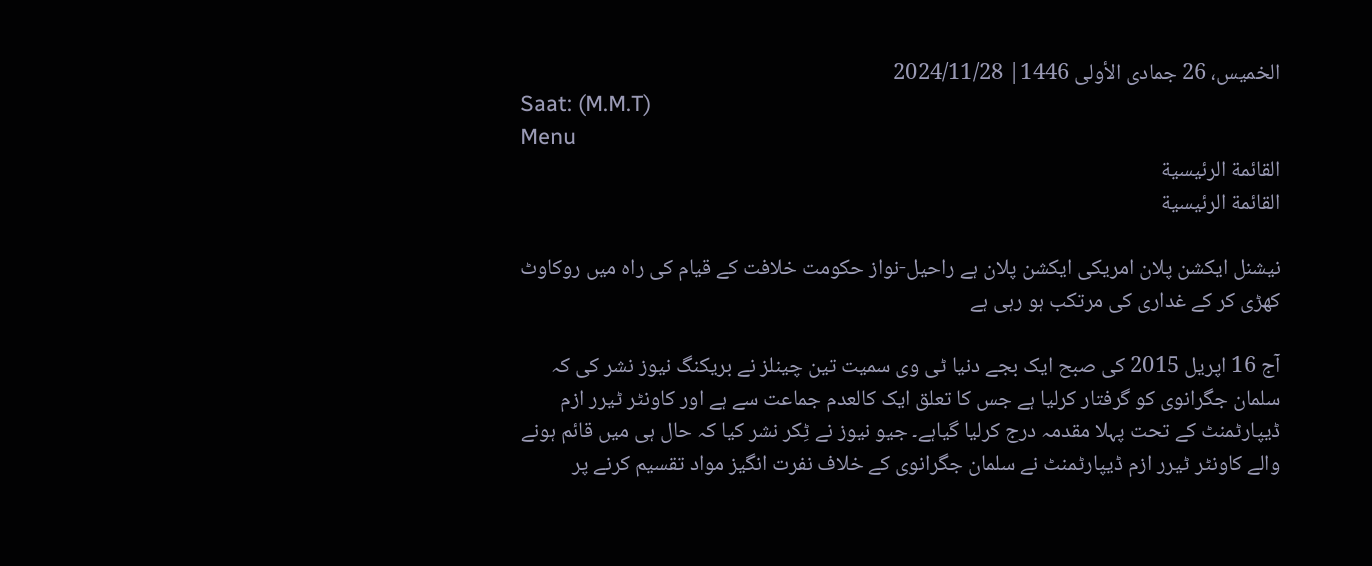الخميس، 26 جمادى الأولى 1446| 2024/11/28
Saat: (M.M.T)
Menu
القائمة الرئيسية
القائمة الرئيسية

نیشنل ایکشن پلان امریکی ایکشن پلان ہے راحیل-نواز حکومت خلافت کے قیام کی راہ میں روکاوٹ کھڑی کر کے غداری کی مرتکب ہو رہی ہے

آج 16 اپریل 2015 کی صبح ایک بجے دنیا ٹی وی سمیت تین چینلز نے بریکنگ نیوز نشر کی کہ سلمان جگرانوی کو گرفتار کرلیا ہے جس کا تعلق ایک کالعدم جماعت سے ہے اور کاونٹر ٹیرر ازم ڈیپارٹمنٹ کے تحت پہلا مقدمہ درج کرلیا گیاہے۔ جیو نیوز نے ٹِکر نشر کیا کہ حال ہی میں قائم ہونے والے کاونٹر ٹیرر ازم ڈیپارٹمنٹ نے سلمان جگرانوی کے خلاف نفرت انگیز مواد تقسیم کرنے پر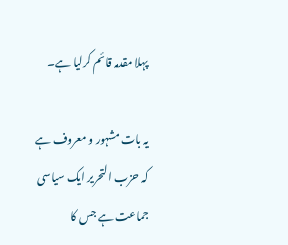پہلا مقدمہ قائم کرلیا ہے۔

یہ بات مشہور و معروف ہے کہ حزب التحریر ایک سیاسی جماعت ہے جس کا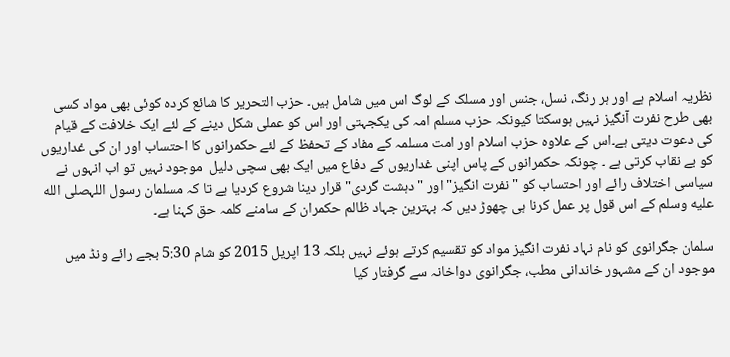نظریہ اسلام ہے اور ہر رنگ، نسل، جنس اور مسلک کے لوگ اس میں شامل ہیں۔ حزب التحریر کا شائع کردہ کوئی بھی مواد کسی بھی طرح نفرت آنگیز نہیں ہوسکتا کیونکہ حزب مسلم امہ کی یکجہتی اور اس کو عملی شکل دینے کے لئے ایک خلافت کے قیام کی دعوت دیتی ہے۔اس کے علاوہ حزب اسلام اور امت مسلمہ کے مفاد کے تحفظ کے لئے حکمرانوں کا احتساب اور ان کی غداریوں کو بے نقاب کرتی ہے ۔ چونکہ حکمرانوں کے پاس اپنی غداریوں کے دفاع میں ایک بھی سچی دلیل  موجود نہیں تو اب انہوں نے سیاسی اختلاف رائے اور احتساب کو "نفرت انگیز" اور "دہشت گردی" قرار دینا شروع کردیا ہے تا کہ مسلمان رسول اللہصلى الله عليه وسلم کے اس قول پر عمل کرنا ہی چھوڑ دیں کہ بہترین جہاد ظالم حکمران کے سامنے کلمہ حق کہنا ہے۔

سلمان جگرانوی کو نام نہاد نفرت انگیز مواد کو تقسیم کرتے ہوئے نہیں بلکہ 13 اپریل 2015 کو شام 5:30 بجے رائے ونڈ میں موجود ان کے مشہور خاندانی مطب، جگرانوی دواخانہ سے گرفتار کیا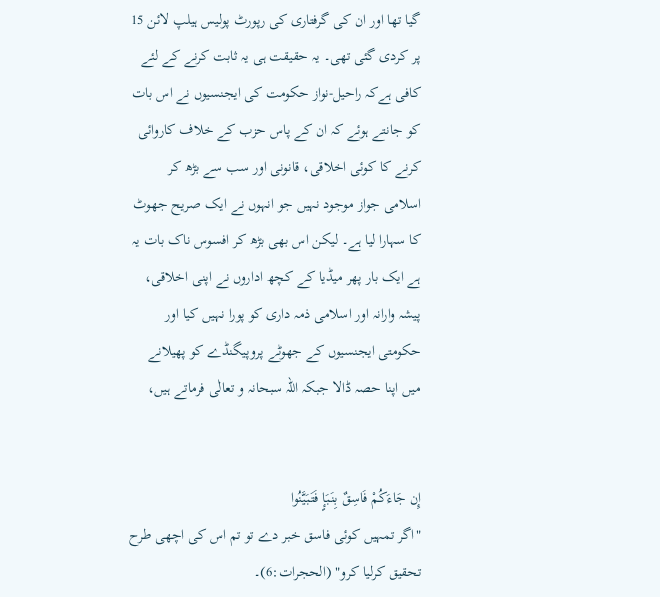گیا تھا اور ان کی گرفتاری کی رپورٹ پولیس ہیلپ لائن 15 پر کردی گئی تھی۔ یہ حقیقت ہی یہ ثابت کرنے کے لئے کافی ہےکہ راحیل-نواز حکومت کی ایجنسیوں نے اس بات کو جانتے ہوئے کہ ان کے پاس حزب کے خلاف کاروائی کرنے کا کوئی اخلاقی، قانونی اور سب سے بڑھ کر اسلامی جواز موجود نہیں جو انہوں نے ایک صریح جھوٹ کا سہارا لیا ہے۔ لیکن اس بھی بڑھ کر افسوس ناک بات یہ ہے ایک بار پھر میڈیا کے کچھ اداروں نے اپنی اخلاقی، پیشہ وارانہ اور اسلامی ذمہ داری کو پورا نہیں کیا اور حکومتی ایجنسیوں کے جھوٹے پروپیگنڈے کو پھیلانے میں اپنا حصہ ڈالا جبکہ اللہ سبحانہ و تعالٰی فرماتے ہیں،


إِن جَاءَكُمْ فَاسِقٌ بِنَبَإٍ فَتَبَيَّنُوا
"اگر تمہیں کوئی فاسق خبر دے تو تم اس کی اچھی طرح تحقیق کرلیا کرو" (الحجرات:6)۔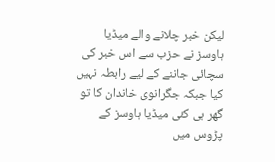لیکن خبر چلانے والے میڈیا ہاوسز نے حزب سے اس خبر کی سچائی جاننے کے لیے رابطہ نہیں کیا جبکہ جگرانوی خاندان کا تو گھر ہی کئی میڈیا ہاوسز کے پڑوس میں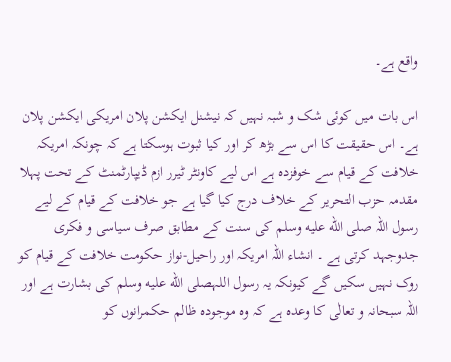واقع ہے۔

اس بات میں کوئی شک و شبہ نہیں کہ نیشنل ایکشن پلان امریکی ایکشن پلان ہے۔ اس حقیقت کا اس سے بڑھ کر اور کیا ثبوت ہوسکتا ہے کہ چونکہ امریکہ خلافت کے قیام سے خوفزدہ ہے اس لیے کاونٹر ٹیرر ازم ڈیپارٹمنٹ کے تحت پہلا مقدمہ حزب التحریر کے خلاف درج کیا گیا ہے جو خلافت کے قیام کے لیے رسول اللہ صلى الله عليه وسلم کی سنت کے مطابق صرف سیاسی و فکری جدوجہد کرتی ہے ۔ انشاء اللہ امریکہ اور راحیل-نواز حکومت خلافت کے قیام کو روک نہیں سکیں گے کیونکہ یہ رسول اللہصلى الله عليه وسلم کی بشارت ہے اور اللہ سبحانہ و تعالٰی کا وعدہ ہے کہ وہ موجودہ ظالم حکمرانوں کو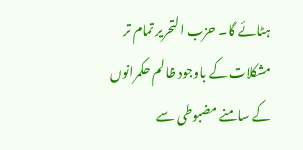ہٹائے گا۔ حزب التحریر تمام تر مشکلات کے باوجود ظالم حکمرانوں کے سامنے مضبوطی سے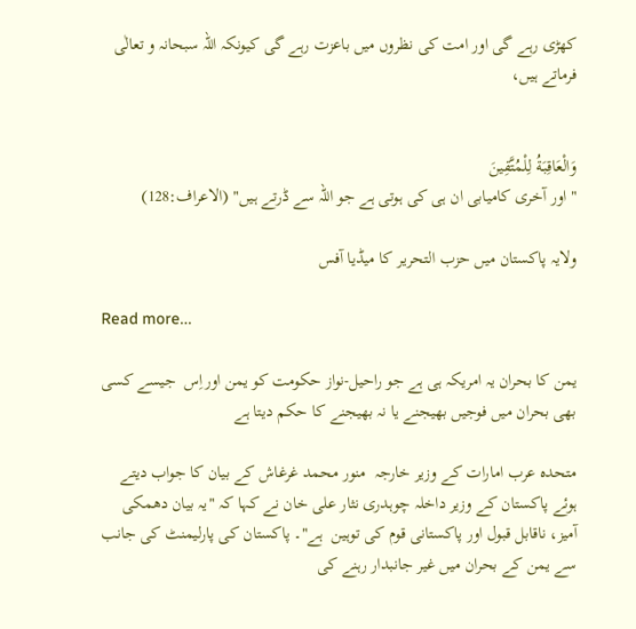کھڑی رہے گی اور امت کی نظروں میں باعزت رہے گی کیونکہ اللہ سبحانہ و تعالٰی فرماتے ہیں،


وَالْعَاقِبَةُ لِلْمُتَّقِينَ
"اور آخری کامیابی ان ہی کی ہوتی ہے جو اللہ سے ڈرتے ہیں" (الاعراف:128)

ولایہ پاکستان میں حزب التحریر کا میڈیا آفس

Read more...

یمن کا بحران یہ امریکہ ہی ہے جو راحیل-نواز حکومت کو یمن اوراِس  جیسے کسی بھی بحران میں فوجیں بھیجنے یا نہ بھیجنے کا حکم دیتا ہے

متحدہ عرب امارات کے وزیر خارجہ  منور محمد غرغاش کے بیان کا جواب دیتے ہوئے پاکستان کے وزیر داخلہ چوہدری نثار علی خان نے کہا کہ "یہ بیان دھمکی آمیز، ناقابل قبول اور پاکستانی قوم کی توہین  ہے"۔ پاکستان کی پارلیمنٹ کی جانب سے یمن کے بحران میں غیر جانبدار رہنے کی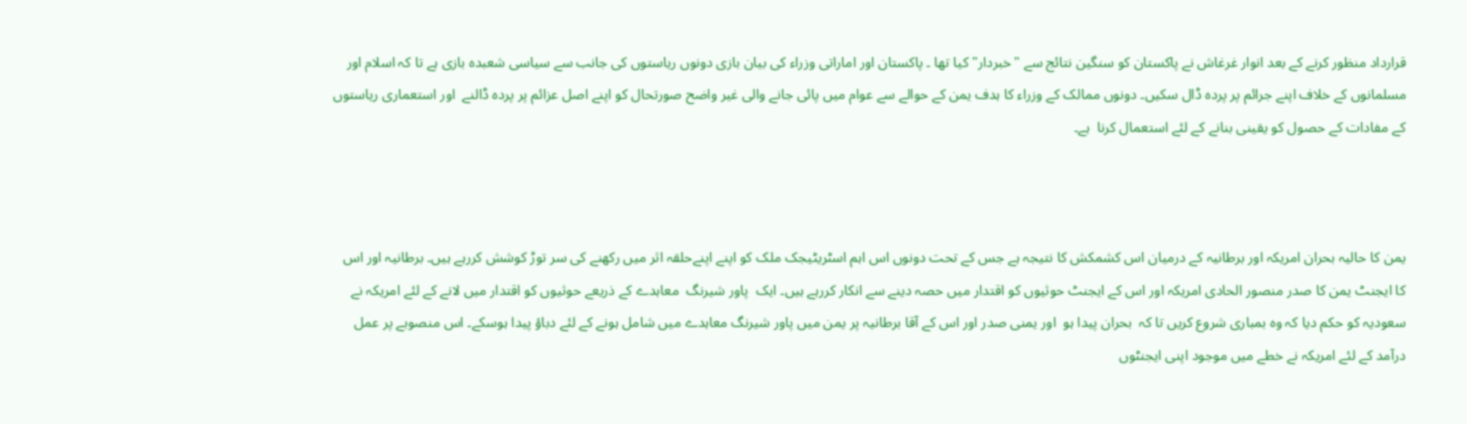قرارداد منظور کرنے کے بعد انوار غرغاش نے پاکستان کو سنگین نتائج سے "خبردار" کیا تھا ۔ پاکستان اور اماراتی وزراء کی بیان بازی دونوں ریاستوں کی جانب سے سیاسی شعبدہ بازی ہے تا کہ اسلام اور مسلمانوں کے خلاف اپنے جرائم پر پردہ ڈال سکیں۔ دونوں ممالک کے وزراء کا ہدف یمن کے حوالے سے عوام میں پائی جانے والی غیر واضح صورتحال کو اپنے اصل عزائم پر پردہ ڈالنے  اور استعماری ریاستوں کے مفادات کے حصول کو یقینی بنانے کے لئے استعمال کرنا  ہے۔



یمن کا حالیہ بحران امریکہ اور برطانیہ کے درمیان اس کشمکش کا نتیجہ ہے جس کے تحت دونوں اس اہم اسٹریٹیجک ملک کو اپنے اپنےحلقہ اثر میں رکھنے کی سر توڑ کوشش کررہے ہیں۔ برطانیہ اور اس کا ایجنٹ یمن کا صدر منصور الحادی امریکہ اور اس کے ایجنٹ حوثیوں کو اقتدار میں حصہ دینے سے انکار کررہے ہیں۔ ایک  پاور شیرنگ  معاہدے کے ذریعے حوثیوں کو اقتدار میں لانے کے لئے امریکہ نے سعودیہ کو حکم دیا کہ وہ بمباری شروع کریں تا کہ  بحران پیدا ہو  اور یمنی صدر اور اس کے آقا برطانیہ پر یمن میں پاور شیرنگ معاہدے میں شامل ہونے کے لئے دباؤ پیدا ہوسکے۔ اس منصوبے پر عمل درآمد کے لئے امریکہ نے خطے میں موجود اپنی ایجنٹوں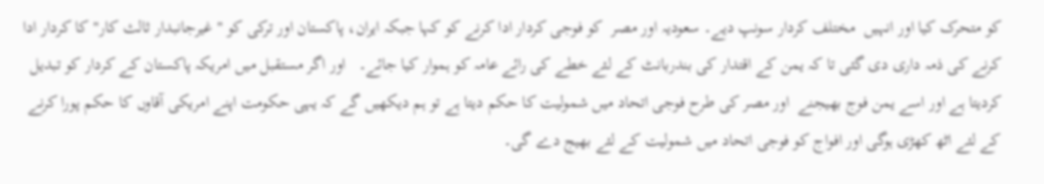کو متحرک کیا اور انہیں  مختلف کردار سونپ دیے۔ سعودیہ اور مصر  کو فوجی کردار ادا کرنے کو کہا جبکہ ایران، پاکستان اور ترکی کو "غیرجانبدار ثالث کار" کا کردار ادا کرنے کی ذمہ داری دی گئی تا کہ یمن کے اقتدار کی بندربانٹ کے لئے خطے کی رائے عامہ کو ہموار کیا جائے۔   اور اگر مستقبل میں امریکہ پاکستان کے کردار کو تبدیل کردیتا ہے اور اسے یمن فوج بھیجنے  اور مصر کی طرح فوجی اتحاد میں شمولیت کا حکم دیتا ہے تو ہم دیکھیں گے کہ یہی حکومت اپنے امریکی آقاوں کا حکم پورا کرنے کے لئے اٹھ کھڑی ہوگی اور افواج کو فوجی اتحاد میں شمولیت کے لئے بھیج دے گی۔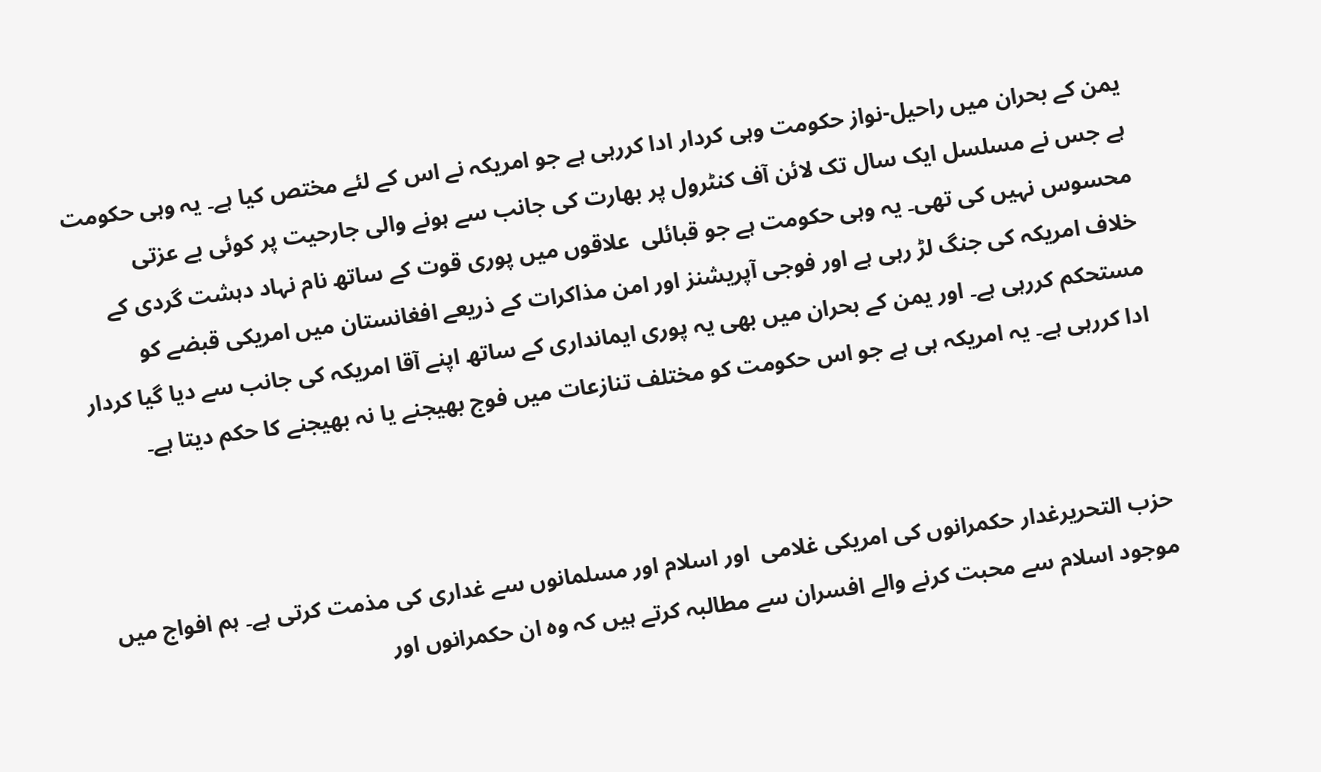یمن کے بحران میں راحیل-نواز حکومت وہی کردار ادا کررہی ہے جو امریکہ نے اس کے لئے مختص کیا ہے۔ یہ وہی حکومت ہے جس نے مسلسل ایک سال تک لائن آف کنٹرول پر بھارت کی جانب سے ہونے والی جارحیت پر کوئی بے عزتی محسوس نہیں کی تھی۔ یہ وہی حکومت ہے جو قبائلی  علاقوں میں پوری قوت کے ساتھ نام نہاد دہشت گردی کے خلاف امریکہ کی جنگ لڑ رہی ہے اور فوجی آپریشنز اور امن مذاکرات کے ذریعے افغانستان میں امریکی قبضے کو مستحکم کررہی ہے۔ اور یمن کے بحران میں بھی یہ پوری ایمانداری کے ساتھ اپنے آقا امریکہ کی جانب سے دیا گیا کردار ادا کررہی ہے۔ یہ امریکہ ہی ہے جو اس حکومت کو مختلف تنازعات میں فوج بھیجنے یا نہ بھیجنے کا حکم دیتا ہے۔



حزب التحریرغدار حکمرانوں کی امریکی غلامی  اور اسلام اور مسلمانوں سے غداری کی مذمت کرتی ہے۔ ہم افواج میں موجود اسلام سے محبت کرنے والے افسران سے مطالبہ کرتے ہیں کہ وہ ان حکمرانوں اور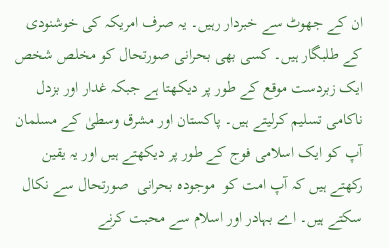ان کے جھوٹ سے خبردار رہیں۔ یہ صرف امریکہ کی خوشنودی کے طلبگار ہیں۔ کسی بھی بحرانی صورتحال کو مخلص شخص ایک زبردست موقع کے طور پر دیکھتا ہے جبکہ غدار اور بزدل ناکامی تسلیم کرلیتے ہیں۔ پاکستان اور مشرق وسطیٰ کے مسلمان آپ کو ایک اسلامی فوج کے طور پر دیکھتے ہیں اور یہ یقین رکھتے ہیں کہ آپ امت کو  موجودہ بحرانی  صورتحال سے نکال سکتے ہیں۔ اے بہادر اور اسلام سے محبت کرنے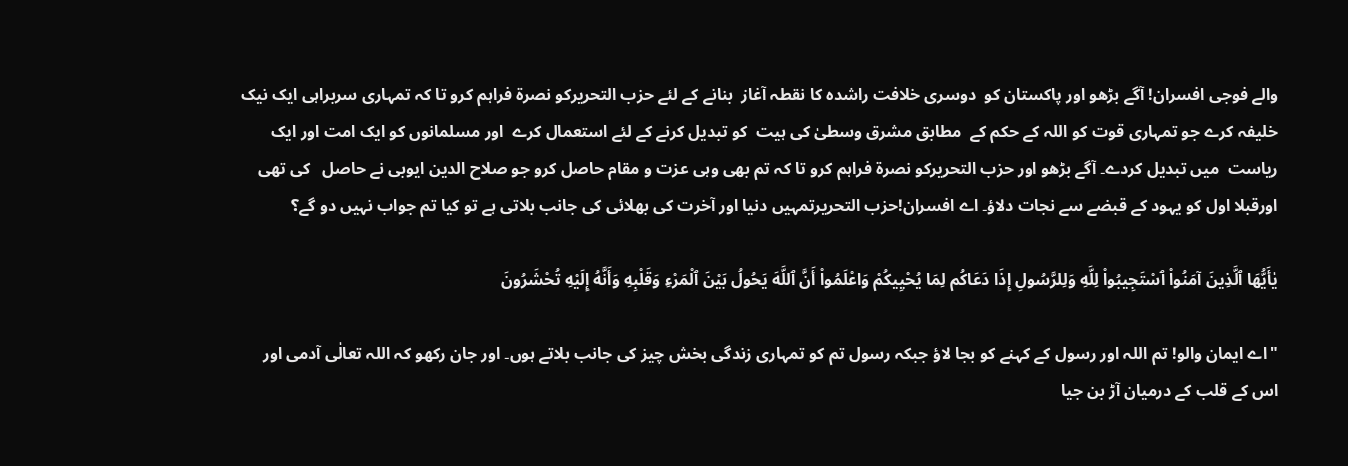والے فوجی افسران! آگے بڑھو اور پاکستان کو  دوسری خلافت راشدہ کا نقطہ آغاز  بنانے کے لئے حزب التحریرکو نصرۃ فراہم کرو تا کہ تمہاری سربراہی ایک نیک خلیفہ کرے جو تمہاری قوت کو اللہ کے حکم کے  مطابق مشرق وسطیٰ کی ہیت  کو تبدیل کرنے کے لئے استعمال کرے  اور مسلمانوں کو ایک امت اور ایک ریاست  میں تبدیل کردے۔ آگے بڑھو اور حزب التحریرکو نصرۃ فراہم کرو تا کہ تم بھی وہی عزت و مقام حاصل کرو جو صلاح الدین ایوبی نے حاصل   کی تھی اورقبلا اول کو یہود کے قبضے سے نجات دلاؤ۔ اے افسران!حزب التحریرتمہیں دنیا اور آخرت کی بھلائی کی جانب بلاتی ہے تو کیا تم جواب نہیں دو گے؟

يٰأَيُّهَا ٱلَّذِينَ آمَنُواْ ٱسْتَجِيبُواْ لِلَّهِ وَلِلرَّسُولِ إِذَا دَعَاكُم لِمَا يُحْيِيكُمْ وَاعْلَمُواْ أَنَّ ٱللَّهَ يَحُولُ بَيْنَ ٱلْمَرْءِ وَقَلْبِهِ وَأَنَّهُ إِلَيْهِ تُحْشَرُونَ

"اے ایمان والو! تم اللہ اور رسول کے کہنے کو بجا لاؤ جبکہ رسول تم کو تمہاری زندگی بخش چیز کی جانب بلاتے ہوں۔ اور جان رکھو کہ اللہ تعالٰی آدمی اور اس کے قلب کے درمیان آڑ بن جیا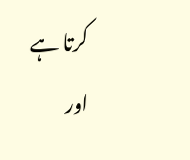کرتا ہے اور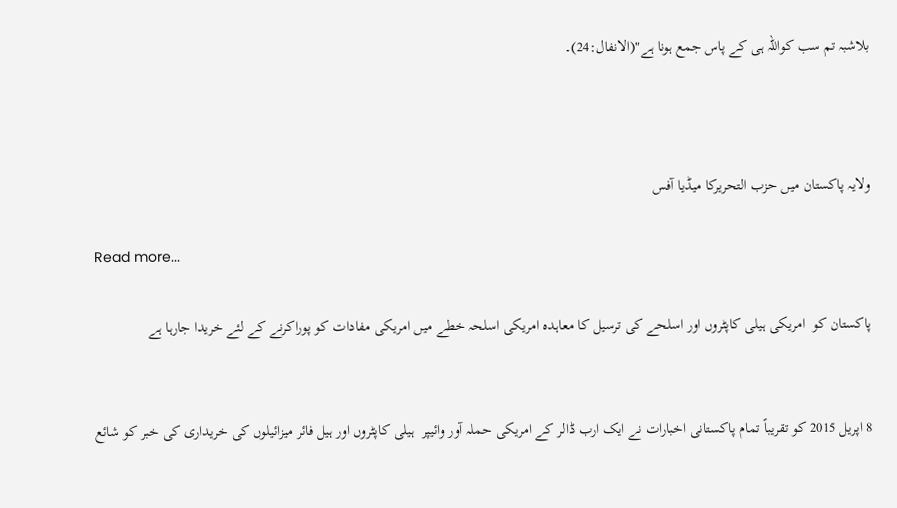بلاشبہ تم سب کواللہ ہی کے پاس جمع ہونا ہے"(الانفال:24)۔



ولایہ پاکستان میں حزب التحریرکا میڈیا آفس

Read more...

پاکستان کو  امریکی ہیلی کاپٹروں اور اسلحے کی ترسیل کا معاہدہ امریکی اسلحہ خطے میں امریکی مفادات کو پوراکرنے کے لئے خریدا جارہا ہے


8 اپریل 2015 کو تقریباً تمام پاکستانی اخبارات نے ایک ارب ڈالر کے امریکی حملہ آور وائیپر  ہیلی کاپٹروں اور ہیل فائر میزائیلوں کی خریداری کی خبر کو شائع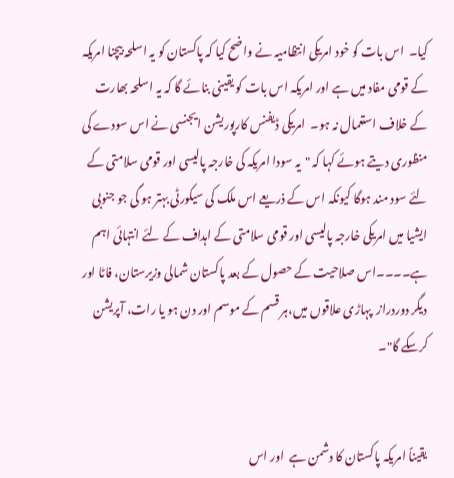کیا۔  اس بات کو خود امریکی انتظامیہ نے واضح کیا کہ پاکستان کو یہ اسلحہ بیچنا امریکہ کے قومی مفاد میں ہے اور امریکہ اس بات کو یقینی بنائے گا کہ یہ اسلحہ بھارت کے خلاف استعمال نہ ہو۔  امریکی ڈیفنس کارپوریشن ایجنسی نے اس سودے کی منظوری دیتے ہوئے کہا کہ "یہ سودا امریکہ کی خارجہ پالیسی اور قومی سلامتی کے لئے سود مند ہوگا کیونکہ اس کے ذریعے اس ملک کی سیکورٹی بہتر ہو گی جو جنوبی ایشیا میں امریکی خارجہ پالیسی اور قومی سلامتی کے اہداف کے لئے انتہائی اہم ہے۔۔۔۔اس صلاحیت کے حصول کے بعد پاکستان شمالی وزیرستان، فاٹا اور دیگر دوردراز  پہاڑی علاقوں میں،ہر قسم کے موسم اور دن ہو یا رات، آپریشن کرسکے گا"۔


یقیناً امریکہ پاکستان کا دشمن ہے  اور اس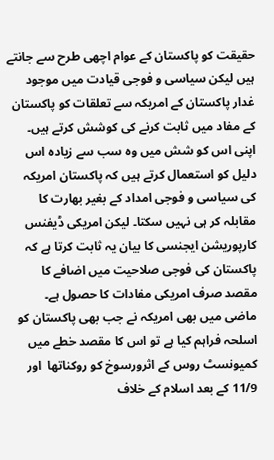حقیقت کو پاکستان کے عوام اچھی طرح سے جانتے ہیں لیکن سیاسی و فوجی قیادت میں موجود غدار پاکستان کے امریکہ سے تعلقات کو پاکستان کے مفاد میں ثابت کرنے کی کوشش کرتے ہیں۔ اپنی اس کو شش میں وہ سب سے زیادہ اس دلیل کو استعمال کرتے ہیں کہ پاکستان امریکہ کی سیاسی و فوجی امداد کے بغیر بھارت کا مقابلہ کر ہی نہیں سکتا۔ لیکن امریکی ڈیفنس کارپوریشن ایجنسی کا بیان یہ ثابت کرتا ہے کہ پاکستان کی فوجی صلاحیت میں اضافے کا مقصد صرف امریکی مفادات کا حصول ہے۔  ماضی میں بھی امریکہ نے جب بھی پاکستان کو اسلحہ فراہم کیا ہے تو اس کا مقصد خطے میں کمیونسٹ روس کے اثرورسوخ کو روکناتھا  اور 11/9 کے بعد اسلام کے خلاف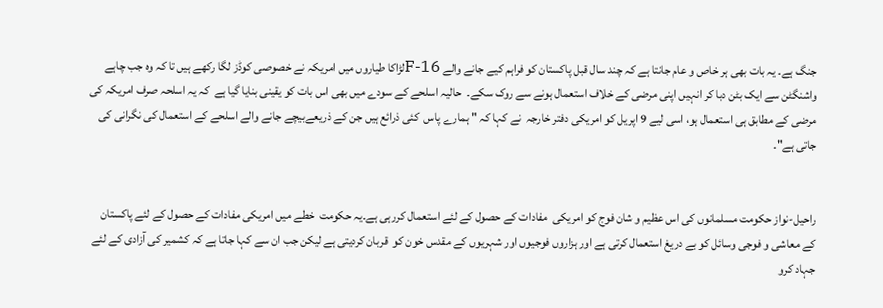جنگ ہے۔ یہ بات بھی ہر خاص و عام جانتا ہے کہ چند سال قبل پاکستان کو فراہم کیے جانے والے F-16لڑاکا طیاروں میں امریکہ نے خصوصی کوڈز لگا رکھے ہیں تا کہ وہ جب چاہے واشنگٹن سے ایک بٹن دبا کر انہیں اپنی مرضی کے خلاف استعمال ہونے سے روک سکے۔  حالیہ اسلحے کے سودے میں بھی اس بات کو یقینی بنایا گیا ہے  کہ یہ اسلحہ صرف امریکہ کی مرضی کے مطابق ہی استعمال ہو، اسی لیے 9 اپریل کو امریکی دفتر خارجہ  نے کہا کہ " ہمارے پاس  کئی ذرائع ہیں جن کے ذریعےبیچے جانے والے اسلحے کے استعمال کی نگرانی کی جاتی ہے"۔


راحیل-نواز حکومت مسلمانوں کی اس عظیم و شان فوج کو امریکی  مفادات کے حصول کے لئے استعمال کررہی ہے۔یہ حکومت  خطے میں امریکی مفادات کے حصول کے لئے پاکستان کے معاشی و فوجی وسائل کو بے دریغ استعمال کرتی ہے اور ہزاروں فوجیوں اور شہریوں کے مقدس خون کو  قربان کردیتی ہے لیکن جب ان سے کہا جاتا ہے کہ کشمیر کی آزادی کے لئے جہاد کرو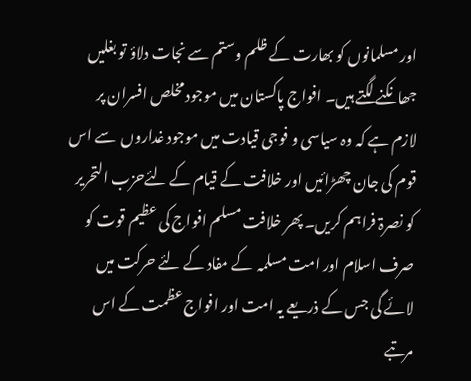اور مسلمانوں کو بھارت کے ظلم وستم سے نجات دلاؤ تو بغلیں جھانکنے لگتے ہیں۔ افواج پاکستان میں موجود مخلص افسران پر لازم ہے کہ وہ سیاسی و فوجی قیادت میں موجود غداروں  سے اس قوم کی جان چھڑائیں اور خلافت کے قیام کے لئےحزب التحریر  کو نصرۃ فراہم کریں۔ پھر خلافت مسلم افواج کی عظیم قوت کو صرف اسلام اور امت مسلمہ  کے مفاد کے لئے حرکت میں لائے گی جس کے ذریعے یہ امت اور افواج عظمت کے اس مرتبے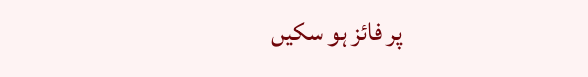پر فائز ہو سکیں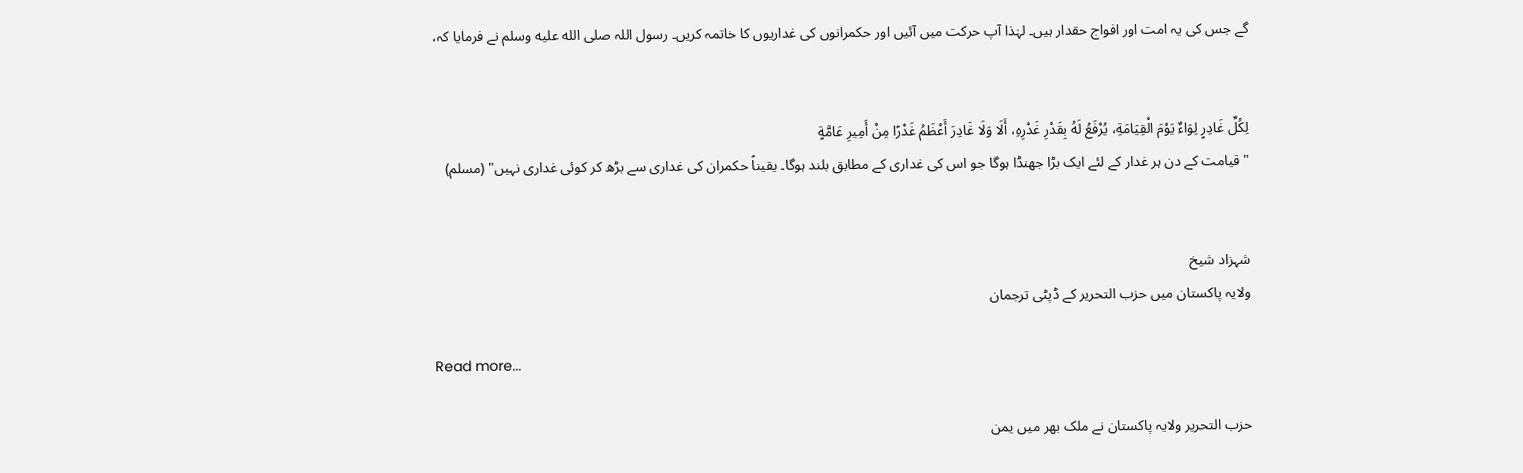گے جس کی یہ امت اور افواج حقدار ہیں۔ لہٰذا آپ حرکت میں آئیں اور حکمرانوں کی غداریوں کا خاتمہ کریں۔ رسول اللہ صلى الله عليه وسلم نے فرمایا کہ،


لِكُلِّ غَادِرٍ لِوَاءٌ يَوْمَ الْقِيَامَةِ، يُرْفَعُ لَهُ بِقَدْرِ غَدْرِهِ، أَلَا وَلَا غَادِرَ أَعْظَمُ غَدْرًا مِنْ أَمِيرِ عَامَّةٍ
"قیامت کے دن ہر غدار کے لئے ایک بڑا جھنڈا ہوگا جو اس کی غداری کے مطابق بلند ہوگا۔ یقیناً حکمران کی غداری سے بڑھ کر کوئی غداری نہیں" (مسلم)


شہزاد شیخ
ولایہ پاکستان میں حزب التحریر کے ڈپٹی ترجمان

Read more...

حزب التحریر ولایہ پاکستان نے ملک بھر میں یمن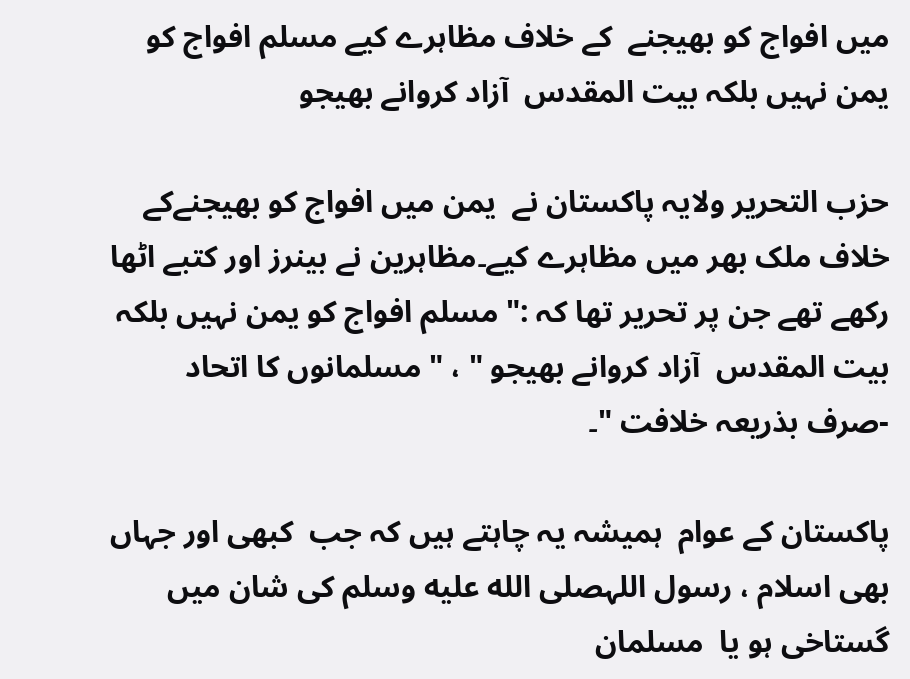میں افواج کو بھیجنے  کے خلاف مظاہرے کیے مسلم افواج کو یمن نہیں بلکہ بیت المقدس  آزاد کروانے بھیجو

حزب التحریر ولایہ پاکستان نے  یمن میں افواج کو بھیجنےکے خلاف ملک بھر میں مظاہرے کیے۔مظاہرین نے بینرز اور کتبے اٹھا رکھے تھے جن پر تحریر تھا کہ :" مسلم افواج کو یمن نہیں بلکہ بیت المقدس  آزاد کروانے بھیجو " ، " مسلمانوں کا اتحاد -صرف بذریعہ خلافت "۔

پاکستان کے عوام  ہمیشہ یہ چاہتے ہیں کہ جب  کبھی اور جہاں بھی اسلام ، رسول اللہصلى الله عليه وسلم کی شان میں گستاخی ہو یا  مسلمان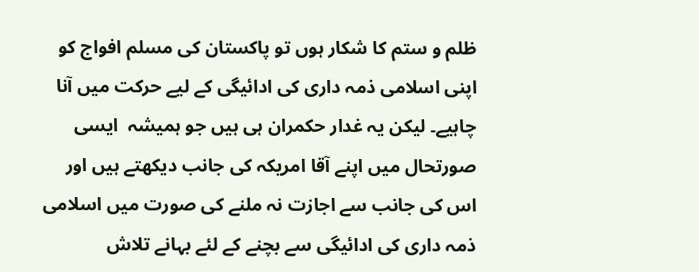ظلم و ستم کا شکار ہوں تو پاکستان کی مسلم افواج کو اپنی اسلامی ذمہ داری کی ادائیگی کے لیے حرکت میں آنا چاہیے۔ لیکن یہ غدار حکمران ہی ہیں جو ہمیشہ  ایسی صورتحال میں اپنے آقا امریکہ کی جانب دیکھتے ہیں اور اس کی جانب سے اجازت نہ ملنے کی صورت میں اسلامی ذمہ داری کی ادائیگی سے بچنے کے لئے بہانے تلاش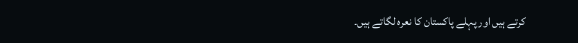کرتے ہیں اور پہلے پاکستان کا نعرہ لگاتے ہیں۔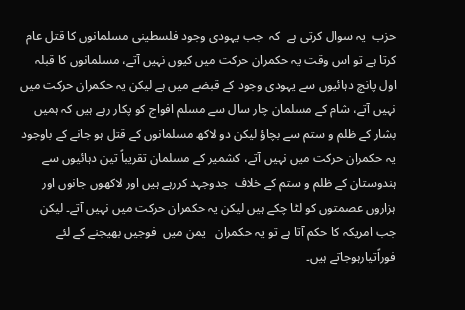حزب  یہ سوال کرتی ہے  کہ  جب یہودی وجود فلسطینی مسلمانوں کا قتل عام کرتا ہے تو اس وقت یہ حکمران حرکت میں کیوں نہیں آتے، مسلمانوں کا قبلہ اول پانچ دہائیوں سے یہودی وجود کے قبضے میں ہے لیکن یہ حکمران حرکت میں نہیں آتے، شام کے مسلمان چار سال سے مسلم افواج کو پکار رہے ہیں کہ ہمیں بشار کے ظلم و ستم سے بچاؤ لیکن دو لاکھ مسلمانوں کے قتل ہو جانے کے باوجود یہ حکمران حرکت میں نہیں آتے، کشمیر کے مسلمان تقریباً تین دہائیوں سے ہندوستان کے ظلم و ستم کے خلاف  جدوجہد کررہے ہیں اور لاکھوں جانوں اور ہزاروں عصمتوں کو لٹا چکے ہیں لیکن یہ حکمران حرکت میں نہیں آتے۔ لیکن جب امریکہ کا حکم آتا ہے تو یہ حکمران   یمن میں  فوجیں بھیجنے کے لئے فوراًتیارہوجاتے ہیں۔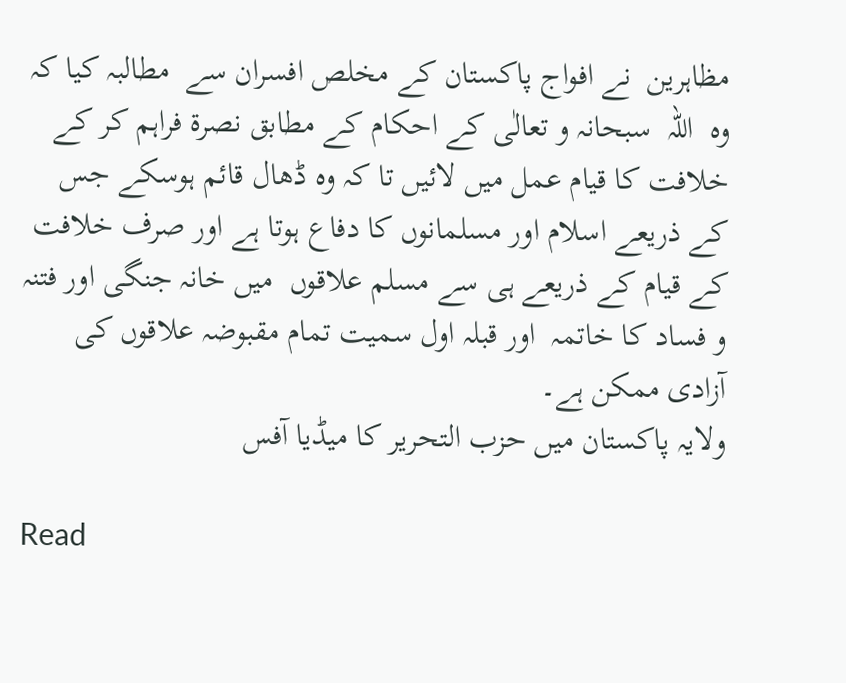مظاہرین  نے افواج پاکستان کے مخلص افسران سے  مطالبہ کیا کہ وہ  اللہ  سبحانہ و تعالٰی کے احکام کے مطابق نصرۃ فراہم کر کے خلافت کا قیام عمل میں لائیں تا کہ وہ ڈھال قائم ہوسکے جس کے ذریعے اسلام اور مسلمانوں کا دفاع ہوتا ہے اور صرف خلافت کے قیام کے ذریعے ہی سے مسلم علاقوں  میں خانہ جنگی اور فتنہ و فساد کا خاتمہ  اور قبلہ اول سمیت تمام مقبوضہ علاقوں کی آزادی ممکن ہے۔
ولایہ پاکستان میں حزب التحریر کا میڈیا آفس

Read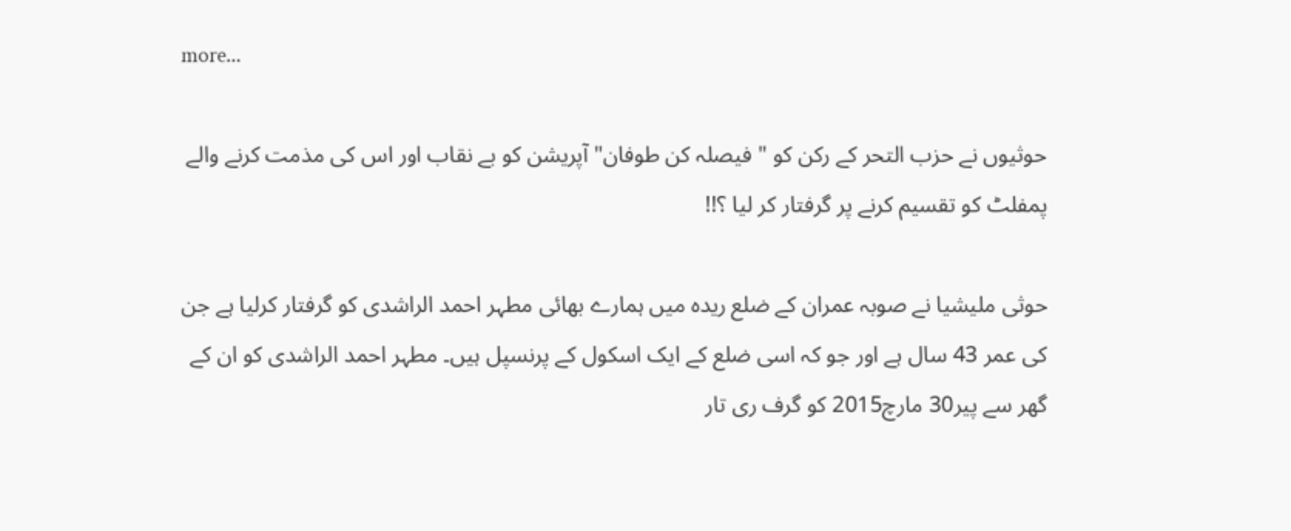more...

حوثیوں نے حزب التحر کے رکن کو " فیصلہ کن طوفان" آپریشن کو بے نقاب اور اس کی مذمت کرنے والے پمفلٹ کو تقسیم کرنے پر گرفتار کر لیا ؟!!

حوثی ملیشیا نے صوبہ عمران کے ضلع ریدہ میں ہمارے بھائی مطہر احمد الراشدی کو گرفتار کرلیا ہے جن کی عمر 43 سال ہے اور جو کہ اسی ضلع کے ایک اسکول کے پرنسپل ہیں۔ مطہر احمد الراشدی کو ان کے گھر سے پیر30 مارچ2015 کو گرف ری تار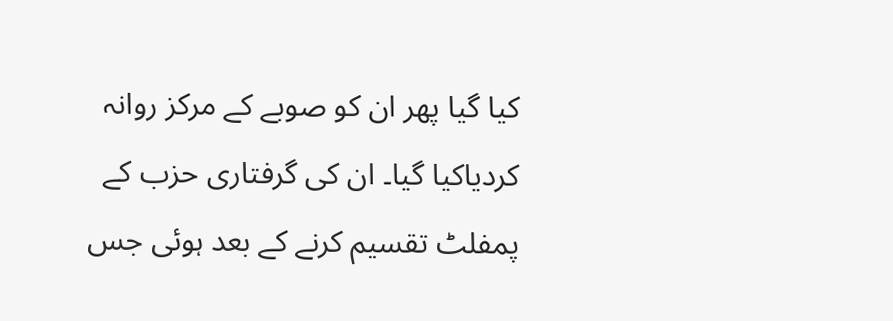کیا گیا پھر ان کو صوبے کے مرکز روانہ کردیاکیا گیا۔ ان کی گرفتاری حزب کے پمفلٹ تقسیم کرنے کے بعد ہوئی جس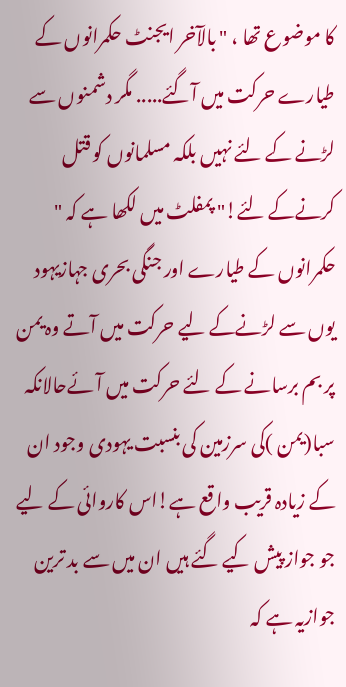کا موضوع تھا ، "بالآخر ایجنٹ حکمرانوں کے طیارے حرکت میں آگئے..... مگر دشمنوں سے لڑنے کے لئے نہیں بلکہ مسلمانوں کو قتل کرنےکے لئے!" پمفلٹ میں لکھا ہے کہ " حکمرانوں کے طیارے اور جنگی بحری جہازیہود یوں سے لڑنےکے لیے حرکت میں آتے وہ یمن پر بم برسانے کے لئے حرکت میں آئےحالانکہ سبا(یمن )کی سرزمین کی بنسبت یہودی وجود ان کے زیادہ قریب واقع ہے!اس کاروائی کے لیے جو جواز پیش کیے گئے ہیں ان میں سے بد ترین جوازیہ ہے کہ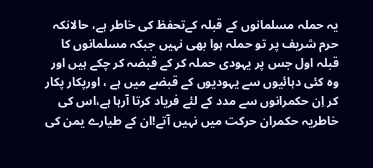یہ حملہ مسلمانوں کے قبلہ کےتحفظ کی خاطر ہے، حالانکہ حرم شریف پر تو حملہ ہوا بھی نہیں جبکہ مسلمانوں کا قبلہ اول جس پر یہودی حملہ کر کے قبضہ کر چکے ہیں اور وہ کئی دہائیوں سے یہودیوں کے قبضے میں ہے ، اورپکار پکار کر اِن حکمرانوں سے مدد کے لئے فریاد کرتا آرہا ہے،اس کی خاطریہ حکمران حرکت میں نہیں آتے!ان کے طیارے یمن کی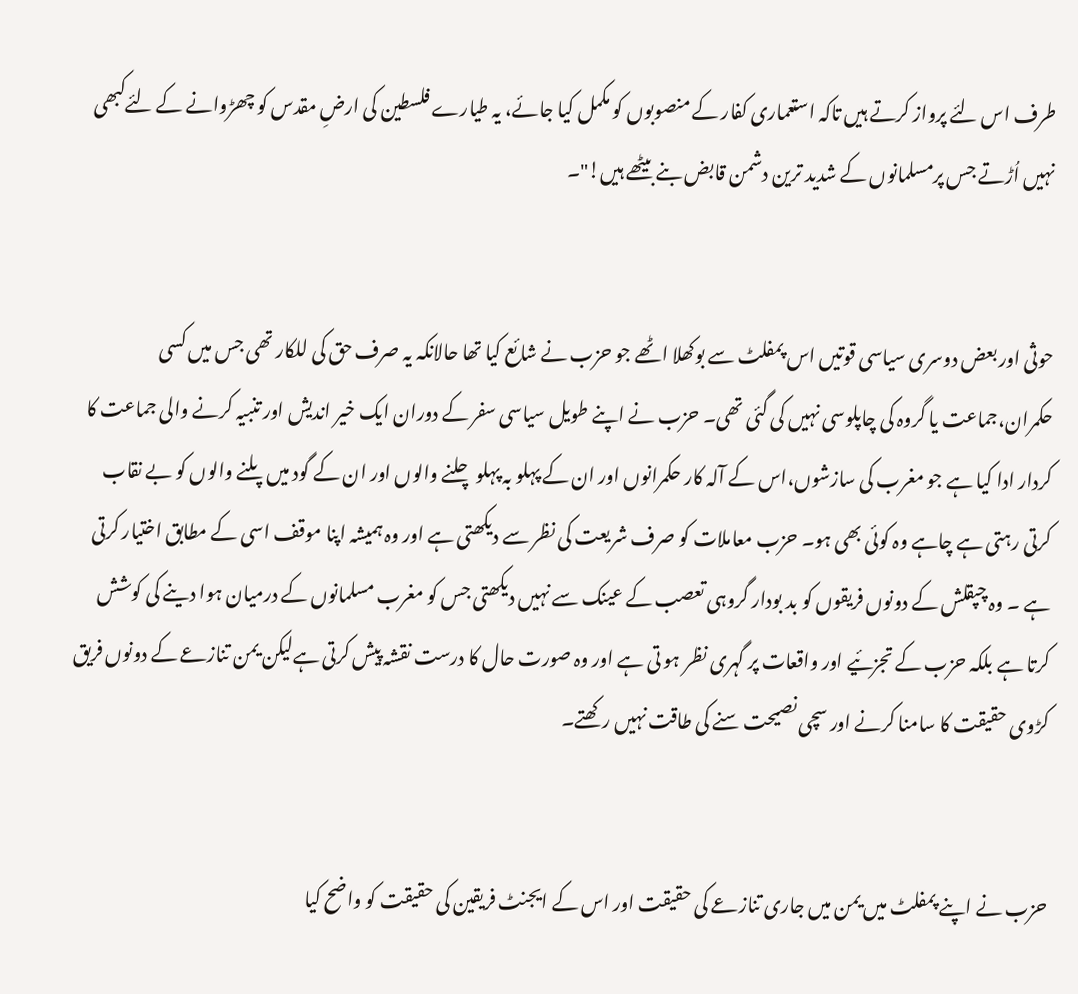طرف اس لئے پرواز کرتے ہیں تاکہ استعماری کفار کے منصوبوں کو مکمل کیا جائے، یہ طیارے فلسطین کی ارضِ مقدس کو چھڑوانے کے لئےکبھی نہیں اُڑتے جس پرمسلمانوں کے شدید ترین دشمن قابض بنے بیٹھے ہیں!"۔


حوثی اور بعض دوسری سیاسی قوتیں اس پمفلٹ سے بوکھلا اٹھے جو حزب نے شائع کیا تھا حالانکہ یہ صرف حق کی للکار تھی جس میں کسی حکمران،جماعت یا گروہ کی چاپلوسی نہیں کی گئی تھی۔ حزب نے اپنے طویل سیاسی سفر کے دوران ایک خیر اندیش اور تنبیہ کرنے والی جماعت کا کردار ادا کیا ہے جو مغرب کی سازشوں،اس کے آلہ کار حکمرانوں اور ان کے پہلو بہ پہلو چلنے والوں اور ان کے گود میں پلنے والوں کو بے نقاب کرتی رہتی ہے چاہے وہ کوئی بھی ہو۔ حزب معاملات کو صرف شریعت کی نظر سے دیکھتی ہے اور وہ ہمیشہ اپنا موقف اسی کے مطابق اختیار کرتی ہے ۔ وہ چپقلش کے دونوں فریقوں کو بد بودار گروہی تعصب کے عینک سے نہیں دیکھتی جس کو مغرب مسلمانوں کے درمیان ہوا دینے کی کوشش کرتا ہے بلکہ حزب کے تجزئیے اور واقعات پر گہری نظر ہو تی ہے اور وہ صورت حال کا درست نقشہ پیش کرتی ہےلیکن یمن تنازعے کے دونوں فریق کڑوی حقیقت کا سامنا کرنے اور سچی نصیحت سنے کی طاقت نہیں رکھتے۔


حزب نے اپنے پمفلٹ میں یمن میں جاری تنازعے کی حقیقت اور اس کے ایجنٹ فریقین کی حقیقت کو واضح کیا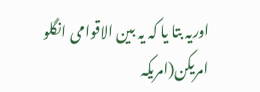اوریہ بتا یا کہ یہ بین الاقوامی انگلو امریکن(امریکہ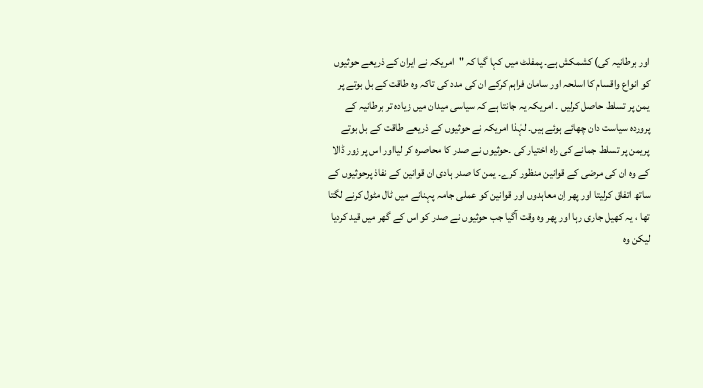اور برطانیہ کی) کشمکش ہے۔ پمفلٹ میں کہا گیا کہ "امریکہ نے ایران کے ذریعے حوثیوں کو انواع واقسام کا اسلحہ اور سامان فراہم کرکے ان کی مدد کی تاکہ وہ طاقت کے بل بوتے پر یمن پر تسلط حاصل کرلیں ۔ امریکہ یہ جانتا ہے کہ سیاسی میدان میں زیادہ تر برطانیہ کے پروردہ سیاست دان چھائے ہوئے ہیں۔ لہٰذا امریکہ نے حوثیوں کے ذریعے طاقت کے بل بوتے پریمن پر تسلط جمانے کی راہ اختیار کی ۔حوثیوں نے صدر کا محاصرہ کر لیااور اس پر زور ڈالا کے وہ ان کی مرضی کے قوانین منظور کرے۔ یمن کا صدر ہادی ان قوانین کے نفاذ پرحوثیوں کے ساتھ اتفاق کرلیتا اور پھر اِن معاہدوں اور قوانین کو عملی جامہ پہنانے میں ٹال مٹول کرنے لگتا تھا ، یہ کھیل جاری رہا اور پھر وہ وقت آگیا جب حوثیوں نے صدر کو اس کے گھر میں قید کردیا لیکن وہ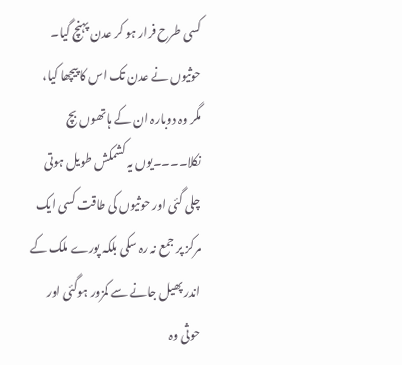کسی طرح فرار ہو کر عدن پہنچ گیا۔ حوثیوں نے عدن تک اس کا پیچھا کیا، مگر وہ دوبارہ ان کے ہاتھوں بچ نکلا۔۔۔۔یوں یہ کشمکش طویل ہوتی چلی گئی اور حوثیوں کی طاقت کسی ایک مرکز پر جمع نہ رہ سکی بلکہ پورے ملک کے اندر پھیل جانے سے کمزور ہوگئی اور حوثی وہ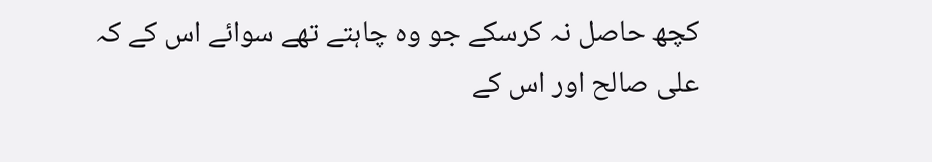کچھ حاصل نہ کرسکے جو وہ چاہتے تھے سوائے اس کے کہ علی صالح اور اس کے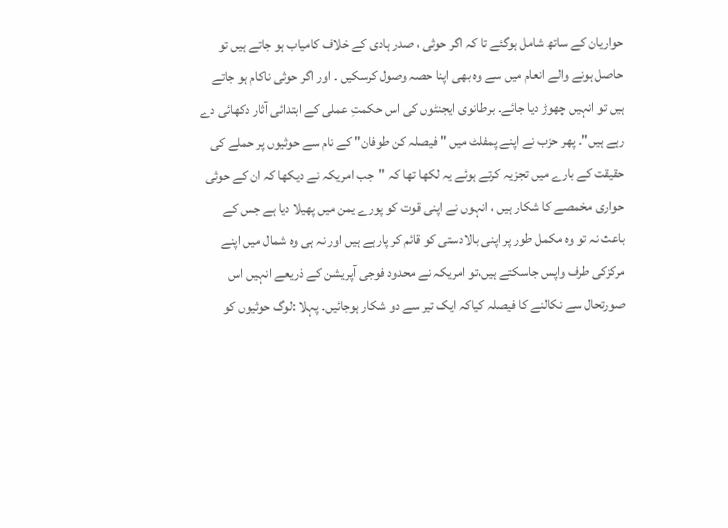حواریان کے ساتھ شامل ہوگئے تا کہ اگر حوثی ، صدر ہادی کے خلاف کامیاب ہو جاتے ہیں تو حاصل ہونے والے انعام میں سے وہ بھی اپنا حصہ وصول کرسکیں ۔ اور اگر حوثی ناکام ہو جاتے ہیں تو انہیں چھوڑ دیا جائے۔ برطانوی ایجنٹوں کی اس حکمتِ عملی کے ابتدائی آثار دکھائی دے رہے ہیں"۔ پھر حزب نے اپنے پمفلٹ میں " فیصلہ کن طوفان" کے نام سے حوثیوں پر حملے کی حقیقت کے بارے میں تجزیہ کرتے ہوئے یہ لکھا تھا کہ "جب امریکہ نے دیکھا کہ ان کے حوثی حواری مخمصے کا شکار ہیں ، انہوں نے اپنی قوت کو پورے یمن میں پھیلا دیا ہے جس کے باعث نہ تو وہ مکمل طور پر اپنی بالادستی کو قائم کر پارہے ہیں اور نہ ہی وہ شمال میں اپنے مرکزکی طرف واپس جاسکتے ہیں،تو امریکہ نے محدود فوجی آپریشن کے ذریعے انہیں اس صورتحال سے نکالنے کا فیصلہ کیاکہ ایک تیر سے دو شکار ہوجائیں۔ پہلا :لوگ حوثیوں کو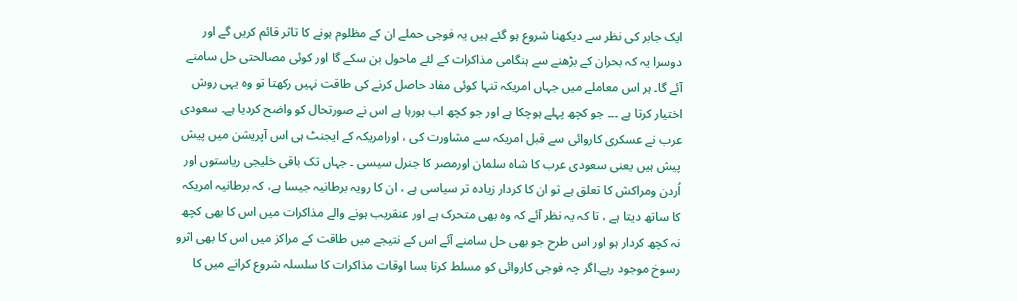ایک جابر کی نظر سے دیکھنا شروع ہو گئے ہیں یہ فوجی حملے ان کے مظلوم ہونے کا تاثر قائم کریں گے اور دوسرا یہ کہ بحران کے بڑھنے سے ہنگامی مذاکرات کے لئے ماحول بن سکے گا اور کوئی مصالحتی حل سامنے آئے گا۔ ہر اس معاملے میں جہاں امریکہ تنہا کوئی مفاد حاصل کرنے کی طاقت نہیں رکھتا تو وہ یہی روش اختیار کرتا ہے ۔۔۔ جو کچھ پہلے ہوچکا ہے اور جو کچھ اب ہورہا ہے اس نے صورتحال کو واضح کردیا ہے۔ سعودی عرب نے عسکری کاروائی سے قبل امریکہ سے مشاورت کی ، اورامریکہ کے ایجنٹ ہی اس آپریشن میں پیش پیش ہیں یعنی سعودی عرب کا شاہ سلمان اورمصر کا جنرل سیسی ۔ جہاں تک باقی خلیجی ریاستوں اور اُردن ومراکش کا تعلق ہے تو ان کا کردار زیادہ تر سیاسی ہے ، ان کا رویہ برطانیہ جیسا ہے، کہ برطانیہ امریکہ کا ساتھ دیتا ہے ، تا کہ یہ نظر آئے کہ وہ بھی متحرک ہے اور عنقریب ہونے والے مذاکرات میں اس کا بھی کچھ نہ کچھ کردار ہو اور اس طرح جو بھی حل سامنے آئے اس کے نتیجے میں طاقت کے مراکز میں اس کا بھی اثرو رسوخ موجود رہے۔اگر چہ فوجی کاروائی کو مسلط کرنا بسا اوقات مذاکرات کا سلسلہ شروع کرانے میں کا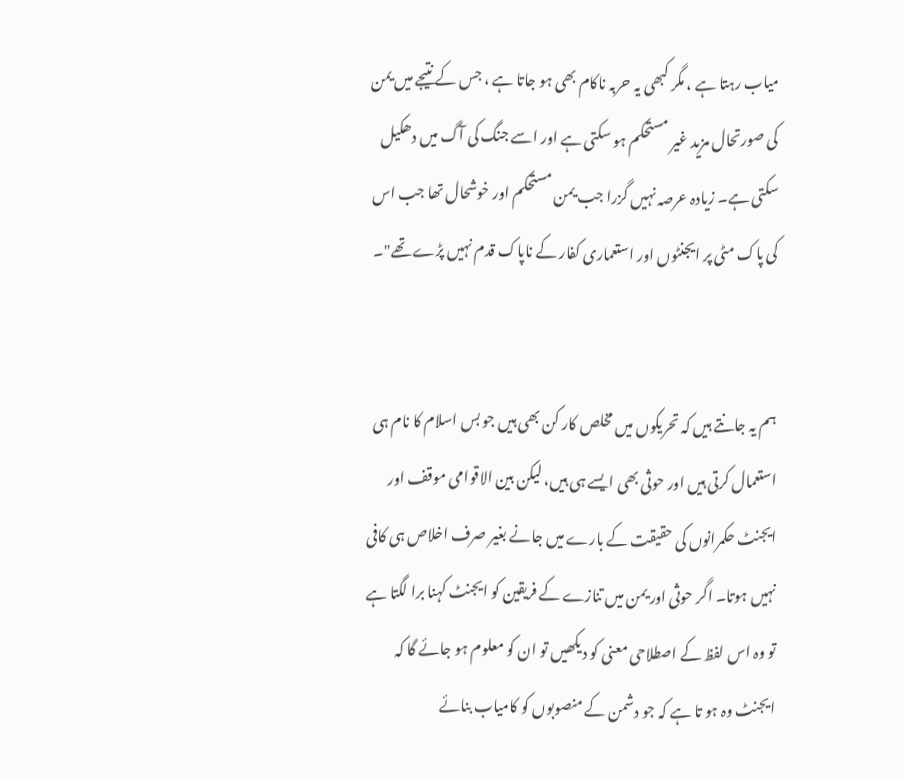میاب رہتا ہے ، مگر کبھی یہ حربہ ناکام بھی ہو جاتا ہے ، جس کے نتیجے میں یمن کی صورتحال مزید غیر مستحکم ہو سکتی ہے اور اسے جنگ کی آگ میں دھکیل سکتی ہے۔ زیادہ عرصہ نہیں گزرا جب یمن مستحکم اور خوشحال تھا جب اس کی پاک مٹی پر ایجنٹوں اور استعماری کفار کے ناپاک قدم نہیں پڑے تھے"۔


ہم یہ جانتے ہیں کہ تحریکوں میں مخلص کار کن بھی ہیں جو بس اسلام کا نام ہی استعمال کرتی ہیں اور حوثی بھی ایسے ہی ہیں، لیکن بین الاقوامی موقف اور ایجنٹ حکمرانوں کی حقیقت کے بارے میں جانے بغیر صرف اخلاص ہی کافی نہیں ہوتا۔ اگر حوثی اور یمن میں تنازے کے فریقین کو ایجنٹ کہنا برا لگتا ہے تو وہ اس لفظ کے اصطلاحی معنی کو دیکھیں تو ان کو معلوم ہو جائے گا کہ ایجنٹ وہ ہو تا ہے کہ جو دشمن کے منصوبوں کو کامیاب بنائے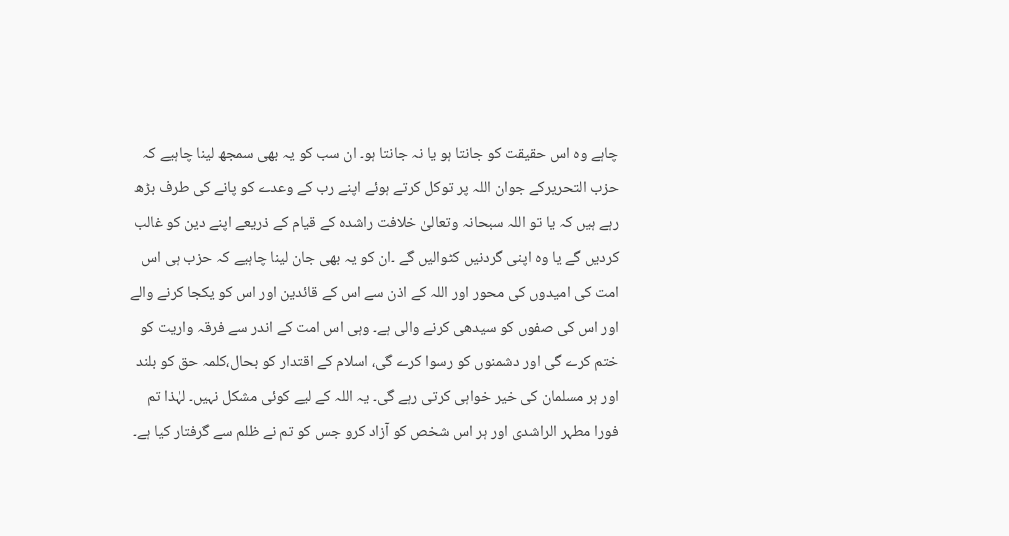چاہے وہ اس حقیقت کو جانتا ہو یا نہ جانتا ہو۔ ان سب کو یہ بھی سمجھ لینا چاہیے کہ حزب التحریرکے جوان اللہ پر توکل کرتے ہوئے اپنے رب کے وعدے کو پانے کی طرف بڑھ رہے ہیں کہ یا تو اللہ سبحانہ وتعالیٰ خلافت راشدہ کے قیام کے ذریعے اپنے دین کو غالب کردیں گے یا وہ اپنی گردنیں کٹوالیں گے ۔ان کو یہ بھی جان لینا چاہیے کہ حزب ہی اس امت کی امیدوں کی محور اور اللہ کے اذن سے اس کے قائدین اور اس کو یکجا کرنے والے اور اس کی صفوں کو سیدھی کرنے والی ہے۔ وہی اس امت کے اندر سے فرقہ واریت کو ختم کرے گی اور دشمنوں کو رسوا کرے گی، اسلام کے اقتدار کو بحال،کلمہ حق کو بلند اور ہر مسلمان کی خیر خواہی کرتی رہے گی۔ یہ اللہ کے لیے کوئی مشکل نہیں۔ لہٰذا تم فورا مطہر الراشدی اور ہر اس شخص کو آزاد کرو جس کو تم نے ظلم سے گرفتار کیا ہے۔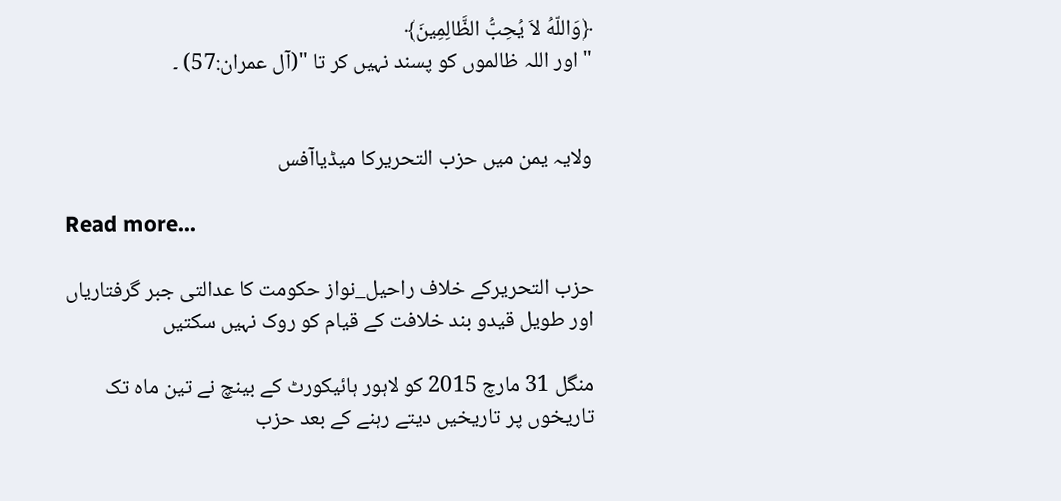﴿وَاللّهُ لاَ يُحِبُّ الظَّالِمِينَ﴾
" اور اللہ ظالموں کو پسند نہیں کر تا "(آل عمران:57) ۔


ولایہ یمن میں حزب التحریرکا میڈیاآفس

Read more...

حزب التحریرکے خلاف راحیل_نواز حکومت کا عدالتی جبر گرفتاریاں اور طویل قیدو بند خلافت کے قیام کو روک نہیں سکتیں

منگل 31 مارچ 2015 کو لاہور ہائیکورٹ کے بینچ نے تین ماہ تک تاریخوں پر تاریخیں دیتے رہنے کے بعد حزب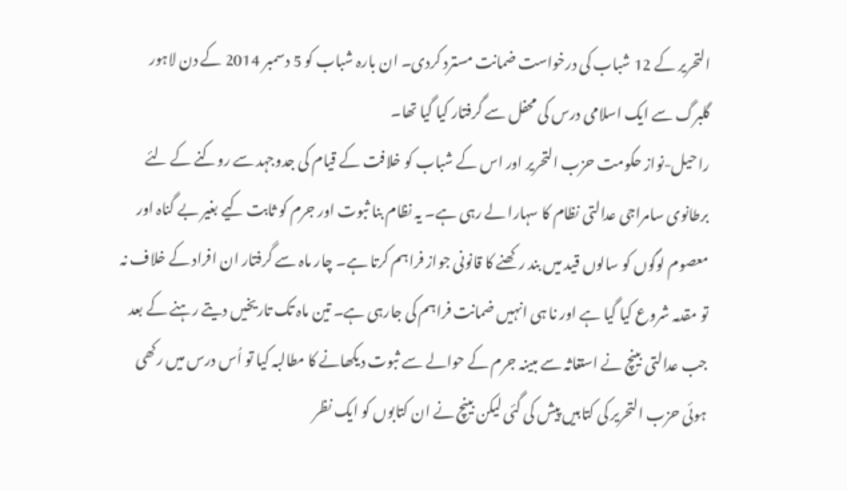التحریر کے 12 شباب کی درخواست ضمانت مسترد کردی۔ ان بارہ شباب کو 5 دسمبر 2014 کے دن لاہور گلبرگ سے ایک اسلامی درس کی محفل سے گرفتار کیا گیا تھا۔
راحیل-نواز حکومت حزب التحریر اور اس کے شباب کو خلافت کے قیام کی جدوجہد سے روکنے کے لئے برطانوی سامراجی عدالتی نظام کا سہارا لے رہی ہے۔ یہ نظام بنا ثبوت اور جرم کو ثابت کیے بغیر بے گناہ اور معصوم لوگوں کو سالوں قید میں بند رکھنے کا قانونی جواز فراہم کرتا ہے۔ چار ماہ سے گرفتار ان افراد کے خلاف نہ تو مقدمہ شروع کیا گیا ہے اور نا ہی انہیں ضمانت فراہم کی جارہی ہے۔ تین ماہ تک تاریخیں دیتے رہنے کے بعد جب عدالتی بینچ نے استغاثہ سے مبینہ جرم کے حوالے سے ثبوت دیکھانے کا مطالبہ کیا تو اُس درس میں رکھی ہوئی حزب التحریر کی کتابیں پیش کی گئی لیکن بینچ نے ان کتابوں کو ایک نظر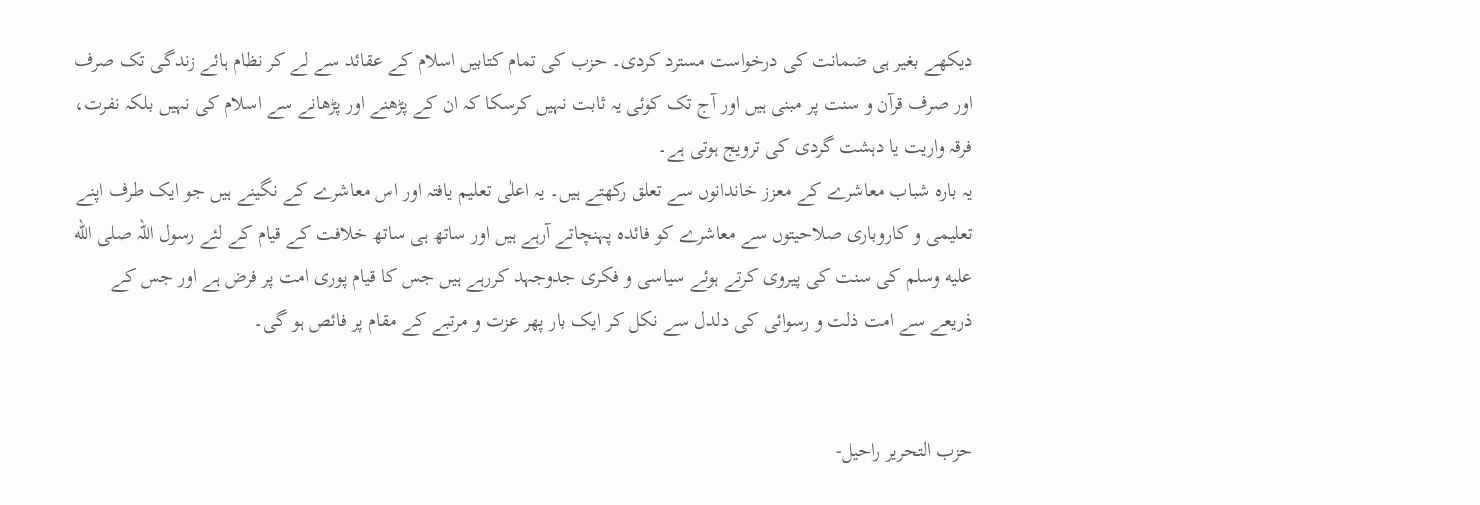دیکھے بغیر ہی ضمانت کی درخواست مسترد کردی۔ حزب کی تمام کتابیں اسلام کے عقائد سے لے کر نظام ہائے زندگی تک صرف اور صرف قرآن و سنت پر مبنی ہیں اور آج تک کوئی یہ ثابت نہیں کرسکا کہ ان کے پڑھنے اور پڑھانے سے اسلام کی نہیں بلکہ نفرت، فرقہ واریت یا دہشت گردی کی ترویج ہوتی ہے۔
یہ بارہ شباب معاشرے کے معزز خاندانوں سے تعلق رکھتے ہیں۔ یہ اعلٰی تعلیم یافتہ اور اس معاشرے کے نگینے ہیں جو ایک طرف اپنے تعلیمی و کاروباری صلاحیتوں سے معاشرے کو فائدہ پہنچاتے آرہے ہیں اور ساتھ ہی ساتھ خلافت کے قیام کے لئے رسول اللہ صلى الله عليه وسلم کی سنت کی پیروی کرتے ہوئے سیاسی و فکری جدوجہد کررہے ہیں جس کا قیام پوری امت پر فرض ہے اور جس کے ذریعے سے امت ذلت و رسوائی کی دلدل سے نکل کر ایک بار پھر عزت و مرتبے کے مقام پر فائص ہو گی۔


حزب التحریر راحیل-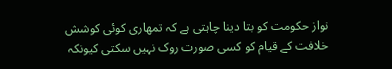نواز حکومت کو بتا دینا چاہتی ہے کہ تمھاری کوئی کوشش خلافت کے قیام کو کسی صورت روک نہیں سکتی کیونکہ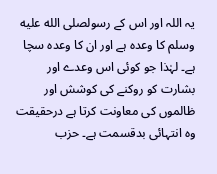یہ اللہ اور اس کے رسولصلى الله عليه وسلم کا وعدہ ہے اور ان کا وعدہ سچا ہے۔ لہٰذا جو کوئی اس وعدے اور بشارت کو روکنے کی کوشش اور ظالموں کی معاونت کرتا ہے درحقیقت وہ انتہائی بدقسمت ہے۔ حزب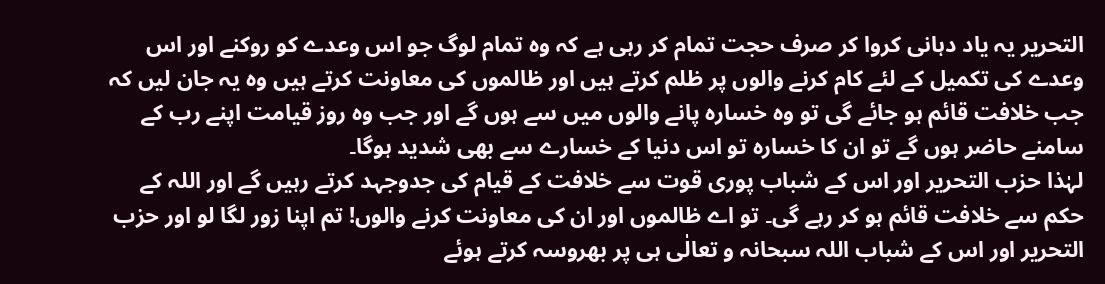التحریر یہ یاد دہانی کروا کر صرف حجت تمام کر رہی ہے کہ وہ تمام لوگ جو اس وعدے کو روکنے اور اس وعدے کی تکمیل کے لئے کام کرنے والوں پر ظلم کرتے ہیں اور ظالموں کی معاونت کرتے ہیں وہ یہ جان لیں کہ جب خلافت قائم ہو جائے گی تو وہ خسارہ پانے والوں میں سے ہوں گے اور جب وہ روز قیامت اپنے رب کے سامنے حاضر ہوں گے تو ان کا خسارہ تو اس دنیا کے خسارے سے بھی شدید ہوگا۔
لہٰذا حزب التحریر اور اس کے شباب پوری قوت سے خلافت کے قیام کی جدوجہد کرتے رہیں گے اور اللہ کے حکم سے خلافت قائم ہو کر رہے گی۔ تو اے ظالموں اور ان کی معاونت کرنے والوں! تم اپنا زور لگا لو اور حزب التحریر اور اس کے شباب اللہ سبحانہ و تعالٰی ہی پر بھروسہ کرتے ہوئے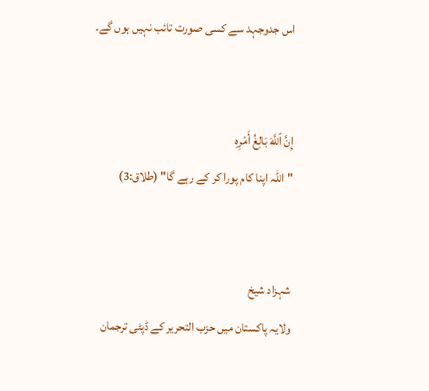اس جدوجہد سے کسی صورت تائب نہیں ہوں گے۔


إِنَّ ٱللَّهَ بَالِغُ أَمْرِهِ
"اللہ اپنا کام پورا کر کے رہے گا" (طلاق:3)


شہزاد شیخ
ولایہ پاکستان میں حزب التحریر کے ڈپٹی ترجمان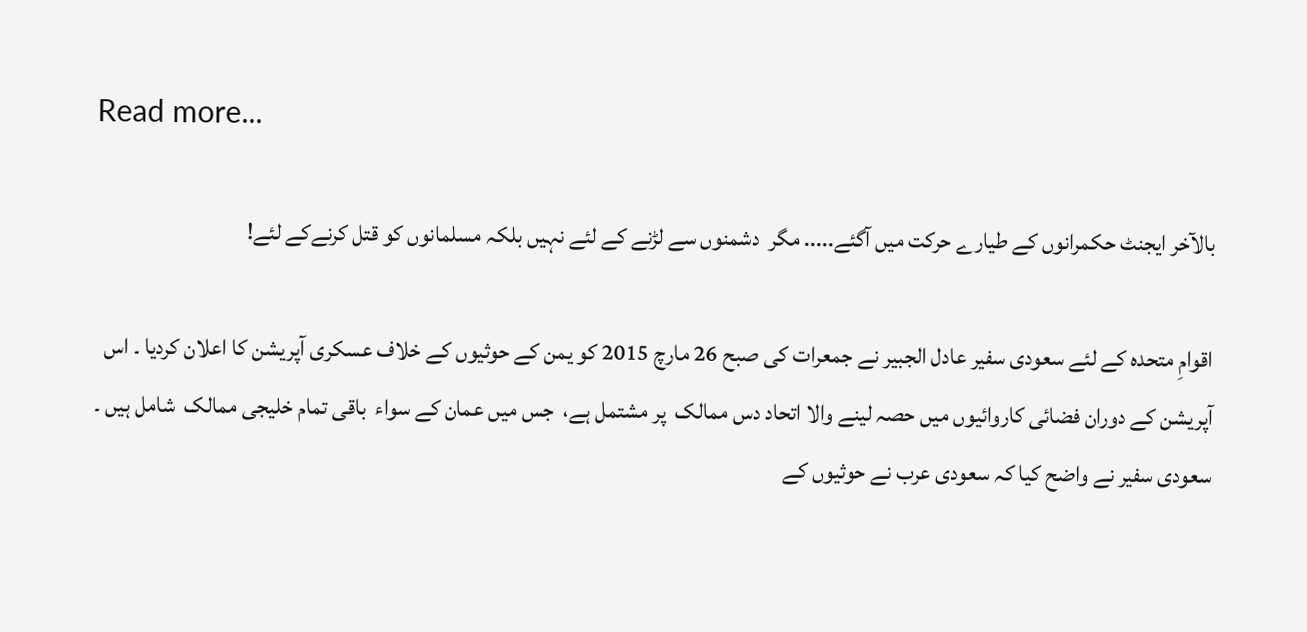Read more...

بالآخر ایجنٹ حکمرانوں کے طیارے حرکت میں آگئے..... مگر  دشمنوں سے لڑنے کے لئے نہیں بلکہ مسلمانوں کو قتل کرنےکے لئے!

اقوامِ متحدہ کے لئے سعودی سفیر عادل الجبیر نے جمعرات کی صبح 26 مارچ 2015 کو یمن کے حوثیوں کے خلاف عسکری آپریشن کا اعلان کردیا ۔ اس  آپریشن کے دوران فضائی کاروائیوں میں حصہ لینے والا اتحاد دس ممالک  پر مشتمل ہے،  جس میں عمان کے سواء  باقی تمام خلیجی ممالک  شامل ہیں ۔ سعودی سفیر نے واضح کیا کہ سعودی عرب نے حوثیوں کے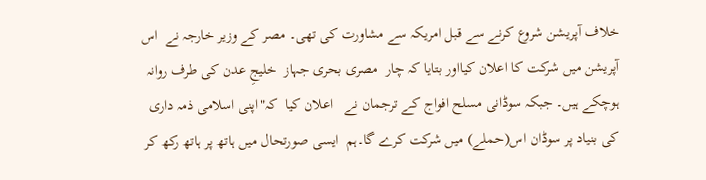خلاف آپریشن شروع کرنے سے قبل امریکہ سے مشاورت کی تھی۔ مصر کے وزیر خارجہ نے  اس آپریشن میں شرکت کا اعلان کیااور بتایا کہ چار  مصری بحری جہاز  خلیجِ عدن کی طرف روانہ ہوچکے ہیں۔ جبکہ سوڈانی مسلح افواج کے ترجمان نے   اعلان کیا  کہ"اپنی اسلامی ذمہ داری کی بنیاد پر سوڈان اس(حملے) میں شرکت کرے گا۔ہم  ایسی صورتحال میں ہاتھ پر ہاتھ رکھ کر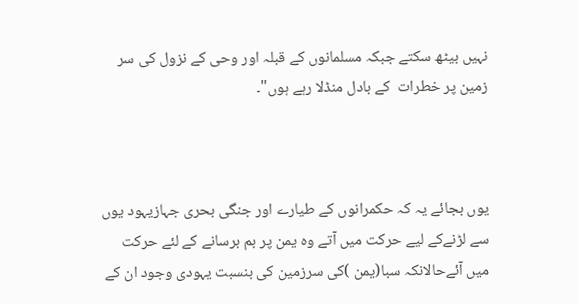نہیں بیٹھ سکتے جبکہ مسلمانوں کے قبلہ اور وحی کے نزول کی سر زمین پر خطرات  کے بادل منڈلا رہے ہوں"۔



یوں بجائے یہ کہ حکمرانوں کے طیارے اور جنگی بحری جہازیہود یوں سے لڑنےکے لیے حرکت میں آتے وہ یمن پر بم برسانے کے لئے حرکت میں آئےحالانکہ سبا(یمن )کی سرزمین کی بنسبت یہودی وجود ان کے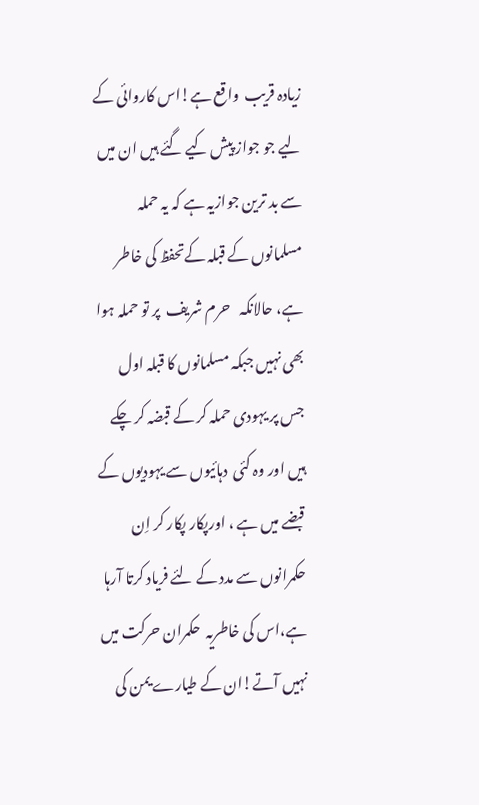زیادہ قریب  واقع ہے!اس کاروائی کے  لیے جو جواز پیش کیے گئے ہیں ان میں سے بد ترین جوازیہ ہے کہ یہ حملہ مسلمانوں کے قبلہ کےتحفظ کی خاطر ہے، حالانکہ   حرم شریف  پر تو حملہ ہوا بھی نہیں جبکہ مسلمانوں کا قبلہ اول جس پر یہودی حملہ کر کے قبضہ کر چکے ہیں اور وہ کئی  دہائیوں سے یہودیوں کے قبضے میں ہے ، اورپکار پکار کر اِن  حکمرانوں سے مدد کے لئے فریاد کرتا آرہا ہے،اس کی خاطریہ  حکمران حرکت میں نہیں آتے!ان کے طیارے یمن کی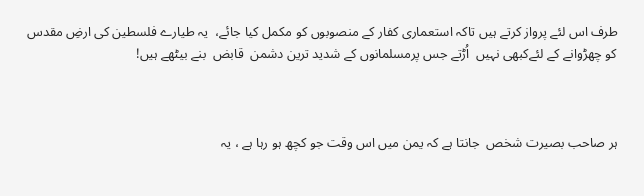طرف اس لئے پرواز کرتے ہیں تاکہ استعماری کفار کے منصوبوں کو مکمل کیا جائے،  یہ طیارے فلسطین کی ارضِ مقدس کو چھڑوانے کے لئےکبھی نہیں  اُڑتے جس پرمسلمانوں کے شدید ترین دشمن  قابض  بنے بیٹھے ہیں!



ہر صاحب بصیرت شخص  جانتا ہے کہ یمن میں اس وقت جو کچھ ہو رہا ہے ، یہ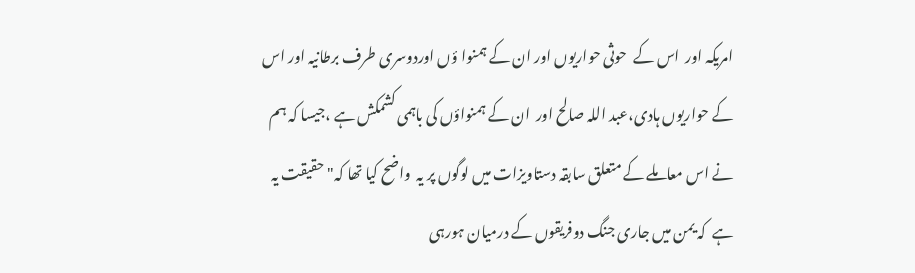امریکہ اور  اس کے  حوثی حواریوں اور ان کے ہمنوا ؤں اوردوسری طرف برطانیہ اور اس کے حواریوں ہادی،عبد اللہ صالح اور  ان کے ہمنواؤں کی باہمی کشمکش ہے ،جیسا کہ ہم نے اس معاملے کے متعلق سابقہ دستاویزات میں لوگوں پر یہ  واضح کیا تھا کہ"حقیقت یہ ہے  کہ یمن میں جاری جنگ دوفریقوں کے درمیان ہورہی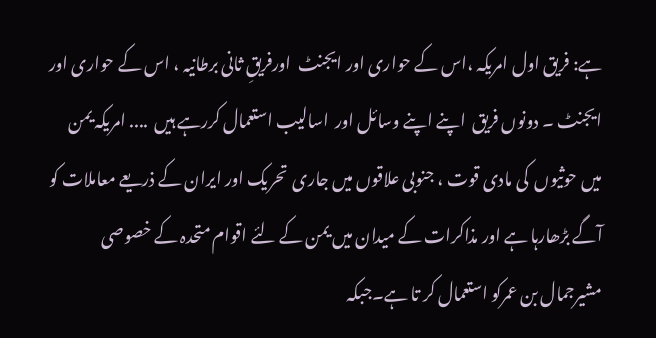ہے: فریق اول امریکہ ،اس کے حواری اور ایجنٹ  اورفریقِ ثانی برطانیہ ، اس کے حواری اور ایجنٹ ۔ دونوں فریق  اپنے اپنے وسائل اور  اسالیب استعمال کررہے ہیں  .... امریکہ یمن میں حوثیوں  کی مادی قوت ، جنوبی علاقوں میں جاری  تحریک اور ایران کے ذریعے معاملات کو آگے بڑھارہا ہے اور مذاکرات کے میدان میں یمن کے لئے اقوام متحدہ کے خصوصی مشیرجمال بن عمرکو استعمال کر تا ہے۔جبکہ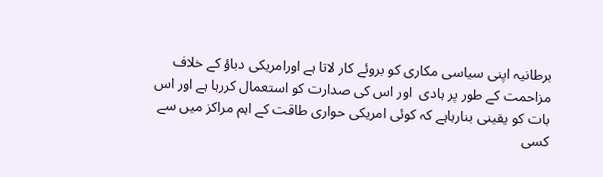برطانیہ اپنی سیاسی مکاری کو بروئے کار لاتا ہے اورامریکی دباؤ کے خلاف مزاحمت کے طور پر ہادی  اور اس کی صدارت کو استعمال کررہا ہے اور اس بات کو یقینی بنارہاہے کہ کوئی امریکی حواری طاقت کے اہم مراکز میں سے کسی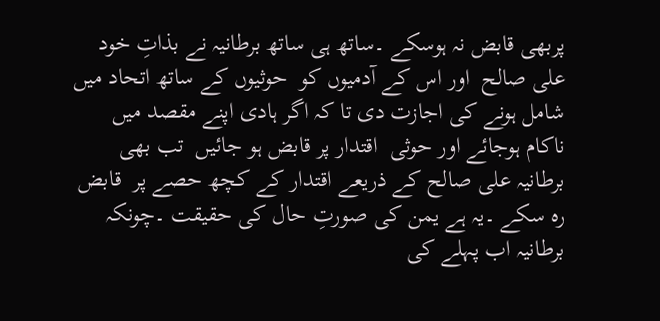پربھی قابض نہ ہوسکے ۔ساتھ ہی ساتھ برطانیہ نے بذاتِ خود علی صالح  اور اس کے آدمیوں کو  حوثیوں کے ساتھ اتحاد میں شامل ہونے کی اجازت دی تا کہ اگر ہادی اپنے مقصد میں ناکام ہوجائے اور حوثی  اقتدار پر قابض ہو جائیں  تب بھی برطانیہ علی صالح کے ذریعے اقتدار کے کچھ حصے پر  قابض  رہ سکے ۔یہ ہے یمن کی صورتِ حال کی حقیقت ۔چونکہ برطانیہ اب پہلے کی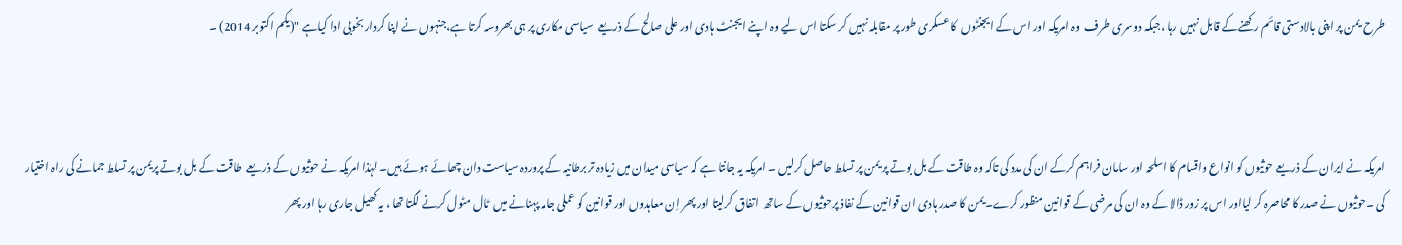طرح  یمن پر اپنی بالادستی قائم رکھنےکے قابل نہیں رہا ،جبکہ دوسری طرف  وہ امریکہ اور اس کے ایجنٹوں  کا عسکری طور پر مقابلہ نہیں کر سکتا اس لیے وہ اپنے ایجنٹ ہادی اور علی صالح کے ذریعے  سیاسی مکاری پر ہی بھروسہ کرتا ہے،جنہوں نے اپنا کردار بخوبی ادا کیاہے "(یکم اکتوبر 2014) ۔



امریکہ نے ایران کے ذریعے حوثیوں کو انواع واقسام کا اسلحہ اور سامان فراہم کرکے ان کی مدد کی تاکہ وہ طاقت کے بل بوتے پر یمن پر تسلط حاصل کرلیں ۔ امریکہ یہ جانتا ہے کہ سیاسی میدان میں زیادہ تر برطانیہ کے پروردہ سیاست دان چھائے ہوئے ہیں۔ لہٰذا امریکہ نے حوثیوں کے ذریعے  طاقت کے بل بوتے پریمن پر تسلط جمانے کی راہ اختیار کی ۔حوثیوں نے صدر کا محاصرہ کر لیااور اس پر زور ڈالا کے وہ ان کی مرضی کے قوانین منظور کرے۔ یمن کا صدر ہادی ان قوانین کے نفاذ پرحوثیوں کے ساتھ  اتفاق کرلیتا اور پھر اِن معاہدوں اور قوانین کو عملی جامہ پہنانے میں  ٹال مٹول کرنے لگتا تھا ، یہ کھیل جاری رہا اور پھر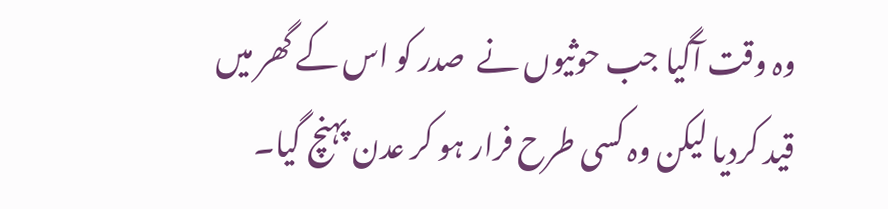وہ وقت آگیا جب حوثیوں نے  صدر کو اس کے گھر میں قید کردیا لیکن وہ کسی طرح فرار ہو کر عدن پہنچ گیا۔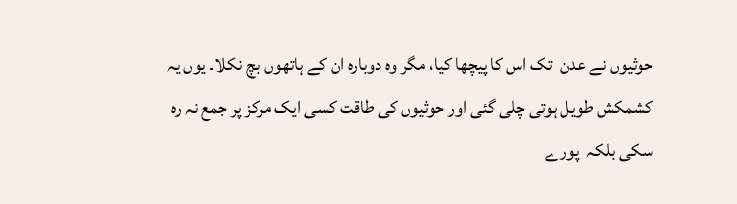حوثیوں نے عدن  تک اس کا پیچھا کیا، مگر وہ دوبارہ ان کے ہاتھوں بچ نکلا۔ یوں یہ کشمکش طویل ہوتی چلی گئی اور حوثیوں کی طاقت کسی ایک مرکز پر جمع نہ رہ سکی بلکہ  پورے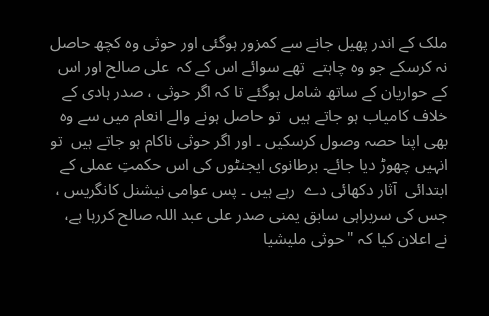ملک کے اندر پھیل جانے سے کمزور ہوگئی اور حوثی وہ کچھ حاصل نہ کرسکے جو وہ چاہتے  تھے سوائے اس کے کہ  علی صالح اور اس  کے حواریان کے ساتھ شامل ہوگئے تا کہ اگر حوثی ، صدر ہادی کے خلاف کامیاب ہو جاتے ہیں  تو حاصل ہونے والے انعام میں سے وہ بھی اپنا حصہ وصول کرسکیں ۔ اور اگر حوثی ناکام ہو جاتے ہیں  تو انہیں چھوڑ دیا جائے۔ برطانوی ایجنٹوں کی اس حکمتِ عملی کے ابتدائی  آثار دکھائی دے  رہے ہیں ۔ پس عوامی نیشنل کانگریس ، جس کی سربراہی سابق یمنی صدر علی عبد اللہ صالح کررہا ہے،  نے اعلان کیا کہ "حوثی ملیشیا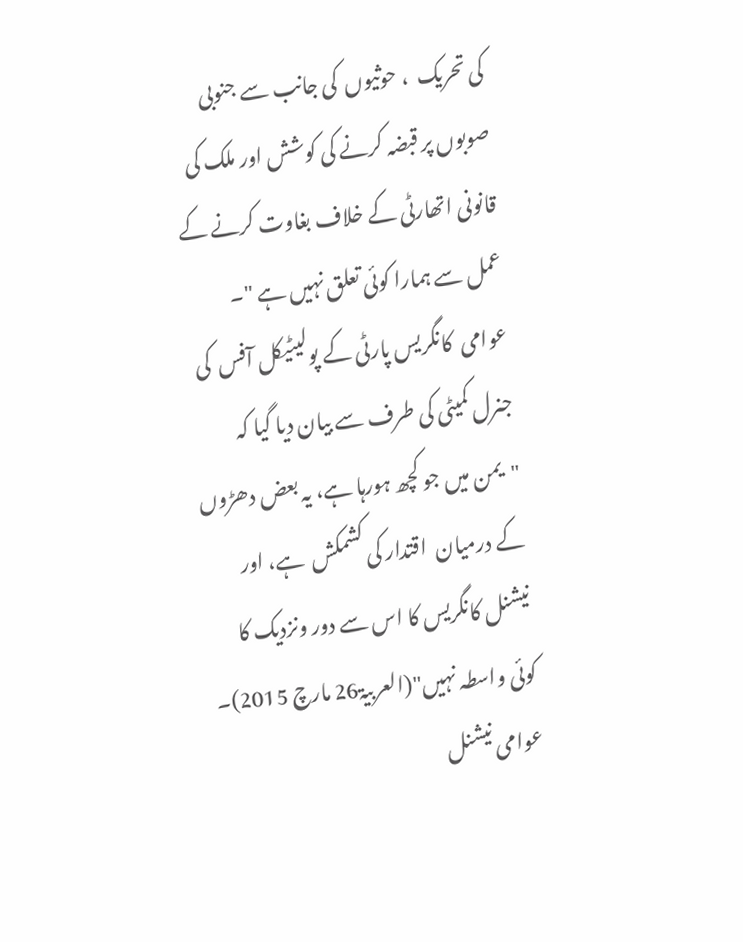کی تحریک  ، حوثیوں  کی جانب سے جنوبی صوبوں پر قبضہ کرنے کی کوشش اور ملک کی قانونی اتھارٹی کے خلاف بغاوت کرنے کے عمل سے ہمارا کوئی تعلق نہیں ہے "۔  عوامی  کانگریس پارٹی کے پولیٹیکل آفس  کی جنرل کمیٹی کی طرف سے بیان دیا گیا کہ "یمن میں جو کچھ ہورہا ہے، یہ بعض دھڑوں کے درمیان  اقتدار کی کشمکش  ہے، اور نیشنل کانگریس کا اس سے دور ونزدیک کا کوئی واسطہ نہیں"(العربیۃ26 مارچ 2015)۔ عوامی نیشنل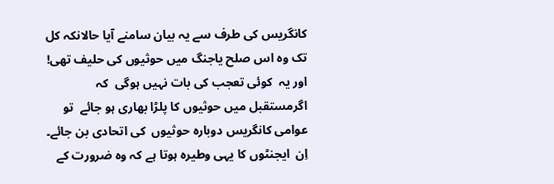کانگریس کی طرف سے یہ بیان سامنے آیا حالانکہ کل تک وہ اس صلح یاجنگ میں حوثیوں کی حلیف تھی! اور یہ  کوئی تعجب کی بات نہیں ہوگی  کہ اگرمستقبل میں حوثیوں کا پلڑا بھاری ہو جائے  تو عوامی کانگریس دوبارہ حوثیوں  کی اتحادی بن جائے۔ اِن  ایجنٹوں کا یہی وطیرہ ہوتا ہے کہ وہ ضرورت کے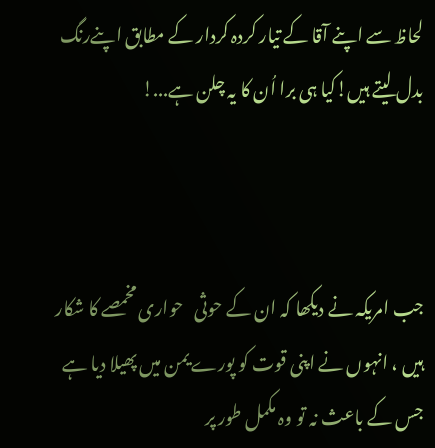لحاظ سے اپنے آقا کے تیار کردہ کردار کے مطابق اپنےرنگ بدل لیتے ہیں!کیا ہی برا اُن کا یہ چلن ہے...!



جب امریکہ نے دیکھا کہ ان کے حوثی   حواری مخمصے کا شکار ہیں ، انہوں نے اپنی قوت کو پورے یمن میں پھیلا دیا ہے جس کے باعث نہ تو وہ مکمل طور پر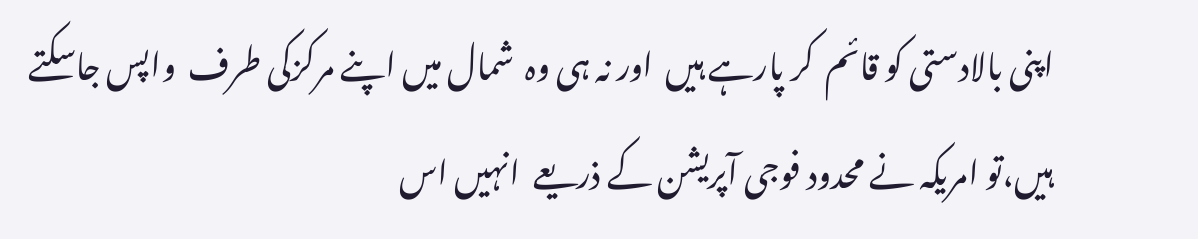اپنی بالادستی کو قائم  کر پارہے ہیں  اور نہ ہی وہ  شمال میں اپنے مرکزکی طرف  واپس جاسکتے ہیں،تو امریکہ نے محدود فوجی آپریشن کے ذریعے  انہیں اس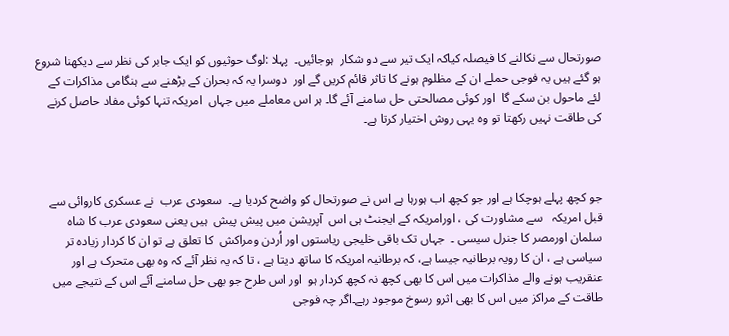صورتحال سے نکالنے کا فیصلہ کیاکہ ایک تیر سے دو شکار  ہوجائیں۔  پہلا :لوگ حوثیوں کو ایک جابر کی نظر سے دیکھنا شروع ہو گئے ہیں یہ فوجی حملے ان کے مظلوم ہونے کا تاثر قائم کریں گے اور  دوسرا یہ کہ بحران کے بڑھنے سے ہنگامی مذاکرات کے لئے ماحول بن سکے گا  اور کوئی مصالحتی حل سامنے آئے گا۔ ہر اس معاملے میں جہاں  امریکہ تنہا کوئی مفاد حاصل کرنے کی طاقت نہیں رکھتا تو وہ یہی روش اختیار کرتا ہے۔



جو کچھ پہلے ہوچکا ہے اور جو کچھ اب ہورہا ہے اس نے صورتحال کو واضح کردیا ہے۔  سعودی عرب  نے عسکری کاروائی سے قبل امریکہ   سے مشاورت کی ، اورامریکہ کے ایجنٹ ہی اس  آپریشن میں پیش پیش  ہیں یعنی سعودی عرب کا شاہ سلمان اورمصر کا جنرل سیسی ۔  جہاں تک باقی خلیجی ریاستوں اور اُردن ومراکش  کا تعلق ہے تو ان کا کردار زیادہ تر سیاسی ہے ، ان کا رویہ برطانیہ جیسا ہے، کہ برطانیہ امریکہ کا ساتھ دیتا ہے ، تا کہ یہ نظر آئے کہ وہ بھی متحرک ہے اور عنقریب ہونے والے مذاکرات میں اس کا بھی کچھ نہ کچھ کردار ہو  اور اس طرح جو بھی حل سامنے آئے اس کے نتیجے میں طاقت کے مراکز میں اس کا بھی اثرو رسوخ موجود رہے۔اگر چہ فوجی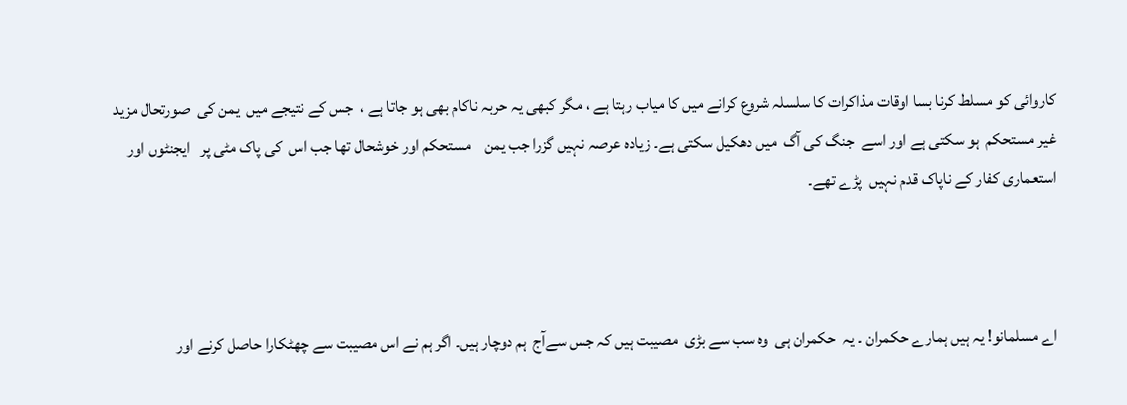کاروائی کو مسلط کرنا بسا اوقات مذاکرات کا سلسلہ شروع کرانے میں کا میاب رہتا ہے ، مگر کبھی یہ حربہ ناکام بھی ہو جاتا ہے ،  جس کے نتیجے میں  یمن کی  صورتحال مزید غیر مستحکم  ہو سکتی ہے اور اسے  جنگ کی آگ  میں دھکیل سکتی ہے۔ زیادہ عرصہ نہیں گزرا جب یمن    مستحکم اور خوشحال تھا جب اس  کی پاک مٹی پر   ایجنٹوں اور استعماری کفار کے ناپاک قدم نہیں  پڑے تھے۔



اے مسلمانو! یہ ہیں ہمارے حکمران ۔ یہ  حکمران ہی  وہ سب سے بڑی  مصیبت ہیں کہ جس سےآج  ہم دوچار ہیں۔ اگر ہم نے اس مصیبت سے چھٹکارا حاصل کرنے اور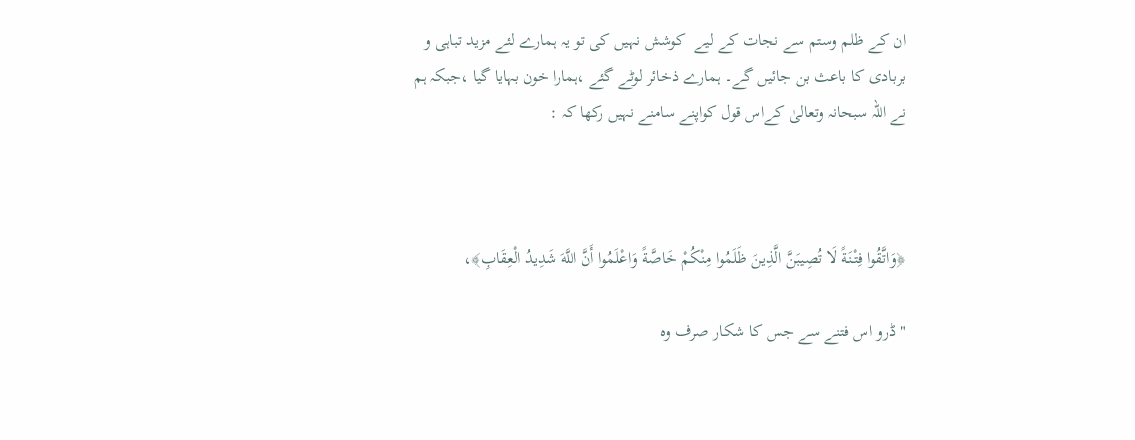ان کے ظلم وستم سے نجات کے لیے  کوشش نہیں کی تو یہ ہمارے لئے مزید تباہی و بربادی کا باعث بن جائیں گے۔ ہمارے ذخائر لوٹے گئے ،ہمارا خون بہایا گیا ،جبکہ ہم نے اللہ سبحانہ وتعالیٰ کےاس قول کواپنے سامنے نہیں رکھا کہ :



﴿وَاتَّقُوا فِتْنَةً لَا تُصِيبَنَّ الَّذِينَ ظَلَمُوا مِنْكُمْ خَاصَّةً وَاعْلَمُوا أَنَّ اللَّهَ شَدِيدُ الْعِقَابِ﴾،

" ڈرو اس فتنے سے جس کا شکار صرف وہ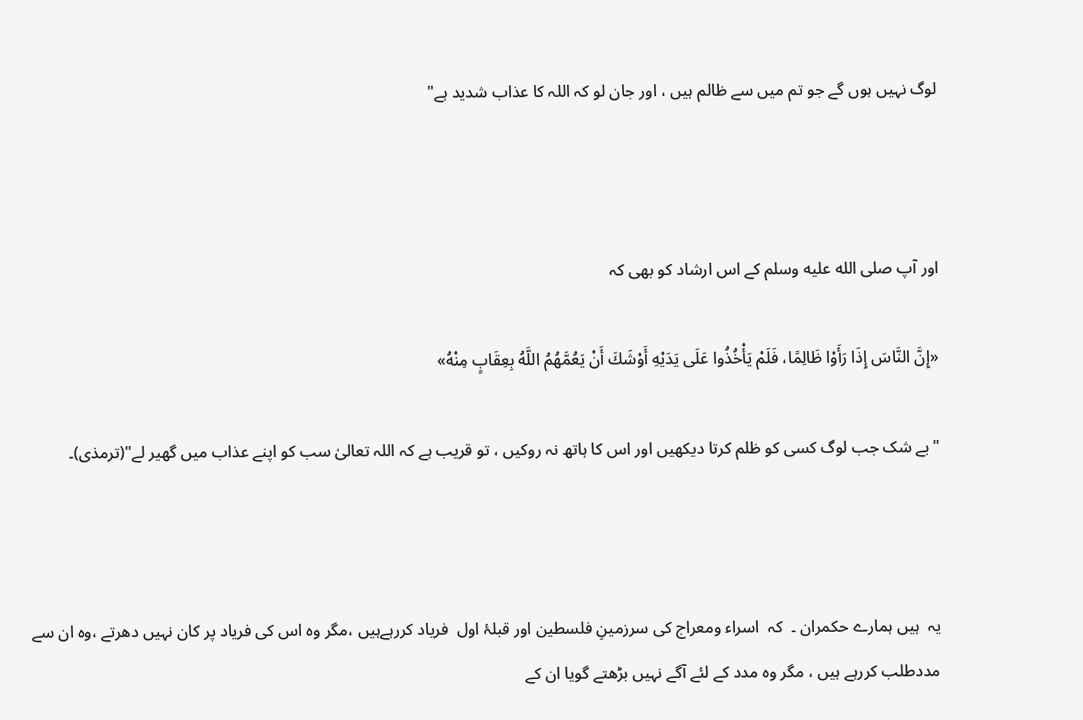لوگ نہیں ہوں گے جو تم میں سے ظالم ہیں ، اور جان لو کہ اللہ کا عذاب شدید ہے"



اور آپ صلى الله عليه وسلم کے اس ارشاد کو بھی کہ

«إِنَّ النَّاسَ إِذَا رَأَوْا ظَالِمًا، فَلَمْ يَأْخُذُوا عَلَى يَدَيْهِ أَوْشَكَ أَنْ يَعُمَّهُمُ اللَّهُ بِعِقَابٍ مِنْهُ»

"بے شک جب لوگ کسی کو ظلم کرتا دیکھیں اور اس کا ہاتھ نہ روکیں ، تو قریب ہے کہ اللہ تعالیٰ سب کو اپنے عذاب میں گھیر لے"(ترمذی)۔



یہ  ہیں ہمارے حکمران ۔  کہ  اسراء ومعراج کی سرزمینِ فلسطین اور قبلۂ اول  فریاد کررہےہیں ،مگر وہ اس کی فریاد پر کان نہیں دھرتے ،وہ ان سے مددطلب کررہے ہیں ، مگر وہ مدد کے لئے آگے نہیں بڑھتے گویا ان کے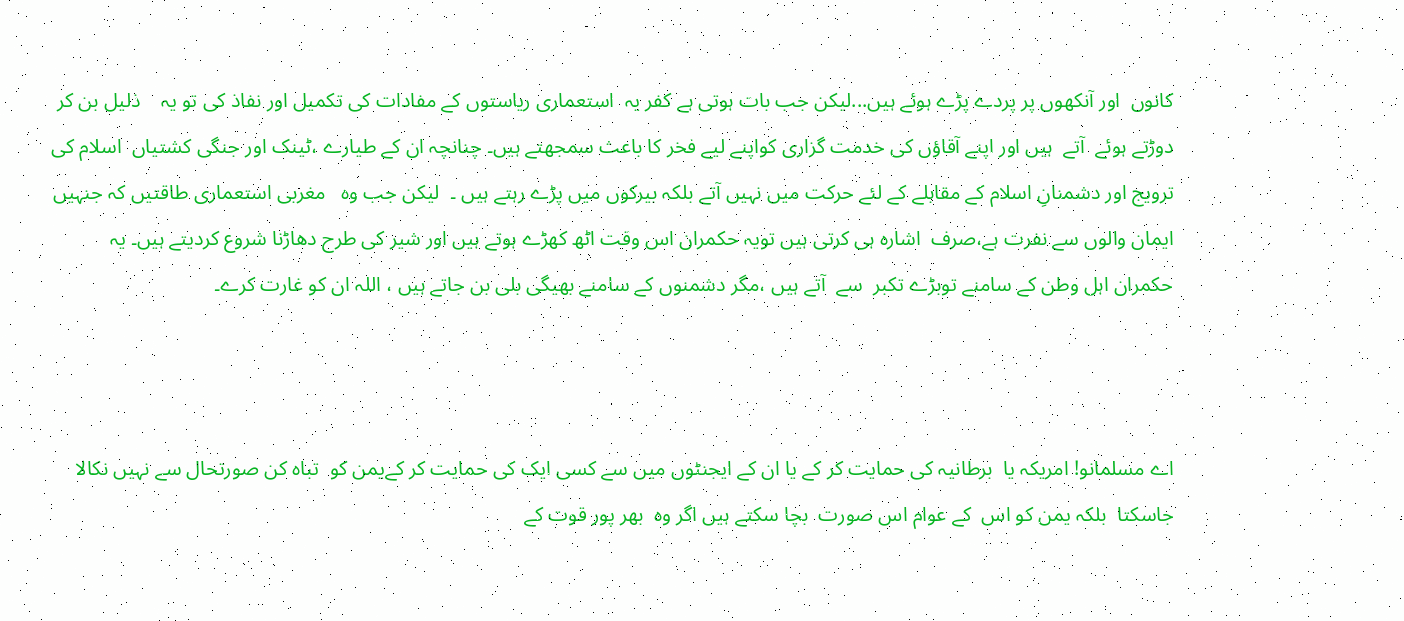کانوں  اور آنکھوں پر پردے پڑے ہوئے ہیں...لیکن جب بات ہوتی ہے کفر یہ  استعماری ریاستوں کے مفادات کی تکمیل اور نفاذ کی تو یہ    ذلیل بن کر دوڑتے ہوئے  آتے  ہیں اور اپنے آقاؤں کی خدمت گزاری کواپنے لیے فخر کا باعث سمجھتے ہیں۔ چنانچہ ان کے طیارے ،ٹینک اور جنگی کشتیاں  اسلام کی ترویج اور دشمنانِ اسلام کے مقابلے کے لئے حرکت میں نہیں آتے بلکہ بیرکوں میں پڑے رہتے ہیں ۔  لیکن جب وہ   مغربی استعماری طاقتیں کہ جنہیں ایمان والوں سے نفرت ہے،صرف  اشارہ ہی کرتی ہیں تویہ حکمران اس وقت اٹھ کھڑے ہوتے ہیں اور شیر کی طرح دھاڑنا شروع کردیتے ہیں۔ یہ حکمران اہل وطن کے سامنے توبڑے تکبر  سے  آتے ہیں ،مگر دشمنوں کے سامنے بھیگی بلی بن جاتے ہیں ، اللہ ان کو غارت کرے۔



اے مسلمانو! امریکہ یا  برطانیہ کی حمایت کر کے یا ان کے ایجنٹوں میں سے کسی ایک کی حمایت کر کےیمن کو  تباہ کن صورتحال سے نہیں نکالا جاسکتا  بلکہ یمن کو اس  کے عوام اس صورت  بچا سکتے ہیں اگر وہ  بھر پور قوت کے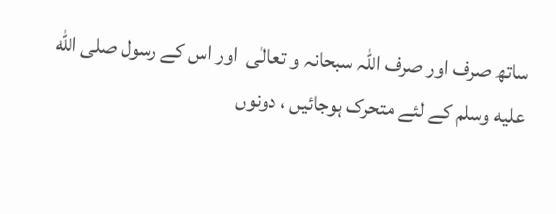ساتھ صرف اور صرف اللہ سبحانہ و تعالٰی  اور اس کے رسول صلى الله عليه وسلم کے لئے متحرک ہوجائیں ، دونوں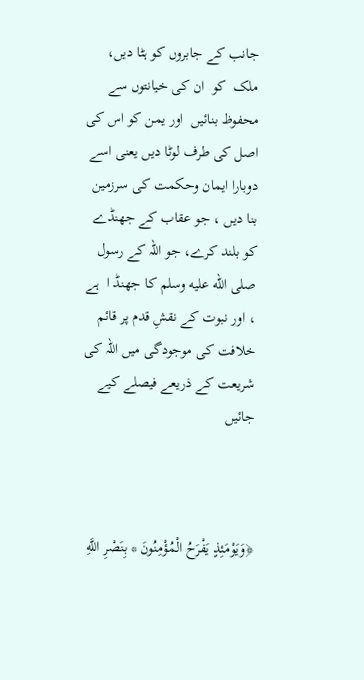جانب کے جابروں کو ہٹا دیں،   ملک  کو  ان کی خیانتوں سے محفوظ بنائیں  اور یمن کو اس کی اصل کی طرف لوٹا دیں یعنی اسے دوبارا ایمان وحکمت کی سرزمین بنا دیں ، جو عقاب کے جھنڈے کو بلند کرے، جو اللہ کے رسول صلى الله عليه وسلم کا جھنڈ ا  ہے ، اور نبوت کے نقشِ قدم پر قائم خلافت کی موجودگی میں اللہ کی شریعت کے ذریعے فیصلے کیے جائیں



﴿وَيَوْمَئِذٍ يَفْرَحُ الْمُؤْمِنُونَ * بِنَصْرِ اللَّهِ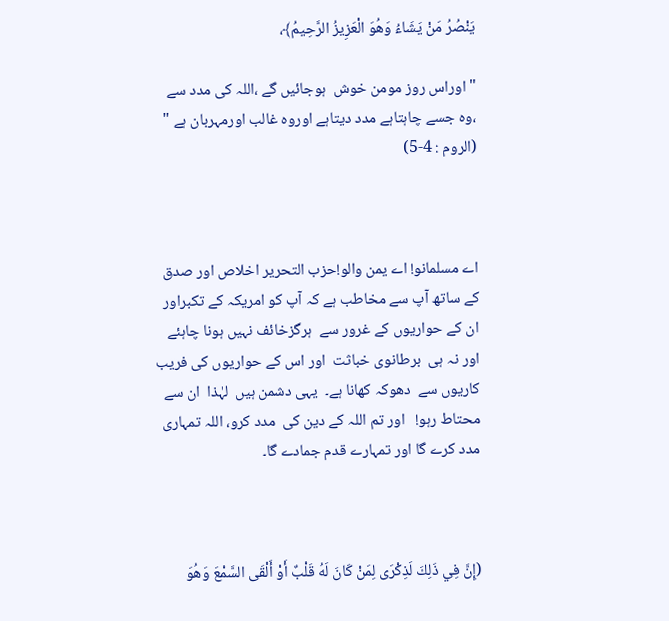يَنْصُرُ مَنْ يَشَاءُ وَهُوَ الْعَزِيزُ الرَّحِيمُ﴾،

"اوراس روز مومن خوش  ہوجائیں گے ،اللہ کی مدد سے ،وہ جسے چاہتاہے مدد دیتاہے اوروہ غالب اورمہربان ہے " (الروم : 4-5)



اے مسلمانو! اے یمن والو!حزب التحریر اخلاص اور صدق کے ساتھ آپ سے مخاطب ہے کہ آپ کو امریکہ کے تکبراور ان کے حواریوں کے غرور سے  ہرگزخائف نہیں ہونا چاہئے  اور نہ ہی  برطانوی خباثت  اور اس کے حواریوں کی فریب کاریوں سے  دھوکہ کھانا ہے۔  یہی دشمن ہیں  لہٰذا  ان سے محتاط رہو!   اور تم اللہ کے دین کی  مدد کرو، اللہ تمہاری مدد کرے گا اور تمہارے قدم جمادے گا۔



(إِنَّ فِي ذَلِكَ لَذِكْرَى لِمَنْ كَانَ لَهُ قَلْبٌ أَوْ أَلْقَى السَّمْعَ وَهُوَ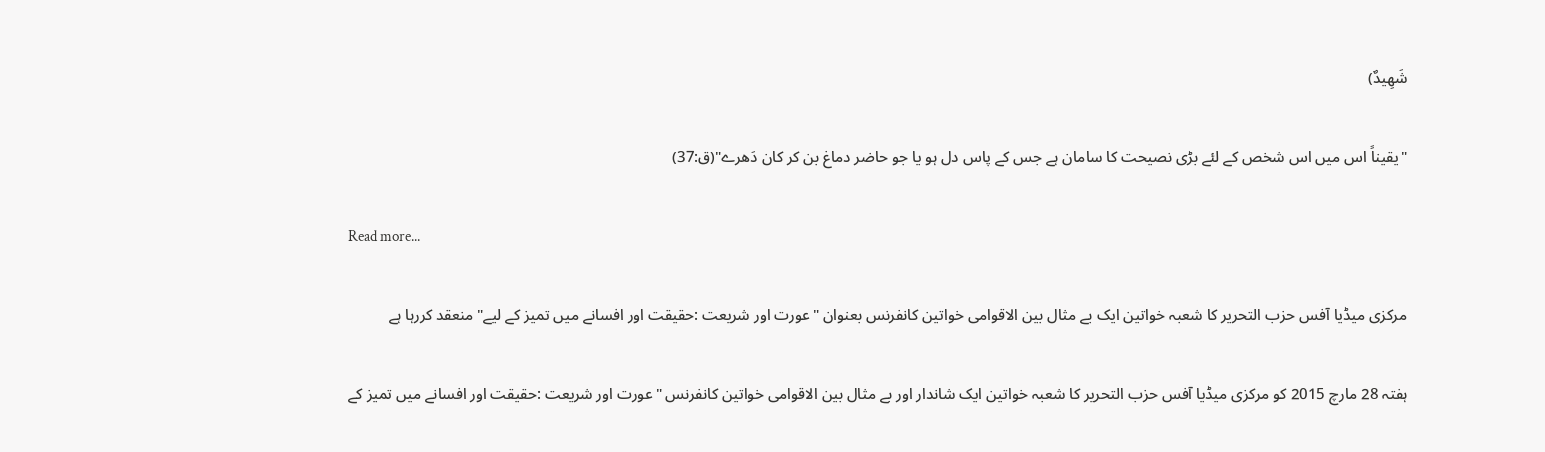شَهِيدٌ)

"یقیناً اس میں اس شخص کے لئے بڑی نصیحت کا سامان ہے جس کے پاس دل ہو یا جو حاضر دماغ بن کر کان دَھرے"(ق:37)

Read more...

مرکزی میڈیا آفس حزب التحریر کا شعبہ خواتین ایک بے مثال بین الاقوامی خواتین کانفرنس بعنوان "عورت اور شریعت :حقیقت اور افسانے میں تمیز کے لیے" منعقد کررہا ہے

ہفتہ 28 مارچ 2015 کو مرکزی میڈیا آفس حزب التحریر کا شعبہ خواتین ایک شاندار اور بے مثال بین الاقوامی خواتین کانفرنس "عورت اور شریعت :حقیقت اور افسانے میں تمیز کے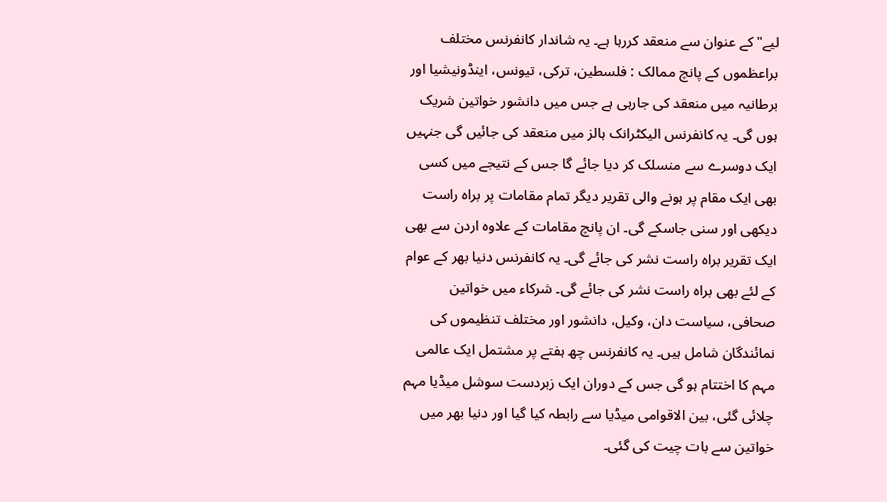لیے"کے عنوان سے منعقد کررہا ہے۔ یہ شاندار کانفرنس مختلف براعظموں کے پانچ ممالک : فلسطین، ترکی، تیونس، اینڈونیشیا اور برطانیہ میں منعقد کی جارہی ہے جس میں دانشور خواتین شریک ہوں گی۔ یہ کانفرنس الیکٹرانک ہالز میں منعقد کی جائیں گی جنہیں ایک دوسرے سے منسلک کر دیا جائے گا جس کے نتیجے میں کسی بھی ایک مقام پر ہونے والی تقریر دیگر تمام مقامات پر براہ راست دیکھی اور سنی جاسکے گی۔ ان پانچ مقامات کے علاوہ اردن سے بھی ایک تقریر براہ راست نشر کی جائے گی۔ یہ کانفرنس دنیا بھر کے عوام کے لئے بھی براہ راست نشر کی جائے گی۔ شرکاء میں خواتین صحافی، سیاست دان، وکیل، دانشور اور مختلف تنظیموں کی نمائندگان شامل ہیں۔ یہ کانفرنس چھ ہفتے پر مشتمل ایک عالمی مہم کا اختتام ہو گی جس کے دوران ایک زبردست سوشل میڈیا مہم چلائی گئی، بین الاقوامی میڈیا سے رابطہ کیا گیا اور دنیا بھر میں خواتین سے بات چیت کی گئی۔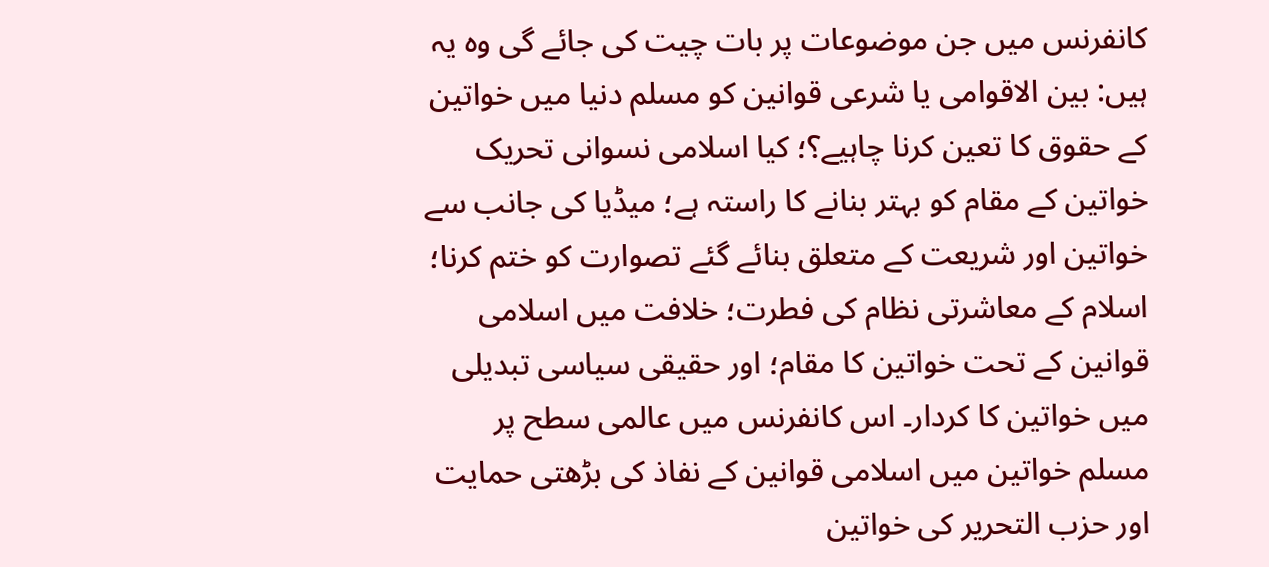کانفرنس میں جن موضوعات پر بات چیت کی جائے گی وہ یہ ہیں: بین الاقوامی یا شرعی قوانین کو مسلم دنیا میں خواتین کے حقوق کا تعین کرنا چاہیے؟؛ کیا اسلامی نسوانی تحریک خواتین کے مقام کو بہتر بنانے کا راستہ ہے؛ میڈیا کی جانب سے خواتین اور شریعت کے متعلق بنائے گئے تصوارت کو ختم کرنا؛ اسلام کے معاشرتی نظام کی فطرت؛ خلافت میں اسلامی قوانین کے تحت خواتین کا مقام؛ اور حقیقی سیاسی تبدیلی میں خواتین کا کردار۔ اس کانفرنس میں عالمی سطح پر مسلم خواتین میں اسلامی قوانین کے نفاذ کی بڑھتی حمایت اور حزب التحریر کی خواتین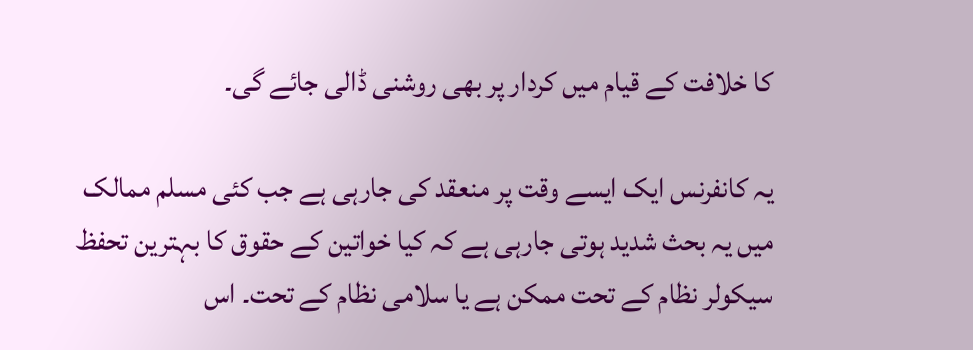کا خلافت کے قیام میں کردار پر بھی روشنی ڈالی جائے گی۔

یہ کانفرنس ایک ایسے وقت پر منعقد کی جارہی ہے جب کئی مسلم ممالک میں یہ بحث شدید ہوتی جارہی ہے کہ کیا خواتین کے حقوق کا بہترین تحفظ سیکولر نظام کے تحت ممکن ہے یا سلامی نظام کے تحت۔ اس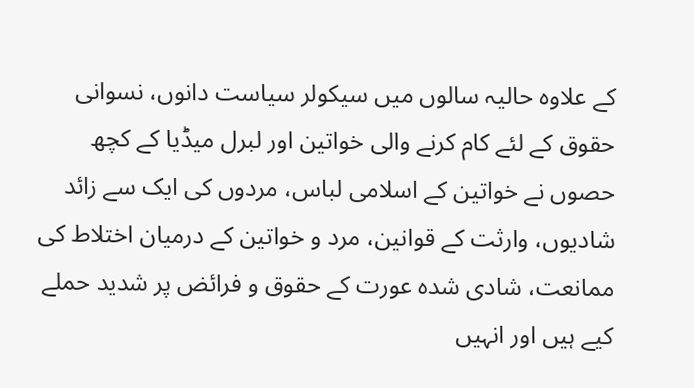کے علاوہ حالیہ سالوں میں سیکولر سیاست دانوں، نسوانی حقوق کے لئے کام کرنے والی خواتین اور لبرل میڈیا کے کچھ حصوں نے خواتین کے اسلامی لباس، مردوں کی ایک سے زائد شادیوں، وارثت کے قوانین، مرد و خواتین کے درمیان اختلاط کی ممانعت، شادی شدہ عورت کے حقوق و فرائض پر شدید حملے کیے ہیں اور انہیں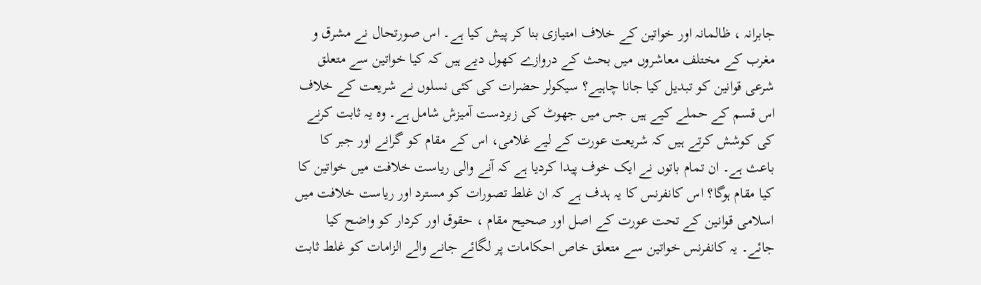جابرانہ ، ظالمانہ اور خواتین کے خلاف امتیازی بنا کر پیش کیا ہے۔ اس صورتحال نے مشرق و مغرب کے مختلف معاشروں میں بحث کے دروازے کھول دیے ہیں کہ کیا خواتین سے متعلق شرعی قوانین کو تبدیل کیا جانا چاہیے؟ سیکولر حضرات کی کئی نسلوں نے شریعت کے خلاف اس قسم کے حملے کیے ہیں جس میں جھوٹ کی زبردست آمیزش شامل ہے۔ وہ یہ ثابت کرنے کی کوشش کرتے ہیں کہ شریعت عورت کے لیے غلامی، اس کے مقام کو گرانے اور جبر کا باعث ہے۔ ان تمام باتوں نے ایک خوف پیدا کردیا ہے کہ آنے والی ریاست خلافت میں خواتین کا کیا مقام ہوگا؟ اس کانفرنس کا یہ ہدف ہے کہ ان غلط تصورات کو مسترد اور ریاست خلافت میں اسلامی قوانین کے تحت عورت کے اصل اور صحیح مقام ، حقوق اور کردار کو واضح کیا جائے۔ یہ کانفرنس خواتین سے متعلق خاص احکامات پر لگائے جانے والے الزامات کو غلط ثابت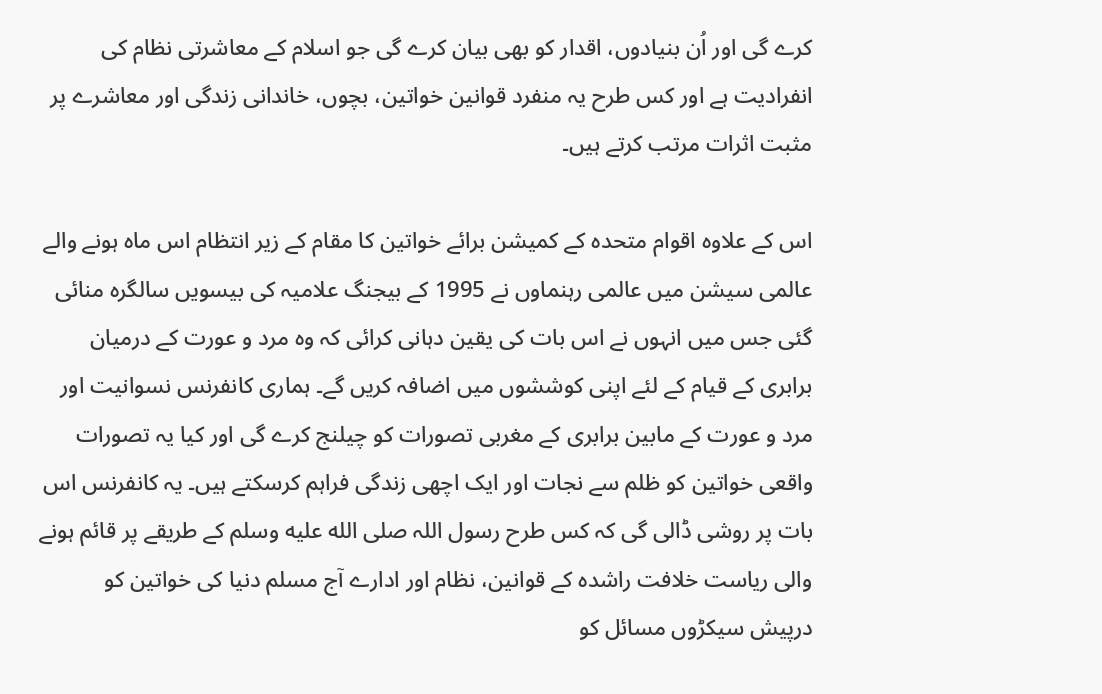کرے گی اور اُن بنیادوں، اقدار کو بھی بیان کرے گی جو اسلام کے معاشرتی نظام کی انفرادیت ہے اور کس طرح یہ منفرد قوانین خواتین، بچوں، خاندانی زندگی اور معاشرے پر مثبت اثرات مرتب کرتے ہیں۔

اس کے علاوہ اقوام متحدہ کے کمیشن برائے خواتین کا مقام کے زیر انتظام اس ماہ ہونے والے عالمی سیشن میں عالمی رہنماوں نے 1995 کے بیجنگ علامیہ کی بیسویں سالگرہ منائی گئی جس میں انہوں نے اس بات کی یقین دہانی کرائی کہ وہ مرد و عورت کے درمیان برابری کے قیام کے لئے اپنی کوششوں میں اضافہ کریں گے۔ ہماری کانفرنس نسوانیت اور مرد و عورت کے مابین برابری کے مغربی تصورات کو چیلنج کرے گی اور کیا یہ تصورات واقعی خواتین کو ظلم سے نجات اور ایک اچھی زندگی فراہم کرسکتے ہیں۔ یہ کانفرنس اس بات پر روشی ڈالی گی کہ کس طرح رسول اللہ صلى الله عليه وسلم کے طریقے پر قائم ہونے والی ریاست خلافت راشدہ کے قوانین، نظام اور ادارے آج مسلم دنیا کی خواتین کو درپیش سیکڑوں مسائل کو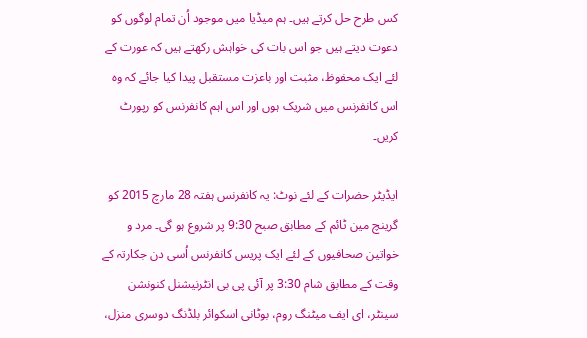کس طرح حل کرتے ہیں۔ ہم میڈیا میں موجود اُن تمام لوگوں کو دعوت دیتے ہیں جو اس بات کی خواہش رکھتے ہیں کہ عورت کے لئے ایک محفوظ، مثبت اور باعزت مستقبل پیدا کیا جائے کہ وہ اس کانفرنس میں شریک ہوں اور اس اہم کانفرنس کو رپورٹ کریں۔

ایڈیٹر حضرات کے لئے نوٹ: یہ کانفرنس ہفتہ 28 مارچ 2015 کو گرینچ مین ٹائم کے مطابق صبح 9:30 پر شروع ہو گی۔ مرد و خواتین صحافیوں کے لئے ایک پریس کانفرنس اُسی دن جکارتہ کے وقت کے مطابق شام 3:30 پر آئی پی بی انٹرنیشنل کنونشن سینٹر، ای ایف میٹنگ روم، بوٹانی اسکوائر بلڈنگ دوسری منزل،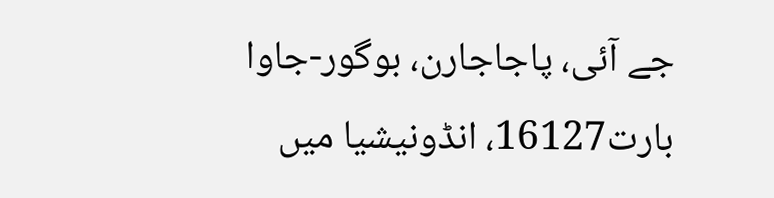جے آئی، پاجاجارن، بوگور-جاوا بارت16127، انڈونیشیا میں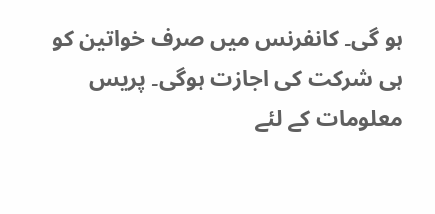ہو گی۔ کانفرنس میں صرف خواتین کو ہی شرکت کی اجازت ہوگی۔ پریس معلومات کے لئے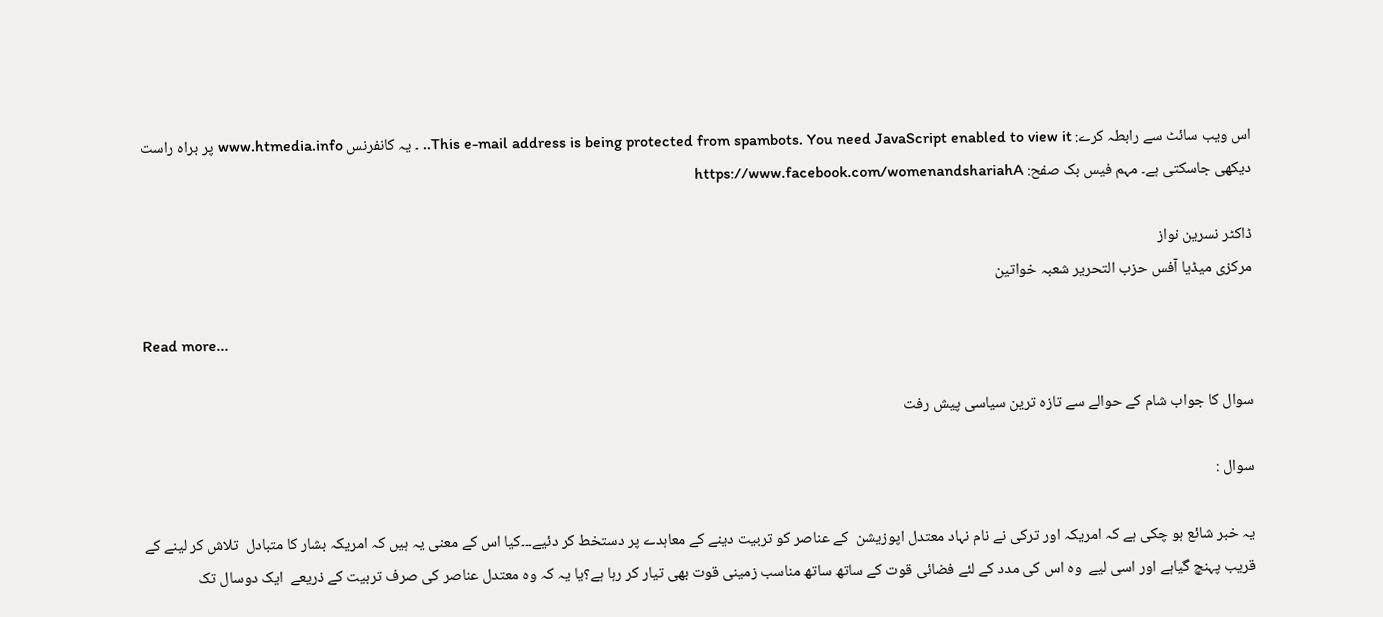اس ویب سائٹ سے رابطہ کرے: This e-mail address is being protected from spambots. You need JavaScript enabled to view it.. ۔ یہ کانفرنس www.htmedia.info پر براہ راست دیکھی جاسکتی ہے۔ مہم فیس بک صفح: https://www.facebook.com/womenandshariahA

ڈاکٹر نسرین نواز
مرکزی میڈیا آفس حزب التحریر شعبہ خواتین

Read more...

سوال کا جواب شام کے حوالے سے تازہ ترین سیاسی پیش رفت

سوال :

یہ خبر شائع ہو چکی ہے کہ امریکہ اور ترکی نے نام نہاد معتدل اپوزیشن  کے عناصر کو تربیت دینے کے معاہدے پر دستخط کر دئیے۔۔۔کیا اس کے معنی یہ ہیں کہ امریکہ بشار کا متبادل  تلاش کر لینے کے قریب پہنچ گیاہے اور اسی لیے  وہ اس کی مدد کے لئے فضائی قوت کے ساتھ ساتھ مناسب زمینی قوت بھی تیار کر رہا ہے؟یا یہ کہ وہ معتدل عناصر کی صرف تربیت کے ذریعے  ایک دوسال تک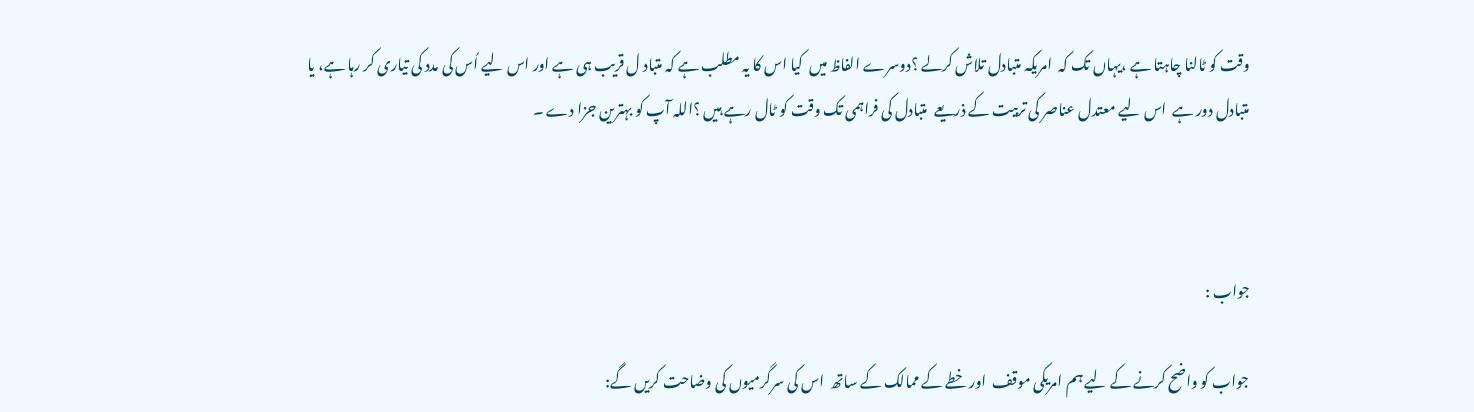وقت کو ٹالنا چاہتا ہے ،یہاں تک کہ  امریکہ متبادل تلاش کرلے ؟دوسرے الفاظ میں  کیا اس کا یہ مطلب ہے کہ متباد ل قریب ہی ہے اور اس لیے اُس کی مدد کی تیاری کر رہا ہے، یا متبادل دور ہے  اس لیے معتدل عناصر کی تربیت کے ذریعے  متبادل کی فراہمی تک وقت کو ٹال رہے ہیں ؟اللہ آپ کو بہترین جزا دے ۔



جواب :

جواب کو واضح کرنے کے لیے ہم امریکی موقف  اور خطے کے ممالک کے ساتھ  اس کی سرگرمیوں کی وضاحت کریں گے: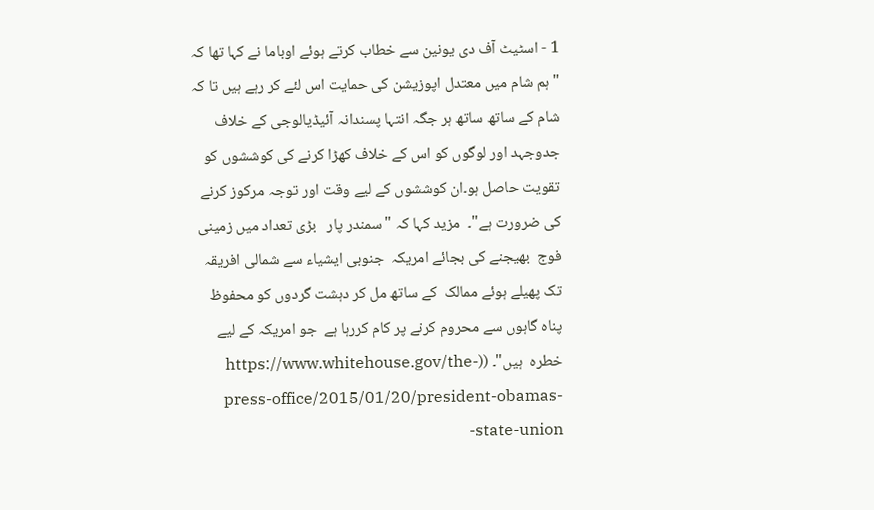1 - اسٹیٹ آف دی یونین سے خطاب کرتے ہوئے اوباما نے کہا تھا کہ "ہم شام میں معتدل اپوزیشن کی حمایت اس لئے کر رہے ہیں تا کہ شام کے ساتھ ساتھ ہر جگہ انتہا پسندانہ آئیڈیالوجی کے خلاف جدوجہد اور لوگوں کو اس کے خلاف کھڑا کرنے کی کوششوں کو تقویت حاصل ہو۔ان کوششوں کے لیے وقت اور توجہ مرکوز کرنے کی ضرورت ہے"۔  مزید کہا کہ "سمندر پار   بڑی تعداد میں زمینی فوج  بھیجنے کی بجائے امریکہ  جنوبی ایشیاء سے شمالی افریقہ  تک پھیلے ہوئے ممالک  کے ساتھ مل کر دہشت گردوں کو محفوظ پناہ گاہوں سے محروم کرنے پر کام کررہا ہے  جو امریکہ کے لیے خطرہ  ہیں"۔ ((https://www.whitehouse.gov/the-press-office/2015/01/20/president-obamas-state-union-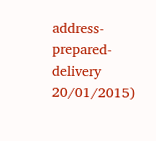address-prepared-delivery 20/01/2015)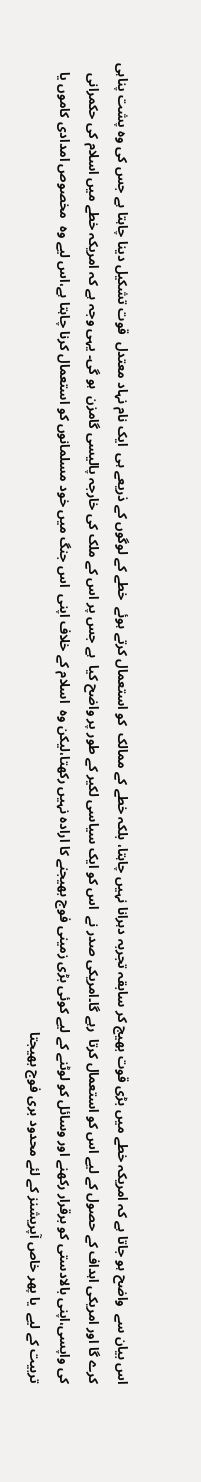اس بیان سے  واضح ہو جاتا ہے کہ امریکہ خطے میں بڑی قوت بھیج کر سابقہ تجربہ دہرانا نہیں چاہتا، بلکہ خطے کے ممالک  کو استعمال کرتے ہوئے  خطے کے لوگوں کے ذریعے ہی  ایک نام نہاد معتدل  قوت تشکیل دینا چاہتا ہے جس کی وہ پشت پناہی کرے گا اور امریکی اہداف کے حصول کے لیے اس کو استعمال کرتا  رہے گا۔امریکی صدر نے  اس کو ایک سیاسی لکیر کے طور پر واضح کیا  ہے جس پر اس کے ملک کی خارجہ پالیسی گامزن  ہو گی۔ یہی وجہ ہے کہ امریکہ خطے میں اسلام کی حکمرانی کی واپسی،اپنی بالادستی کو برقرار رکھنے اور وسائل کو لوٹنے کے لیے کوئی بڑی زمینی فوج بھیجنے کا ارادہ نہیں رکھتا،لیکن وہ  اسلام کے خلاف اپنی  اس جنگ میں خود مسلمانوں کو استعمال کرنا چاہتا ہے،اس لیے وہ  مخصوص امدادی کاموں یا تربیت کے لیے  یا پھر خاص آپریشنز کے لئے محدود بری فوج بھیجتا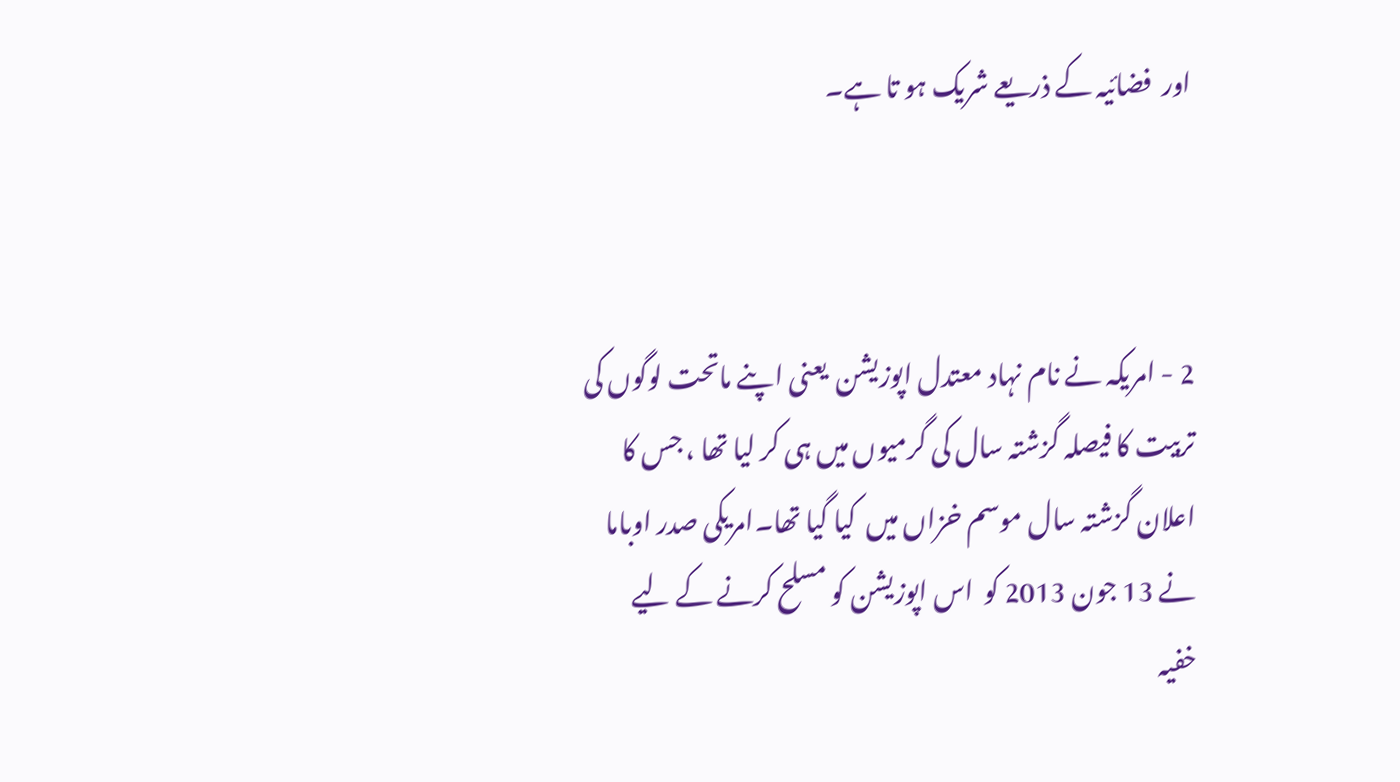اور  فضائیہ کے ذریعے شریک ہو تا ہے۔



2 - امریکہ نے نام نہاد معتدل اپوزیشن  یعنی اپنے ماتحت لوگوں کی تربیت کا فیصلہ گزشتہ سال کی گرمیوں میں ہی کر لیا تھا ، جس کا اعلان گزشتہ سال موسم خزاں میں  کیا گیا تھا۔امریکی صدر اوباما نے 13 جون 2013 کو  اس اپوزیشن کو مسلح کرنے کے لیے  خفیہ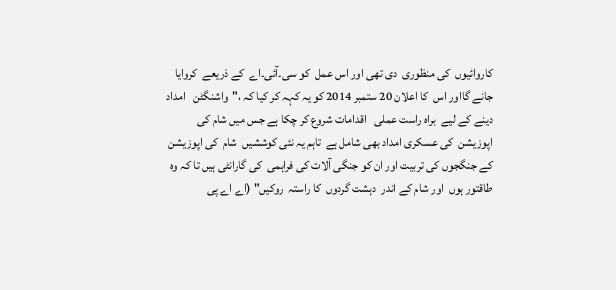کاروائیوں  کی منظوری  دی تھی اور اس عمل  کو سی۔آئی۔اے  کے ذریعے  کروایا جانے گااور اس  کا اعلان 20 ستمبر 2014 کو یہ کہہ کر کیا کہ ،"واشنگٹن   امداد دینے کے لیے  براہ راست عملی   اقدامات شروع کر چکا ہے جس میں شام کی اپوزیشن  کی عسکری امداد بھی شامل ہے  تاہم یہ نئی کوششیں  شام  کی اپوزیشن  کے جنگجوں کی تربیت اور ان کو جنگی آلات کی فراہمی  کی گارانٹی ہیں تا کہ وہ طاقتور ہوں  اور شام کے اندر  دہشت گردوں  کا راستہ  روکیں" (اے اے پی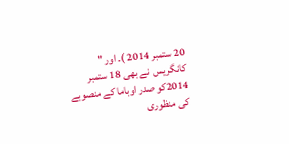20 ستمبر 2014 )۔ اور " کانگریس  نے بھی 18 ستمبر 2014کو صدر اوباما کے منصوبے کی منظوری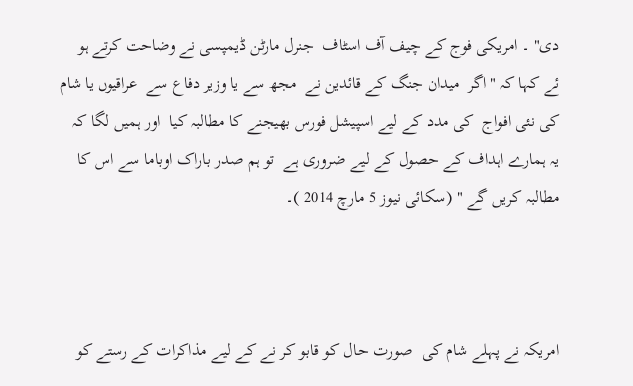دی" ۔ امریکی فوج کے چیف آف اسٹاف  جنرل مارٹن ڈیمپسی نے وضاحت کرتے ہو ئے کہا کہ "اگر  میدان جنگ کے قائدین نے  مجھ سے یا وزیر دفاع سے  عراقیوں یا شام کی نئی افواج  کی مدد کے لیے اسپیشل فورس بھیجنے کا مطالبہ کیا  اور ہمیں لگا کہ یہ ہمارے اہداف کے حصول کے لیے ضروری ہے  تو ہم صدر باراک اوباما سے اس کا مطالبہ کریں گے " (سکائی نیوز 5 مارچ 2014 )۔



امریکہ نے پہلے شام کی  صورت حال کو قابو کر نے کے لیے مذاکرات کے رستے کو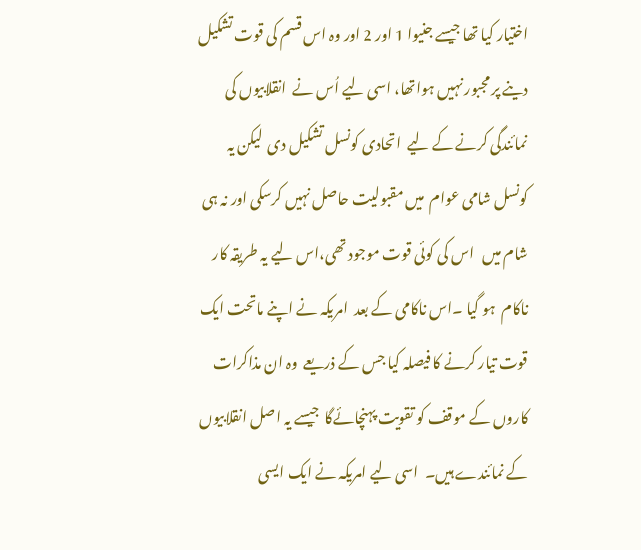اختیار کیا تھا جیسے جنیوا 1 اور 2 اور وہ اس قسم کی قوت تشکیل دینے پر مجبور نہیں ہواتھا، اسی لیے اُس نے  انقلابیوں کی نمائندگی کرنے کے لیے  اتحادی کونسل تشکیل دی  لیکن یہ  کونسل شامی عوام  میں مقبولیت حاصل نہیں کرسکی اور نہ ہی  شام میں   اس کی کوئی قوت موجود تھی،اس لیے یہ طریقہ کار ناکام  ہو گیا ۔اس ناکامی کے بعد  امریکہ نے اپنے ماتحت ایک قوت تیار کرنے کا فیصلہ کیا جس کے ذریعے  وہ ان مذاکرات کاروں کے موقف کو تقویت پہنچائےگا  جیسے یہ اصل انقلابیوں کے نمائندے ہیں۔  اسی لیے امریکہ نے ایک ایسی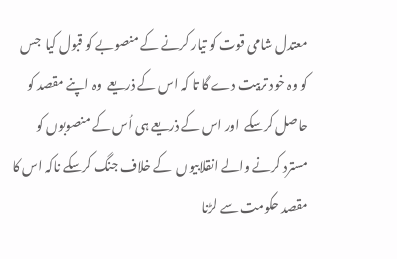معتدل شامی قوت کو تیار کرنے کے منصوبے کو قبول کیا  جس کو وہ خود تربیت دے گا تا کہ اس کے ذریعے  وہ اپنے مقصد کو حاصل کرسکے  اور اس کے ذریعے ہی اُس کے منصوبوں کو مسترد کرنے والے انقلابیوں  کے خلاف جنگ کرسکے ناکہ اس کا مقصد حکومت سے لڑنا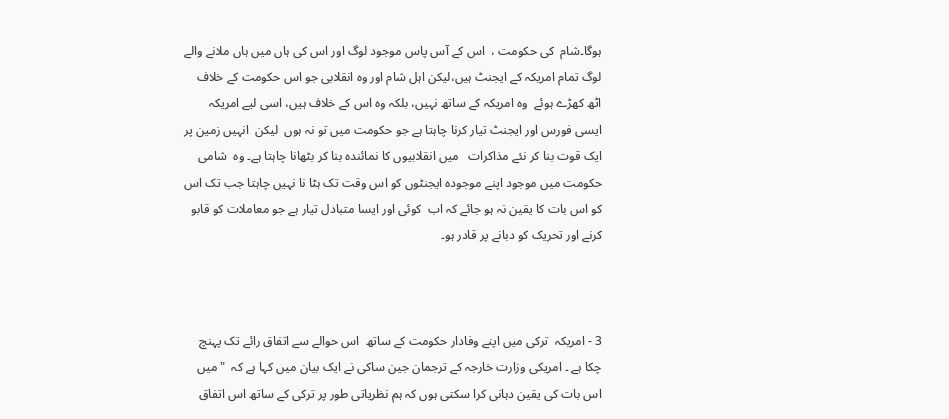ہوگا۔شام  کی حکومت ،  اس کے آس پاس موجود لوگ اور اس کی ہاں میں ہاں ملانے والے لوگ تمام امریکہ کے ایجنٹ ہیں،لیکن اہل شام اور وہ انقلابی جو اس حکومت کے خلاف  اٹھ کھڑے ہوئے  وہ امریکہ کے ساتھ نہیں، بلکہ وہ اس کے خلاف ہیں، اسی لیے امریکہ   ایسی فورس اور ایجنٹ تیار کرنا چاہتا ہے جو حکومت میں تو نہ ہوں  لیکن  انہیں زمین پر ایک قوت بنا کر نئے مذاکرات   میں انقلابیوں کا نمائندہ بنا کر بٹھانا چاہتا ہے۔ وہ  شامی حکومت میں موجود اپنے موجودہ ایجنٹوں کو اس وقت تک ہٹا نا نہیں چاہتا جب تک اس کو اس بات کا یقین نہ ہو جائے کہ اب  کوئی اور ایسا متبادل تیار ہے جو معاملات کو قابو کرنے اور تحریک کو دبانے پر قادر ہو۔



3 - امریکہ  ترکی میں اپنے وفادار حکومت کے ساتھ  اس حوالے سے اتفاق رائے تک پہنچ چکا ہے ۔ امریکی وزارت خارجہ کے ترجمان جین ساکی نے ایک بیان میں کہا ہے کہ  "میں اس بات کی یقین دہانی کرا سکتی ہوں کہ ہم نظریاتی طور پر ترکی کے ساتھ اس اتفاق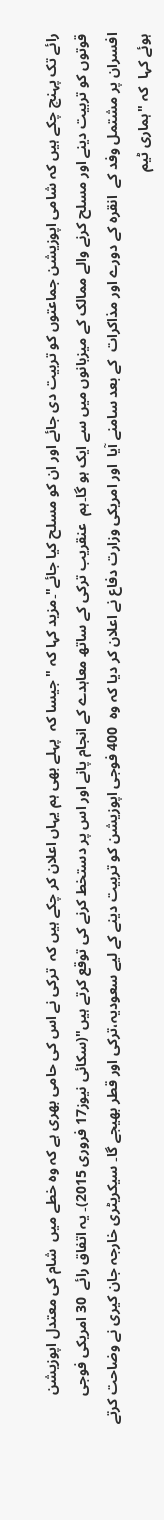رائے تک پہنچ چکے ہیں کہ شامی اپوزیشن جماعتوں کو تربیت دی جائے اور ان کو مسلح کیا جائے"۔مزید کہا کہ "جیسا کہ  پہلے بھی ہم یہاں اعلان کر چکے ہیں کہ  ترکی نے اس کی حامی بھری ہے کہ وہ خطے میں  شام کی معتدل اپوزیشن  قوتوں کو تربیت دینے اور مسلح کرنے والے ممالک کے میزبانوں میں سے ایک ہو گا۔ہم  عنقریب ترکی کے ساتھ معاہدے کے انجام پانے اور اس پر دستخط کرنے کی توقع کرتے ہیں"(سکائی نیوز17 فروری 2015)۔ یہ اتفاق رائے  30 امریکی فوجی افسران پر مشتمل وفد کے  انقرہ کے دورے اور مذاکرات  کے بعد سامنے آیا  اور امریکی وزارت دفاع نے اعلان کر دیا کہ وہ  400 فوجی اپوزیشن کو تربیت دینے کے لیے سعودیہ،ترکی اور قطر بھیجے گا۔ سیکریٹری خارجہ جان کیری نے وضاحت کرتے ہوئے کہا  کہ "ہماری ٹیم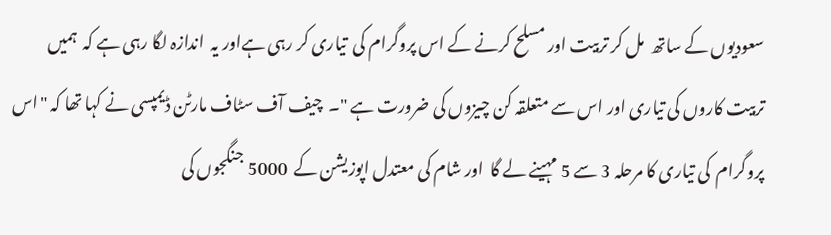سعودیوں کے ساتھ  مل کر تربیت اور مسلح کرنے کے اس پروگرام کی  تیاری کر رہی ہےاور یہ  اندازہ لگا رہی ہے کہ  ہمیں تربیت کاروں کی تیاری اور اس سے متعلقہ کن چیزوں کی ضرورت ہے "۔  چیف آف سٹاف مارٹن ڈیمپسی نے کہا تھا کہ "اس پروگرام  کی تیاری کا مرحلہ 3 سے 5 مہینے لے گا  اور شام کی معتدل اپوزیشن کے  5000 جنگجوں کی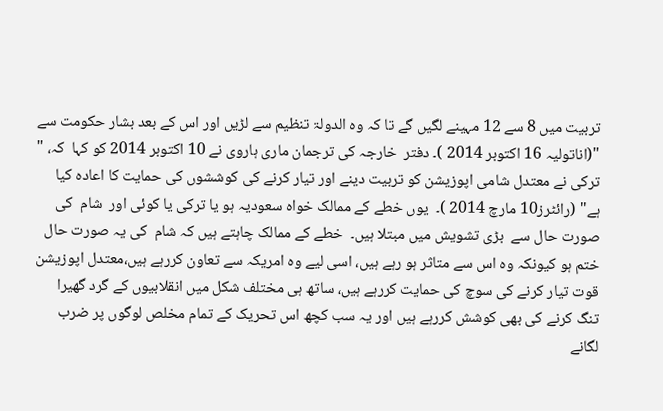تربیت میں 8 سے 12 مہینے لگیں گے تا کہ وہ الدولۃ تنظیم سے لڑیں اور اس کے بعد بشار حکومت سے "(اناتولیہ 16 اکتوبر 2014 )۔ دفتر  خارجہ کی ترجمان ماری ہاروی نے 10 اکتوبر 2014 کو کہا  کہ، " ترکی نے معتدل شامی اپوزیشن کو تربیت دینے اور تیار کرنے کی کوششوں کی حمایت کا اعادہ کیا ہے" (رائٹرز10 مارچ 2014 )۔  یوں خطے کے ممالک خواہ سعودیہ ہو یا ترکی یا کوئی اور  شام  کی صورت حال سے  بڑی تشویش میں مبتلا ہیں۔  خطے کے ممالک چاہتے ہیں کہ شام  کی یہ صورت حال ختم ہو کیونکہ وہ اس سے متاثر ہو رہے ہیں، اسی لیے وہ امریکہ سے تعاون کررہے ہیں،معتدل اپوزیشن  قوت تیار کرنے کی سوچ کی حمایت کررہے ہیں، ساتھ ہی مختلف شکل میں انقلابیوں کے گرد گھیرا تنگ کرنے کی بھی کوشش کررہے ہیں اور یہ سب کچھ اس تحریک کے تمام مخلص لوگوں پر ضرب لگانے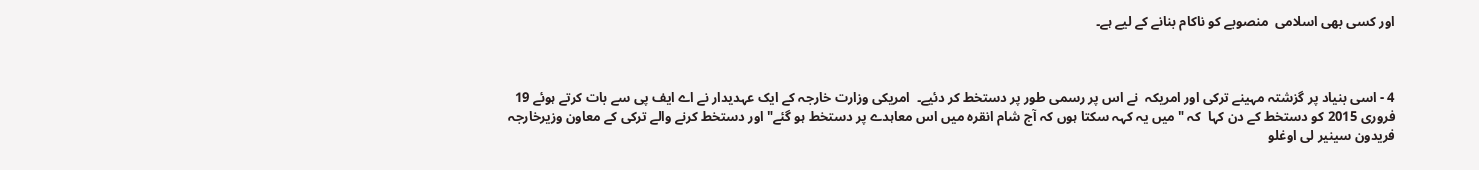اور کسی بھی اسلامی  منصوبے کو ناکام بنانے کے لیے ہے۔



4 - اسی بنیاد پر گزشتہ مہینے ترکی اور امریکہ  نے اس پر رسمی طور پر دستخط کر دئیے۔  امریکی وزارت خارجہ کے ایک عہدیدار نے اے ایف پی سے بات کرتے ہوئے 19 فروری 2015 کو دستخط کے دن کہا  کہ "میں یہ کہہ سکتا ہوں کہ آج شام انقرہ میں اس معاہدے پر دستخط ہو گئے"اور دستخط کرنے والے ترکی کے معاون وزیرخارجہ فریدون سینیر لی اوغلو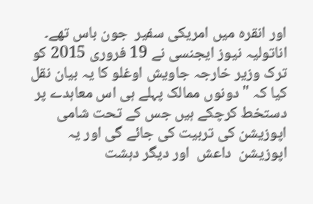اور انقرہ میں امریکی سفیر  جون باس تھے۔ اناتولیہ نیوز ایجنسی نے 19 فروری 2015 کو ترک وزیر خارجہ جاویش اوغلو کا یہ بیان نقل کیا کہ "دونوں ممالک پہلے ہی اس معاہدے پر دستخط کرچکے ہیں جس کے تحت شامی اپوزیشن کی تربیت کی جائے گی اور یہ اپوزیشن  داعش  اور دیگر دہشت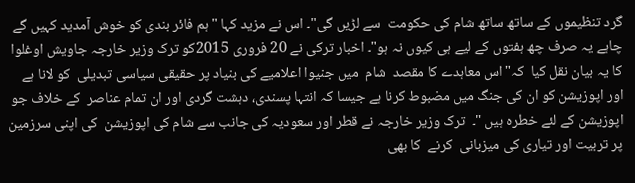گرد تنظیموں کے ساتھ ساتھ شام کی حکومت  سے لڑیں گی"۔ اس نے مزید کہا "ہم فائر بندی کو خوش آمدید کہیں گے چاہے یہ صرف چھ ہفتوں کے لیے ہی کیوں نہ ہو"۔ اخبار ترکی نے 20 فروری 2015کو ترک وزیر خارجہ جاویش اوغلوا کا یہ بیان نقل کیا  کہ"اس معاہدے کا مقصد  شام  میں جنیوا اعلامیے کی بنیاد پر حقیقی سیاسی تبدیلی  کو لانا ہے اور اپوزیشن کو ان کی جنگ میں مضبوط کرنا ہے جیسا کہ انتہا پسندی، دہشت گردی اور ان تمام عناصر  کے خلاف جو اپوزیشن کے لئے خطرہ ہیں "۔  ترک وزیر خارجہ نے قطر اور سعودیہ کی جانب سے شام کی اپوزیشن  کی اپنی سرزمین پر تربیت اور تیاری کی میزبانی  کرنے  کا بھی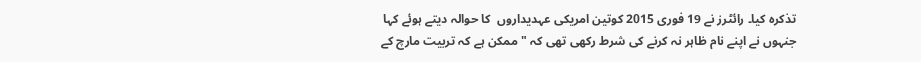تذکرہ کیا۔ رائٹرز نے 19 فوری 2015 کوتین امریکی عہدیداروں  کا حوالہ دیتے ہوئے کہا جنہوں نے اپنے نام ظاہر نہ کرنے کی شرط رکھی تھی کہ " ممکن ہے کہ تربیت مارچ کے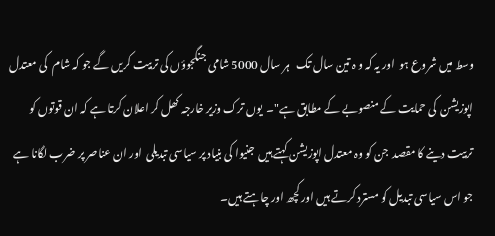وسط میں شروع ہو  اور یہ کہ و ہ تین سال تک   ہر سال 5000 شامی جنگجوؤں کی تربیت کریں گے جو کہ شام  کی معتدل اپوزیشن  کی حمایت کے منصوبے کے مطابق ہے"۔  یوں ترک وزیر خارجہ کھل کر اعلان کرتا ہے کہ ان قوتوں کو تربیت دینے کا مقصد  جن کو وہ معتدل اپوزیشن کہتے ہیں  جنیوا کی بنیاد پر سیاسی تبدیلی  اور ان عناصر پر ضرب لگانا ہے  جو اس سیاسی تبدیل کو مسترد کرتے ہیں اور کچھ اور چاہتے ہیں۔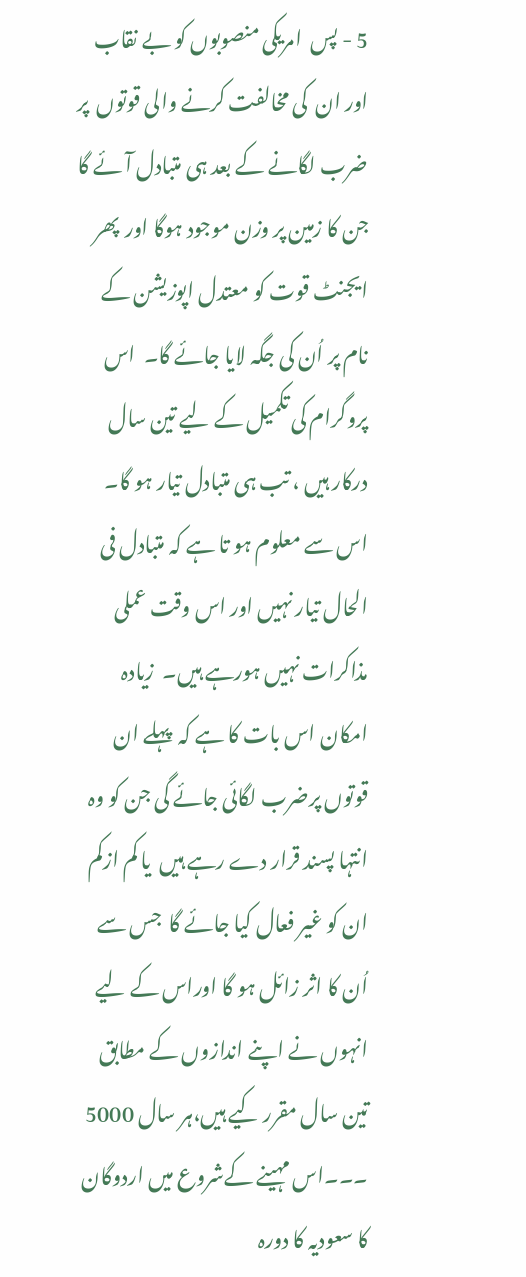5 - پس  امریکی منصوبوں کو بے نقاب اور ان  کی مخالفت کرنے والی قوتوں  پر ضرب لگانے کے بعد ہی متبادل آئے گا جن کا زمین پر وزن موجود ہوگا اور  پھر ایجنٹ قوت کو معتدل اپوزیشن کے نام پر اُن کی جگہ لایا جائے گا۔  اس پروگرام کی تکمیل کے لیے تین سال درکار ہیں ، تب ہی متبادل تیار ہو گا۔ اس سے معلوم ہو تا ہے کہ متبادل فی الحال تیار نہیں اور اس وقت عملی مذاکرات نہیں ہورہے ہیں۔  زیادہ امکان اس بات کا ہے کہ  پہلے ان قوتوں پرضرب لگائی جائے گی جن کو وہ انتہا پسند قرار دے رہے ہیں  یا کم ازکم ان کو غیر فعال کیا جائے گا  جس سے  اُن کا اثر زائل ہو گا اوراس کے لیے انہوں نے اپنے اندازوں کے مطابق تین سال مقرر کیے ہیں،ہر سال 5000 ۔۔۔اس مہینے کےشروع میں اردوگان کا سعودیہ کا دورہ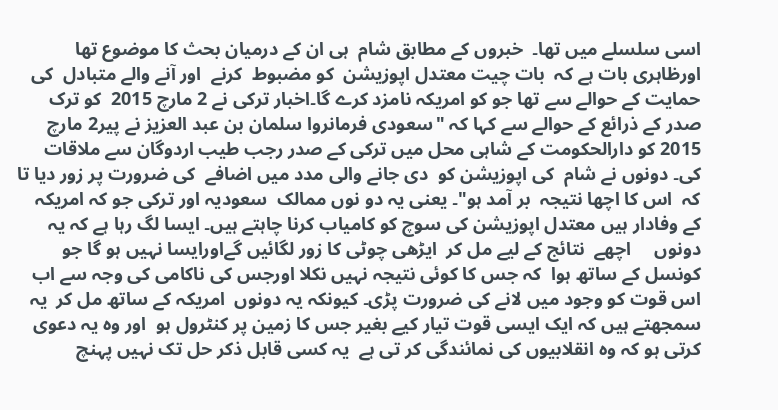اسی سلسلے میں تھا۔  خبروں کے مطابق شام  ہی ان کے درمیان بحث کا موضوع تھا اورظاہری بات ہے کہ  بات چیت معتدل اپوزیشن  کو مضبوط  کرنے  اور آنے والے متبادل  کی حمایت کے حوالے سے تھا جو کو امریکہ نامزد کرے گا۔اخبار ترکی نے 2 مارچ 2015  کو ترک صدر کے ذرائع کے حوالے سے کہا کہ "سعودی فرمانروا سلمان بن عبد العزیز نے پیر2 مارچ 2015 کو دارالحکومت کے شاہی محل میں ترکی کے صدر رجب طیب اردوگان سے ملاقات کی۔ دونوں نے شام  کی اپوزیشن کو  دی جانے والی مدد میں اضافے  کی ضرورت پر زور دیا تا کہ  اس کا اچھا نتیجہ  بر آمد ہو"۔ یعنی یہ دو نوں ممالک  سعودیہ اور ترکی جو کہ امریکہ کے وفادار ہیں معتدل اپوزیشن کی سوچ کو کامیاب کرنا چاہتے ہیں۔ ایسا لگ رہا ہے کہ یہ دونوں     اچھے  نتائج کے لیے مل کر  ایڑھی چوٹی کا زور لگائیں گےاورایسا نہیں ہو گا جو کونسل کے ساتھ ہوا  کہ جس کا کوئی نتیجہ نہیں نکلا اورجس کی ناکامی کی وجہ سے اب اس قوت کو وجود میں لانے کی ضرورت پڑی۔ کیونکہ یہ دونوں  امریکہ کے ساتھ مل کر  یہ سمجھتے ہیں کہ ایک ایسی قوت تیار کیے بغیر جس کا زمین پر کنٹرول ہو  اور وہ یہ دعوی کرتی ہو کہ وہ انقلابیوں کی نمائندگی کر تی ہے  یہ کسی قابل ذکر حل تک نہیں پہنچ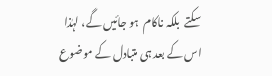سکتے  بلکہ ناکام  ہو جائیں گے، لہٰذا اس کے بعد ہی متبادل کے موضوع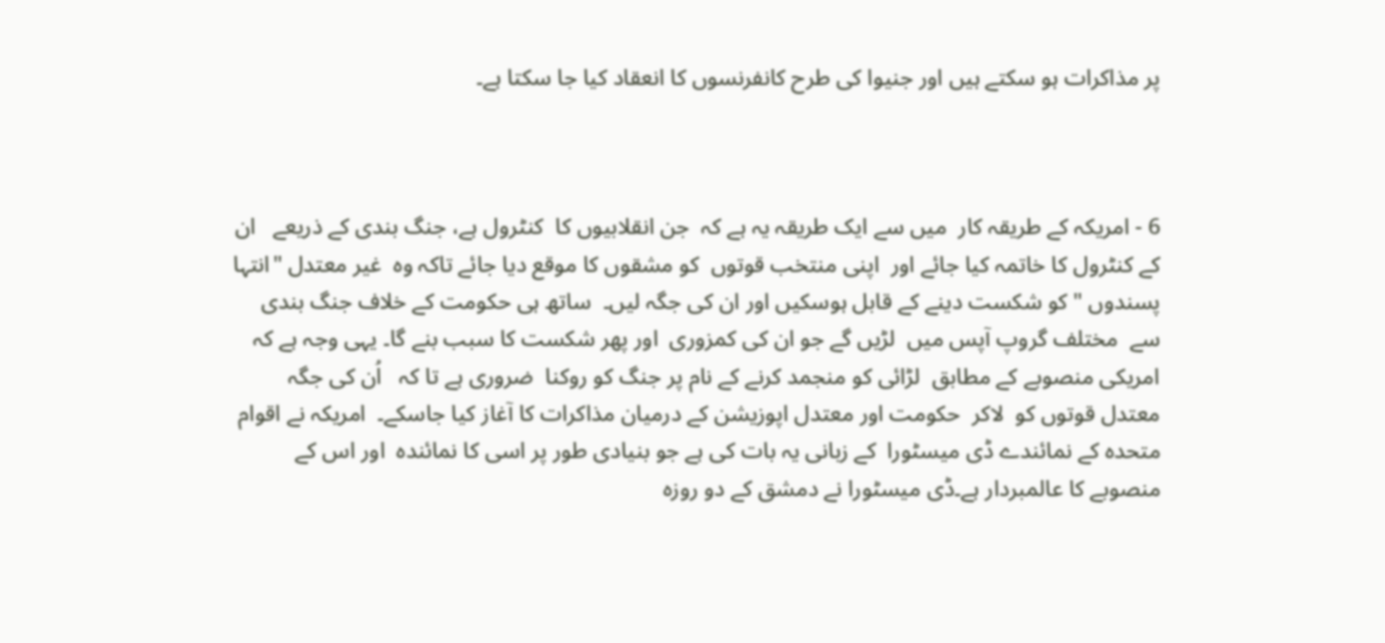پر مذاکرات ہو سکتے ہیں اور جنیوا کی طرح کانفرنسوں کا انعقاد کیا جا سکتا ہے۔



6 - امریکہ کے طریقہ کار  میں سے ایک طریقہ یہ ہے کہ  جن انقلابیوں کا  کنٹرول ہے، جنگ بندی کے ذریعے   ان  کے کنٹرول کا خاتمہ کیا جائے اور  اپنی منتخب قوتوں  کو مشقوں کا موقع دیا جائے تاکہ وہ  غیر معتدل "انتہا پسندوں " کو شکست دینے کے قابل ہوسکیں اور ان کی جگہ لیں۔  ساتھ ہی حکومت کے خلاف جنگ بندی سے  مختلف گروپ آپس میں  لڑیں گے جو ان کی کمزوری  اور پھر شکست کا سبب بنے گا۔ یہی وجہ ہے کہ امریکی منصوبے کے مطابق  لڑائی کو منجمد کرنے کے نام پر جنگ کو روکنا  ضروری ہے تا کہ   اُن کی جگہ معتدل قوتوں کو  لاکر  حکومت اور معتدل اپوزیشن کے درمیان مذاکرات کا آغاز کیا جاسکے۔  امریکہ نے اقوام متحدہ کے نمائندے ڈی میسٹورا  کے زبانی یہ بات کی ہے جو بنیادی طور پر اسی کا نمائندہ  اور اس کے منصوبے کا عالمبردار ہے۔ڈی میسٹورا نے دمشق کے دو روزہ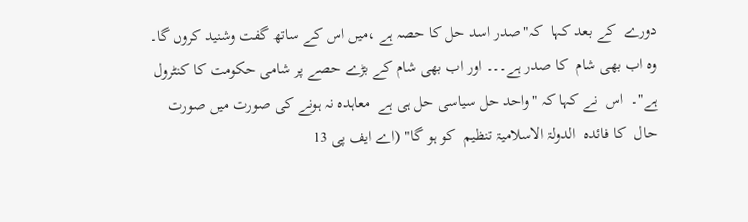دورے  کے بعد کہا  کہ"صدر اسد حل کا حصہ ہے ،میں اس کے ساتھ گفت وشنید کروں گا۔ وہ اب بھی شام  کا صدر ہے۔۔۔ اور اب بھی شام کے بڑے حصے پر شامی حکومت کا کنٹرول  ہے"۔  اس  نے کہا کہ "واحد حل سیاسی حل ہی ہے  معاہدہ نہ ہونے کی صورت میں صورت حال  کا فائدہ  الدولۃ الاسلامیۃ تنظیم  کو ہو گا" (اے ایف پی 13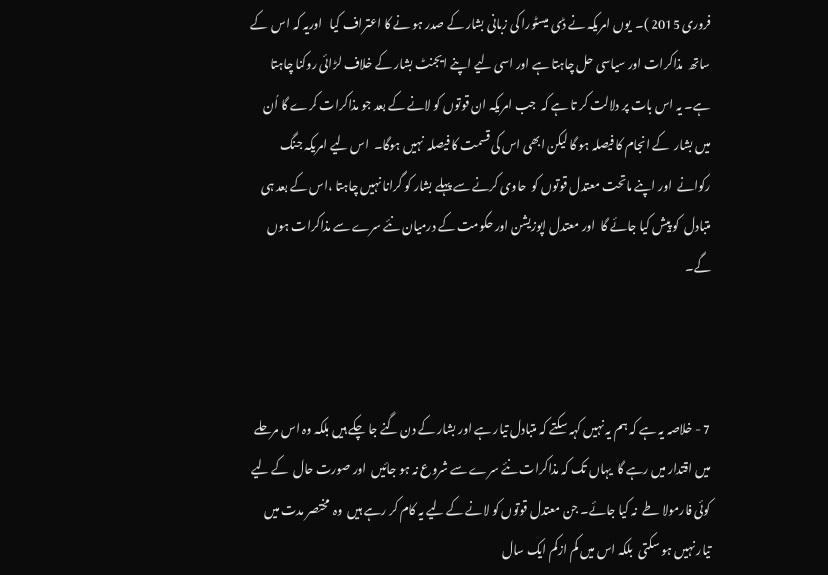فروری 2015 )۔  یوں امریکہ نے ڈی میسٹورا کی زبانی بشار کے صدر ہو نے کا اعتراف کیا   اوریہ کہ اس  کے ساتھ  مذاکرات اور سیاسی حل چاہتا ہے اور اسی لیے اپنے ایجنٹ بشار کے خلاف لڑائی روکنا چاہتا ہے۔ یہ اس بات پر دلالت کر تا ہے کہ  جب امریکہ ان قوتوں کو لانے کے بعد جو مذاکرات کرے گا اُن میں بشار  کے انجام کا فیصلہ ہو گا لیکن ابھی اس کی قسمت کا فیصلہ  نہیں ہوگا۔  اس لیے امریکہ جنگ رکوانے  اور اپنے ماتحت معتدل قوتوں کو  حاوی کرنے سے پہلے بشار کو گرانا نہیں چاہتا ،اس کے بعد ہی متبادل  کو پیش کیا جائے گا  اور معتدل اپوزیشن اور حکومت کے درمیان نئے سرے سے مذاکرات ہوں گے۔



7 - خلاصہ یہ ہے کہ ہم یہ نہیں کہہ سکتے کہ متبادل تیار ہے اور بشار کے دن گنے جا چکے ہیں بلکہ وہ اس مرحلے میں اقتدار میں رہے گا  یہاں تک کہ مذاکرات نئے سرے سے شروع نہ ہو جائیں  اور صورت حال  کے لیے کوئی فارمولا طے  نہ کیا جائے۔ جن معتدل قوتوں کو لانے کے لیے یہ کام کر رہے ہیں  وہ  مختصر مدت میں تیار نہیں ہو سکتی  بلکہ اس میں کم ازکم ایک سال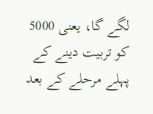لگے گا، یعنی 5000 کو تربیت دینے کے پہلے مرحلے کے بعد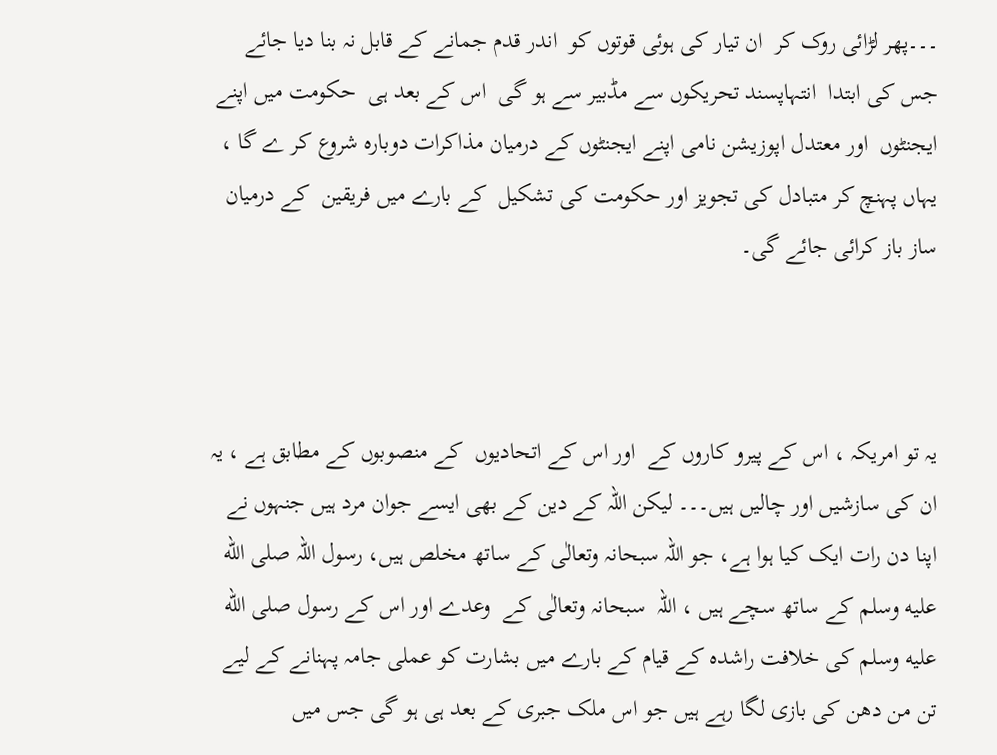۔۔۔پھر لڑائی روک کر  ان تیار کی ہوئی قوتوں کو  اندر قدم جمانے کے قابل نہ بنا دیا جائے جس کی ابتدا  انتہاپسند تحریکوں سے مڈبیر سے ہو گی  اس کے بعد ہی  حکومت میں اپنے ایجنٹوں  اور معتدل اپوزیشن نامی اپنے ایجنٹوں کے درمیان مذاکرات دوبارہ شروع کر ے گا ، یہاں پہنچ کر متبادل کی تجویز اور حکومت کی تشکیل  کے بارے میں فریقین  کے درمیان ساز باز کرائی جائے گی۔



یہ تو امریکہ ، اس کے پیرو کاروں کے  اور اس کے اتحادیوں  کے منصوبوں کے مطابق ہے ، یہ ان کی سازشیں اور چالیں ہیں۔۔۔ لیکن اللہ کے دین کے بھی ایسے جوان مرد ہیں جنہوں نے اپنا دن رات ایک کیا ہوا ہے، جو اللہ سبحانہ وتعالٰی کے ساتھ مخلص ہیں، رسول اللہ صلى الله عليه وسلم کے ساتھ سچے ہیں ، اللہ  سبحانہ وتعالٰی کے  وعدے اور اس کے رسول صلى الله عليه وسلم کی خلافت راشدہ کے قیام کے بارے میں بشارت کو عملی جامہ پہنانے کے لیے  تن من دھن کی بازی لگا رہے ہیں جو اس ملک جبری کے بعد ہی ہو گی جس میں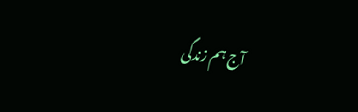آج ہم زندگی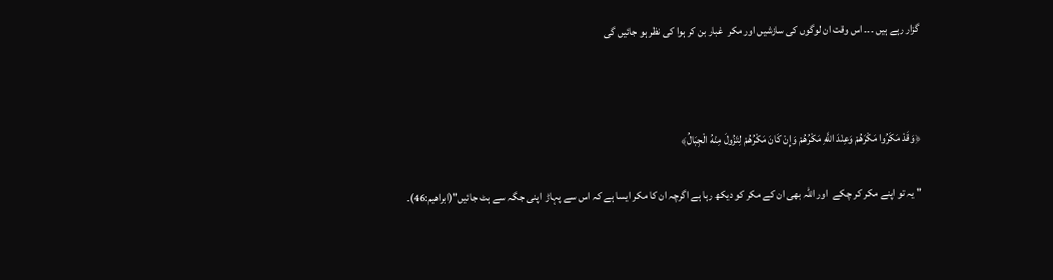گزار رہے ہیں ۔۔۔ اس وقت ان لوگوں کی سازشیں اور مکر  غبار بن کر ہوا کی نظر ہو جائیں گی



﴿وَقَدْ مَكَرُوا مَكْرَهُمْ وَعِنْدَ اللَّهِ مَكْرُهُمْ وَإِنْ كَانَ مَكْرُهُمْ لِتَزُولَ مِنْهُ الْجِبَالُ﴾

" یہ تو اپنے مکر کر چکے  اور اللہ بھی ان کے مکر کو دیکھ رہا ہے اگرچہ ان کا مکر ایسا ہے کہ اس سے پہاڑ  اپنی جگہ سے ہٹ جائیں"(ابراھیم:46)۔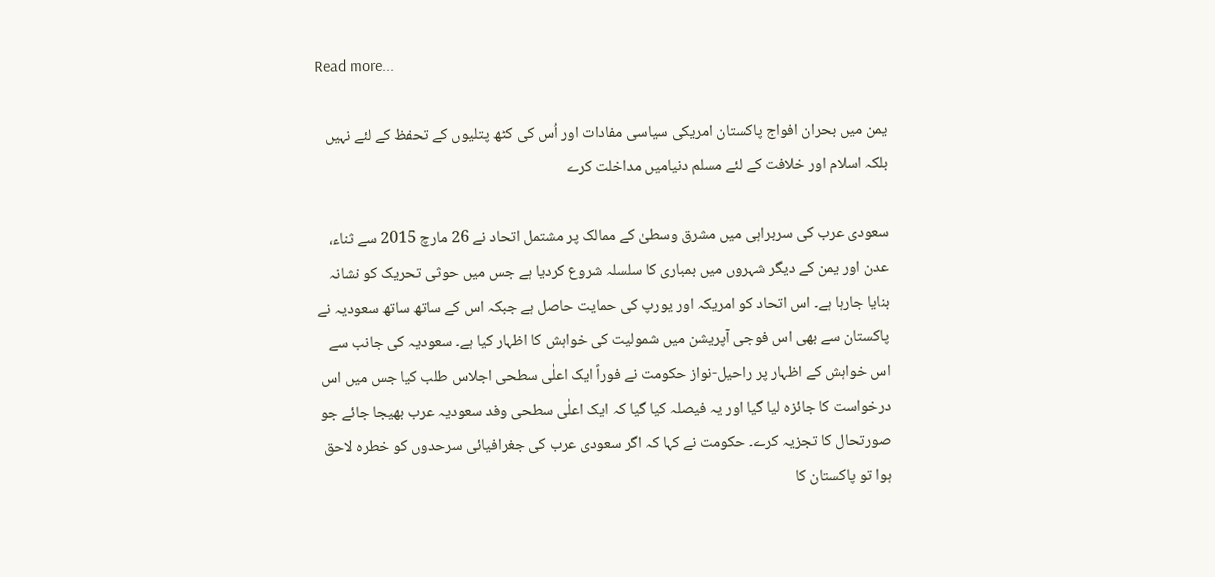Read more...

یمن میں بحران افواج پاکستان امریکی سیاسی مفادات اور اُس کی کٹھ پتلیوں کے تحفظ کے لئے نہیں بلکہ اسلام اور خلافت کے لئے مسلم دنیامیں مداخلت کرے

سعودی عرب کی سربراہی میں مشرق وسطیٰ کے ممالک پر مشتمل اتحاد نے 26 مارچ 2015 سے ثناء، عدن اور یمن کے دیگر شہروں میں بمباری کا سلسلہ شروع کردیا ہے جس میں حوثی تحریک کو نشانہ بنایا جارہا ہے۔ اس اتحاد کو امریکہ اور یورپ کی حمایت حاصل ہے جبکہ اس کے ساتھ ساتھ سعودیہ نے پاکستان سے بھی اس فوجی آپریشن میں شمولیت کی خواہش کا اظہار کیا ہے۔ سعودیہ کی جانب سے اس خواہش کے اظہار پر راحیل-نواز حکومت نے فوراً ایک اعلٰی سطحی اجلاس طلب کیا جس میں اس درخواست کا جائزہ لیا گیا اور یہ فیصلہ کیا گیا کہ ایک اعلٰی سطحی وفد سعودیہ عرب بھیجا جائے جو صورتحال کا تجزیہ کرے۔ حکومت نے کہا کہ اگر سعودی عرب کی جغرافیائی سرحدوں کو خطرہ لاحق ہوا تو پاکستان کا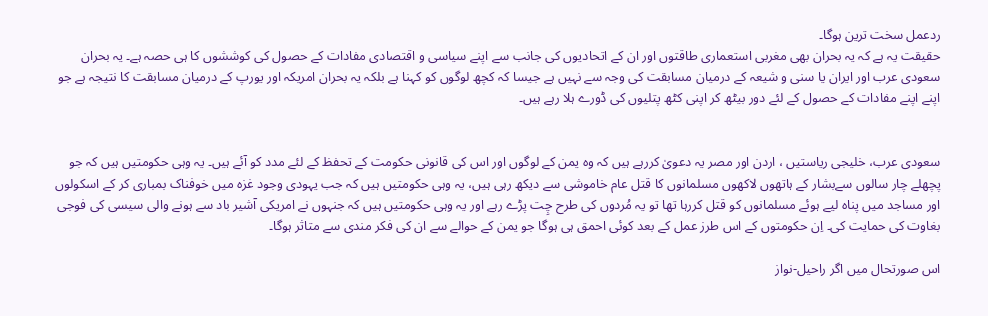ردعمل سخت ترین ہوگا۔
حقیقت یہ ہے کہ یہ بحران بھی مغربی استعماری طاقتوں اور ان کے اتحادیوں کی جانب سے اپنے سیاسی و اقتصادی مفادات کے حصول کی کوششوں کا ہی حصہ ہے۔ یہ بحران سعودی عرب اور ایران یا سنی و شیعہ کے درمیان مسابقت کی وجہ سے نہیں ہے جیسا کہ کچھ لوگوں کو کہنا ہے بلکہ یہ بحران امریکہ اور یورپ کے درمیان مسابقت کا نتیجہ ہے جو اپنے اپنے مفادات کے حصول کے لئے دور بیٹھ کر اپنی کٹھ پتلیوں کی ڈورے ہلا رہے ہیں۔


سعودی عرب، خلیجی ریاستیں ، اردن اور مصر یہ دعویٰ کررہے ہیں کہ وہ یمن کے لوگوں اور اس کی قانونی حکومت کے تحفظ کے لئے مدد کو آئے ہیں۔ یہ وہی حکومتیں ہیں کہ جو پچھلے چار سالوں سےبشار کے ہاتھوں لاکھوں مسلمانوں کا قتل عام خاموشی سے دیکھ رہی ہیں، یہ وہی حکومتیں ہیں کہ جب یہودی وجود غزہ میں خوفناک بمباری کر کے اسکولوں اور مساجد میں پناہ لیے ہوئے مسلمانوں کو قتل کررہا تھا تو یہ مُردوں کی طرح چِت پڑے رہے اور یہ وہی حکومتیں ہیں کہ جنہوں نے امریکی آشیر باد سے ہونے والی سیسی کی فوجی بغاوت کی حمایت کی۔ اِن حکومتوں کے اس طرز عمل کے بعد کوئی احمق ہی ہوگا جو یمن کے حوالے سے ان کی فکر مندی سے متاثر ہوگا۔

اس صورتحال میں اگر راحیل-نواز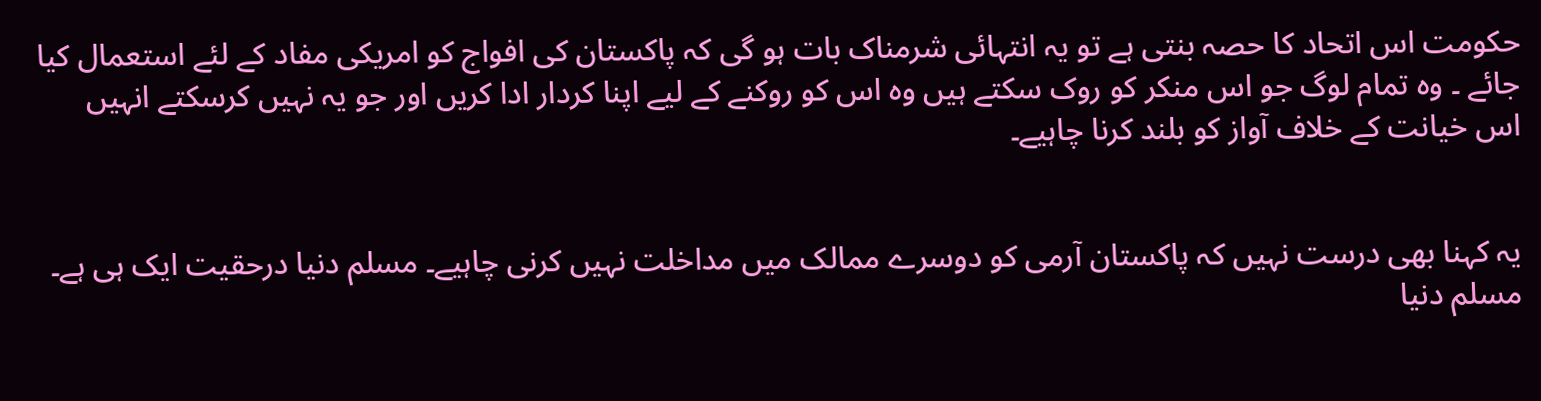حکومت اس اتحاد کا حصہ بنتی ہے تو یہ انتہائی شرمناک بات ہو گی کہ پاکستان کی افواج کو امریکی مفاد کے لئے استعمال کیا جائے ۔ وہ تمام لوگ جو اس منکر کو روک سکتے ہیں وہ اس کو روکنے کے لیے اپنا کردار ادا کریں اور جو یہ نہیں کرسکتے انہیں اس خیانت کے خلاف آواز کو بلند کرنا چاہیے۔


یہ کہنا بھی درست نہیں کہ پاکستان آرمی کو دوسرے ممالک میں مداخلت نہیں کرنی چاہیے۔ مسلم دنیا درحقیت ایک ہی ہے۔ مسلم دنیا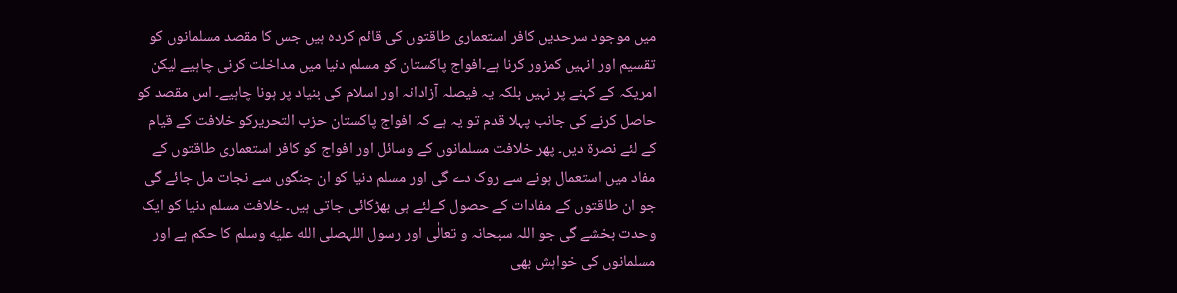میں موجود سرحدیں کافر استعماری طاقتوں کی قائم کردہ ہیں جس کا مقصد مسلمانوں کو تقسیم اور انہیں کمزور کرنا ہے۔افواج پاکستان کو مسلم دنیا میں مداخلت کرنی چاہیے لیکن امریکہ کے کہنے پر نہیں بلکہ یہ فیصلہ آزادانہ اور اسلام کی بنیاد پر ہونا چاہیے۔ اس مقصد کو حاصل کرنے کی جانب پہلا قدم تو یہ ہے کہ افواج پاکستان حزب التحریرکو خلافت کے قیام کے لئے نصرۃ دیں۔ پھر خلافت مسلمانوں کے وسائل اور افواج کو کافر استعماری طاقتوں کے مفاد میں استعمال ہونے سے روک دے گی اور مسلم دنیا کو ان جنگوں سے نجات مل جائے گی جو ان طاقتوں کے مفادات کے حصول کےلئے ہی بھڑکائی جاتی ہیں۔ خلافت مسلم دنیا کو ایک وحدت بخشے گی جو اللہ سبحانہ و تعالٰی اور رسول اللہصلى الله عليه وسلم کا حکم ہے اور مسلمانوں کی خواہش بھی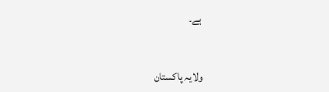ہے۔


ولایہ پاکستان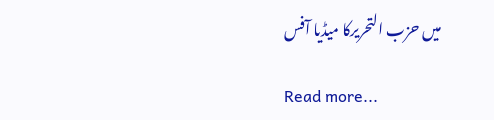میں حزب التحریرکا میڈیا آفس

Read more...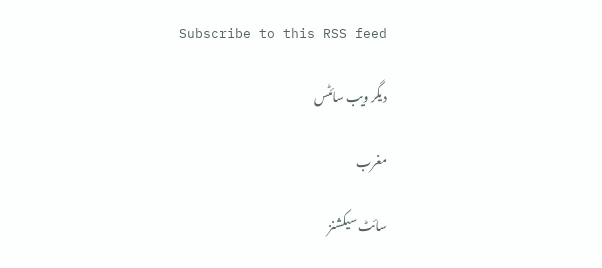Subscribe to this RSS feed

دیگر ویب سائٹس

مغرب

سائٹ سیکشنز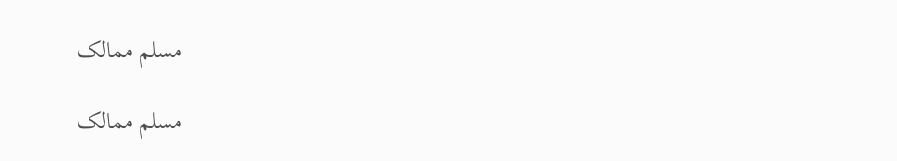مسلم ممالک

مسلم ممالک